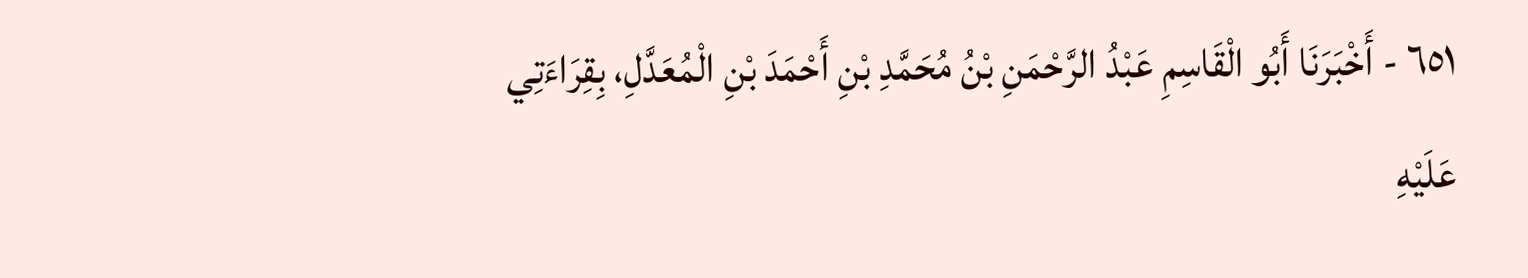٦٥١ - أَخْبَرَنَا أَبُو الْقَاسِمِ عَبْدُ الرَّحْمَنِ بْنُ مُحَمَّدِ بْنِ أَحْمَدَ بْنِ الْمُعَدَّلِ، بِقِرَاءَتِي عَلَيْهِ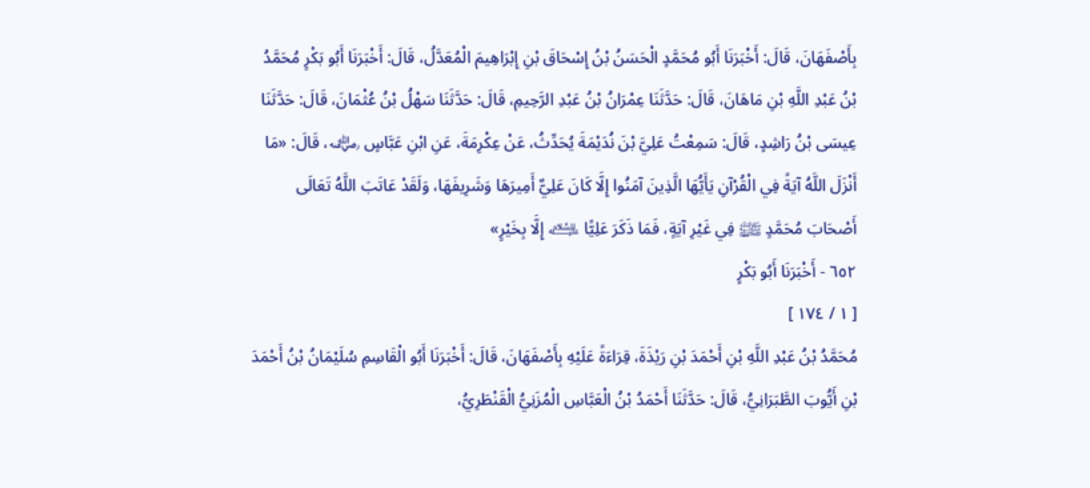بِأَصْفَهَانَ، قَالَ: أَخْبَرَنَا أَبُو مُحَمَّدٍ الْحَسَنُ بْنُ إِسْحَاقَ بْنِ إِبْرَاهِيمَ الْمُعَدَّلُ، قَالَ: أَخْبَرَنَا أَبُو بَكْرٍ مُحَمَّدُ بْنُ عَبْدِ اللَّهِ بْنِ مَاهَانَ، قَالَ: حَدَّثَنَا عِمْرَانُ بْنُ عَبْدِ الرَّحِيمِ، قَالَ: حَدَّثَنَا سَهْلُ بْنُ عُثْمَانَ، قَالَ: حَدَّثَنَا عِيسَى بْنُ رَاشِدٍ، قَالَ: سَمِعْتُ عَلِيَّ بْنَ نُدَيْمَةَ يُحَدِّثُ، عَنْ عِكْرِمَةَ، عَنِ ابْنِ عَبَّاسٍ ﵁، قَالَ: «مَا أَنْزَلَ اللَّهُ آيَةً فِي الْقُرْآنِ يَأَيُّهَا الَّذِينَ آمَنُوا إِلَّا كَانَ عَلِيٌّ أَمِيرَهَا وَشَرِيفَهَا، وَلَقَدْ عَاتَبَ اللَّهُ تَعَالَى أَصْحَابَ مُحَمَّدٍ ﵌ فِي غَيْرِ آيَةٍ، فَمَا ذَكَرَ عَلِيًّا ﵇ إِلَّا بِخَيْرٍ»
٦٥٢ - أَخْبَرَنَا أَبُو بَكْرٍ
[ ١ / ١٧٤ ]
مُحَمَّدُ بْنُ عَبْدِ اللَّهِ بْنِ أَحْمَدَ بْنِ رَيْذَةَ، قِرَاءَةً عَلَيْهِ بِأَصْفَهَانَ، قَالَ: أَخْبَرَنَا أَبُو الْقَاسِمِ سُلَيْمَانُ بْنُ أَحْمَدَ بْنِ أَيُّوبَ الطَّبَرَانِيُّ، قَالَ: حَدَّثَنَا أَحْمَدُ بْنُ الْعَبَّاسِ الْمُزَنِيُّ الْقَنْطَرِيُّ،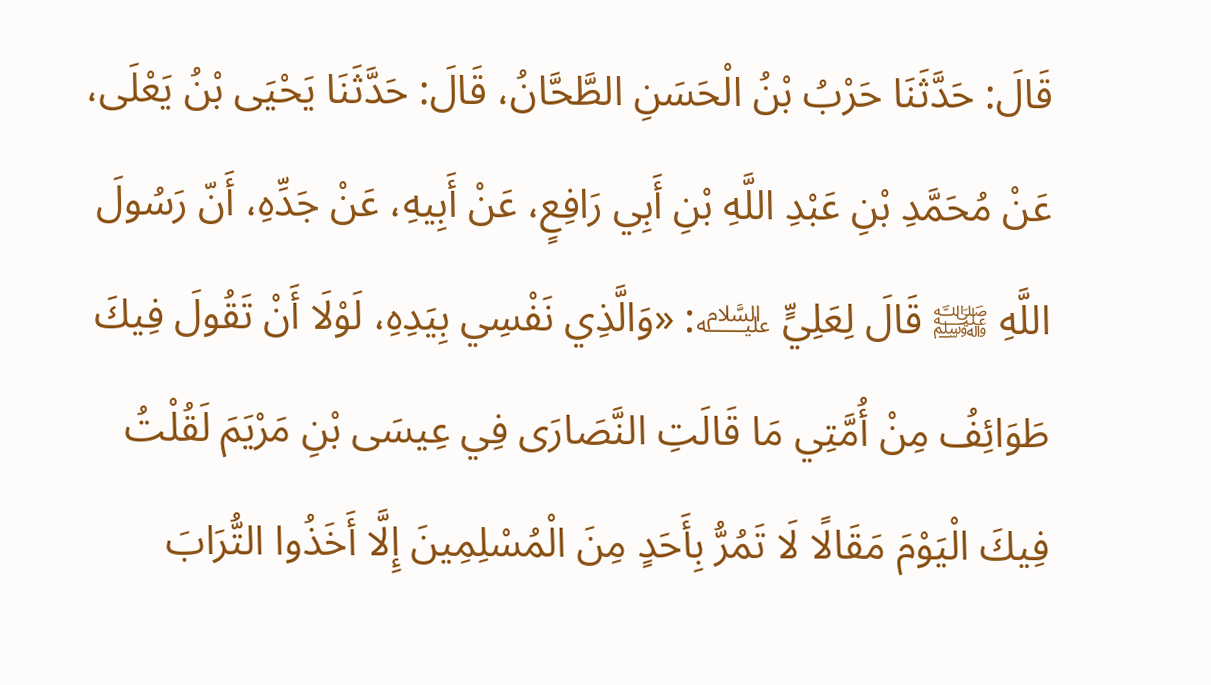قَالَ: حَدَّثَنَا حَرْبُ بْنُ الْحَسَنِ الطَّحَّانُ، قَالَ: حَدَّثَنَا يَحْيَى بْنُ يَعْلَى، عَنْ مُحَمَّدِ بْنِ عَبْدِ اللَّهِ بْنِ أَبِي رَافِعٍ، عَنْ أَبِيهِ، عَنْ جَدِّهِ، أَنّ رَسُولَ اللَّهِ ﵌ قَالَ لِعَلِيٍّ ﵇: «وَالَّذِي نَفْسِي بِيَدِهِ، لَوْلَا أَنْ تَقُولَ فِيكَ طَوَائِفُ مِنْ أُمَّتِي مَا قَالَتِ النَّصَارَى فِي عِيسَى بْنِ مَرْيَمَ لَقُلْتُ فِيكَ الْيَوْمَ مَقَالًا لَا تَمُرُّ بِأَحَدٍ مِنَ الْمُسْلِمِينَ إِلَّا أَخَذُوا التُّرَابَ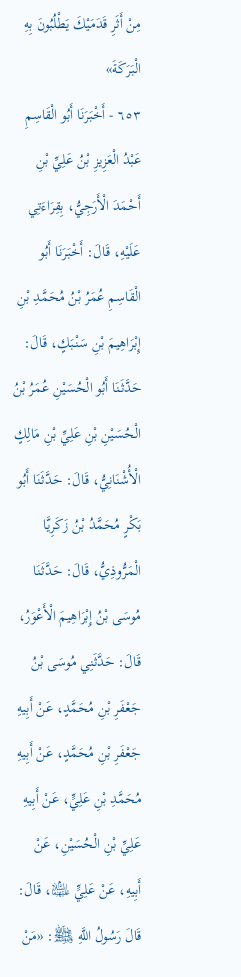مِنْ أَثَرِ قَدَمَيْكَ يَطْلُبُونَ بِهِ الْبَرَكَةَ»
٦٥٣ - أَخْبَرَنَا أَبُو الْقَاسِمِ عَبْدُ الْعَزِيزِ بْنُ عَلِيِّ بْنِ أَحْمَدَ الْأَرَجِيُّ، بِقِرَاءَتِي عَلَيْهِ، قَالَ: أَخْبَرَنَا أَبُو الْقَاسِمِ عُمَرُ بْنُ مُحَمَّدِ بْنِ إِبْرَاهِيمَ بْنِ سَنْبَكٍ، قَالَ: حَدَّثَنَا أَبُو الْحُسَيْنِ عُمَرُ بْنُ الْحُسَيْنِ بْنِ عَلِيِّ بْنِ مَالِكٍ الْأُشْنَانِيُّ، قَالَ: حَدَّثَنَا أَبُو بَكْرٍ مُحَمَّدُ بْنُ زَكَرِيَّا الْمَرُّوذِيُّ، قَالَ: حَدَّثَنَا مُوسَى بْنُ إِبْرَاهِيمَ الْأَعْوَرُ، قَالَ: حَدَّثَنِي مُوسَى بْنُ جَعْفَرِ بْنِ مُحَمَّدٍ، عَنْ أَبِيهِ جَعْفَرِ بْنِ مُحَمَّدٍ، عَنْ أَبِيهِ مُحَمَّدِ بْنِ عَلِيٍّ، عَنْ أَبِيهِ عَلِيِّ بْنِ الْحُسَيْنِ، عَنْ أَبِيهِ، عَنْ عَلِيٍّ ﵉، قَالَ: قَالَ رَسُولُ اللَّهِ ﵌: «مَنْ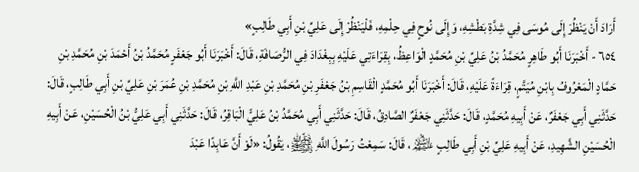أَرَادَ أَنْ يَنْظُرَ إِلَى مُوسَى فِي شِدَّةِ بَطْشِهِ، وَإِلَى نُوحٍ فِي حِلْمِهِ، فَلْيَنْظُرْ إِلَى عَلِيِّ بْنِ أَبِي طَالِبٍ»
٦٥٤ - أَخْبَرَنَا أَبُو طَاهِرٍ مُحَمَّدُ بْنُ عَلِيِّ بْنِ مُحَمَّدٍ الْوَاعِظُ، بِقِرَاءَتِي عَلَيْهِ بِبِغْدَادَ فِي الرُّصَافَةِ، قَالَ: أَخْبَرَنَا أَبُو جَعْفَرٍ مُحَمَّدُ بْنُ أَحْمَدَ بْنِ مُحَمَّدِ بْنِ حَمَّادٍ الْمَعْرُوفُ بِابْنِ مُيَتَّمٍ، قِرَاءَةً عَلَيْهِ، قَالَ: أَخْبَرَنَا أَبُو مُحَمَّدٍ الْقَاسِمِ بْنُ جَعْفَرِ بْنِ مُحَمَّدِ بْنِ عَبْدِ اللَّهِ بْنِ مُحَمَّدِ بْنِ عُمَرَ بْنِ عَلِيِّ بْنِ أَبِي طَالِبٍ، قَالَ: حَدَّثَنِي أَبِي جَعْفَرٌ، عَنْ أَبِيهِ مُحَمَّدٍ، قَالَ: حَدَّثَنِي جَعْفَرٌ الصَّادِقُ، قَالَ: حَدَّثَنِي أَبِي مُحَمَّدُ بْنُ عَلِيٍّ الْبَاقِرُ، قَالَ: حَدَّثَنِي أَبِي عَلِيُّ بْنُ الْحُسَيْنِ، عَنْ أَبِيهِ الْحُسَيْنِ الشَّهِيدِ، عَنْ أَبِيهِ عَلِيِّ بْنِ أَبِي طَالِبٍ ﵈، قَالَ: سَمِعْتُ رَسُولَ اللَّهِ ﵌، يَقُولُ: «لَوْ أَنَّ عَابِدًا عَبْدَ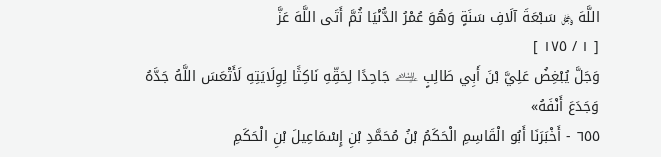اللَّهَ ﷿ سَبْعَةَ آلَافِ سَنَةٍ وَهُوَ عُمْرُ الدُّنْيَا ثُمَّ أَتَى اللَّهَ عَزَّ
[ ١ / ١٧٥ ]
وَجَلَّ يُبْغِضُ عَلِيَّ بْنَ أَبِي طَالِبٍ ﵇ جَاحِدًا لِحَقِّهِ نَاكِثًا لِوِلَايَتِهِ لَأَتْعَسَ اللَّهُ جَدَّهُ وَجَدَعَ أَنْفَهُ»
٦٥٥ - أَخْبَرَنَا أَبُو الْقَاسِمِ الْحَكَمُ بْنُ مُحَمَّدِ بْنِ إِسْمَاعِيلَ بْنِ الْحَكَمِ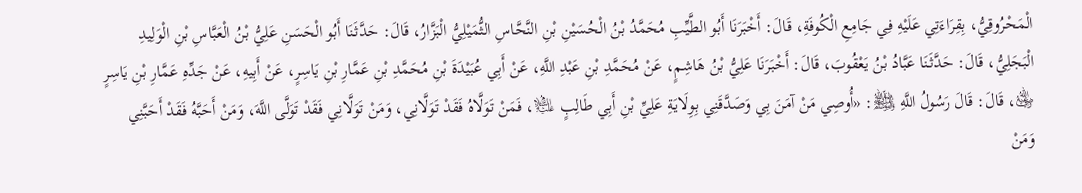الْمَحْرُوقِيُّ، بِقِرَاءَتِي عَلَيْهِ فِي جَامِعِ الْكُوفَةِ، قَالَ: أَخْبَرَنَا أَبُو الطَّيِّبِ مُحَمَّدُ بْنُ الْحُسَيْنِ بْنِ النَّحَّاسِ الثُّمَيْلِيُّ الْبَزَّارُ، قَالَ: حَدَّثَنَا أَبُو الْحَسَنِ عَلِيُّ بْنُ الْعَبَّاسِ بْنِ الْوَلِيدِ الْبَجَلِيُّ، قَالَ: حَدَّثَنَا عَبَّادُ بْنُ يَعْقُوبَ، قَالَ: أَخْبَرَنَا عَلِيُّ بْنُ هَاشِمٍ، عَنْ مُحَمَّدِ بْنِ عَبْدِ اللَّهِ، عَنْ أَبِي عُبَيْدَةَ بْنِ مُحَمَّدِ بْنِ عَمَّارِ بْنِ يَاسِرٍ، عَنْ أَبِيهِ، عَنْ جَدِّهِ عَمَّارِ بْنِ يَاسِرٍ ﵁، قَالَ: قَالَ رَسُولُ اللَّهِ ﵌: «أُوصِي مَنْ آمَنَ بِي وَصَدَّقَنِي بِوِلَايَةِ عَلِيِّ بْنِ أَبِي طَالِبٍ ﵇، فَمَنْ تَوَلَّاهُ فَقَدْ تَوَلَّانِي، وَمَنْ تَوَلَّانِي فَقَدْ تَوَلَّى اللَّهَ، وَمَنْ أَحَبَّهُ فَقَدْ أَحَبَّنِي وَمَنْ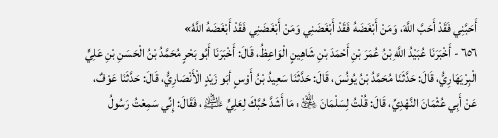أَحَبَّنِي فَقَدْ أَحَبَّ اللَّهَ، وَمَنْ أَبْغَضَهُ فَقَدْ أَبْغَضَنِي وَمَنْ أَبْغَضَنِي فَقَدْ أَبْغَضَهُ اللَّهُ»
٦٥٦ - أَخْبَرَنَا عُبَيْدُ اللَّهِ بْنُ عُمَرَ بْنِ أَحْمَدَ بْنِ شَاهِينٍ الْوَاعِظُ، قَالَ: أَخْبَرَنَا أَبُو بَحْرٍ مُحَمَّدُ بْنُ الْحَسَنِ بْنِ عَلِيٍّ الْبِرْيَهَارِيُّ، قَالَ: حَدَّثَنَا مُحَمَّدُ بْنُ يُونُسَ، قَالَ: حَدَّثَنَا سَعِيدُ بْنُ أَوْسٍ أبَو زَيْدٍ الْأَنْصَارِيُّ، قَالَ: حَدَّثَنَا عَوْفٌ، عَنْ أَبِي عُثْمَانَ النَّهْدِيِّ، قَالَ: قُلْتُ لِسَلْمَانَ ﵁: مَا أَشَدَّ حُبَّكَ لِعَلِيٍّ ﵇، فَقَالَ: إِنِّي سَمِعْتُ رَسُولُ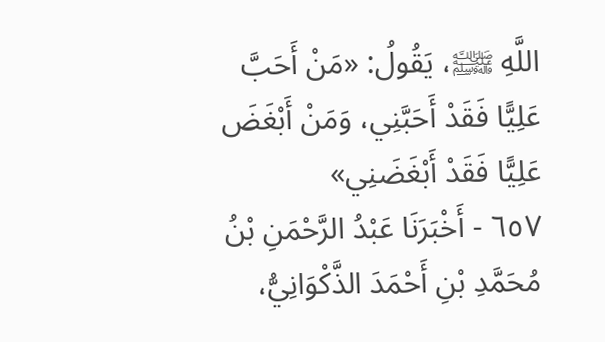اللَّهِ ﵌، يَقُولُ: «مَنْ أَحَبَّ عَلِيًّا فَقَدْ أَحَبَّنِي، وَمَنْ أَبْغَضَ عَلِيًّا فَقَدْ أَبْغَضَنِي»
٦٥٧ - أَخْبَرَنَا عَبْدُ الرَّحْمَنِ بْنُ مُحَمَّدِ بْنِ أَحْمَدَ الذَّكْوَانِيُّ،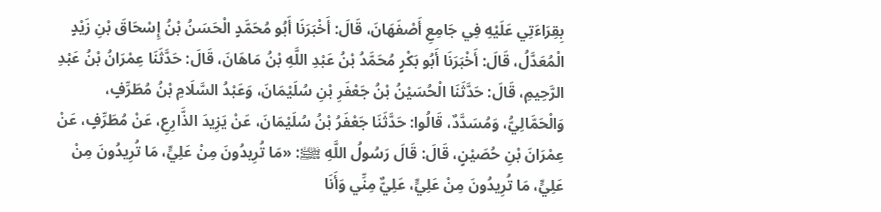بِقِرَاءَتِي عَلَيْهِ فِي جَامِعِ أَصْفَهَانَ، قَالَ: أَخْبَرَنَا أَبُو مُحَمَّدٍ الْحَسَنُ بْنُ إِسْحَاقَ بْنِ زَيْدٍ الْمُعَدَّلُ، قَالَ: أَخْبَرَنَا أَبُو بَكْرٍ مُحَمَّدُ بْنُ عَبْدِ اللَّهِ بْنُ مَاهَانَ، قَالَ: حَدَّثَنَا عِمْرَانُ بْنُ عَبْدِ الرَّحِيمِ، قَالَ: حَدَّثَنَا الْحُسَيْنُ بْنُ جَعْفَرِ بْنِ سُلَيْمَانَ، وَعَبْدُ السَّلَامِ بْنُ مُطَرِّفٍ، وَالْحَمَّالِيُّ، وَمُسَدَّدٌ، قَالُوا: حَدَّثَنَا جَعْفَرُ بْنُ سُلَيْمَانَ، عَنْ يَزِيدَ الذَّارِعِ، عَنْ مُطَرِّفٍ، عَنْ عِمْرَانَ بْنِ حُصَيْنٍ، قَالَ: قَالَ رَسُولُ اللَّهِ ﵌: «مَا تُرِيدُونَ مِنْ عَلِيٍّ، مَا تُرِيدُونَ مِنْ عَلِيٍّ، مَا تُرِيدُونَ مِنْ عَلِيٍّ، عَلِيٌّ مِنِّي وَأَنَا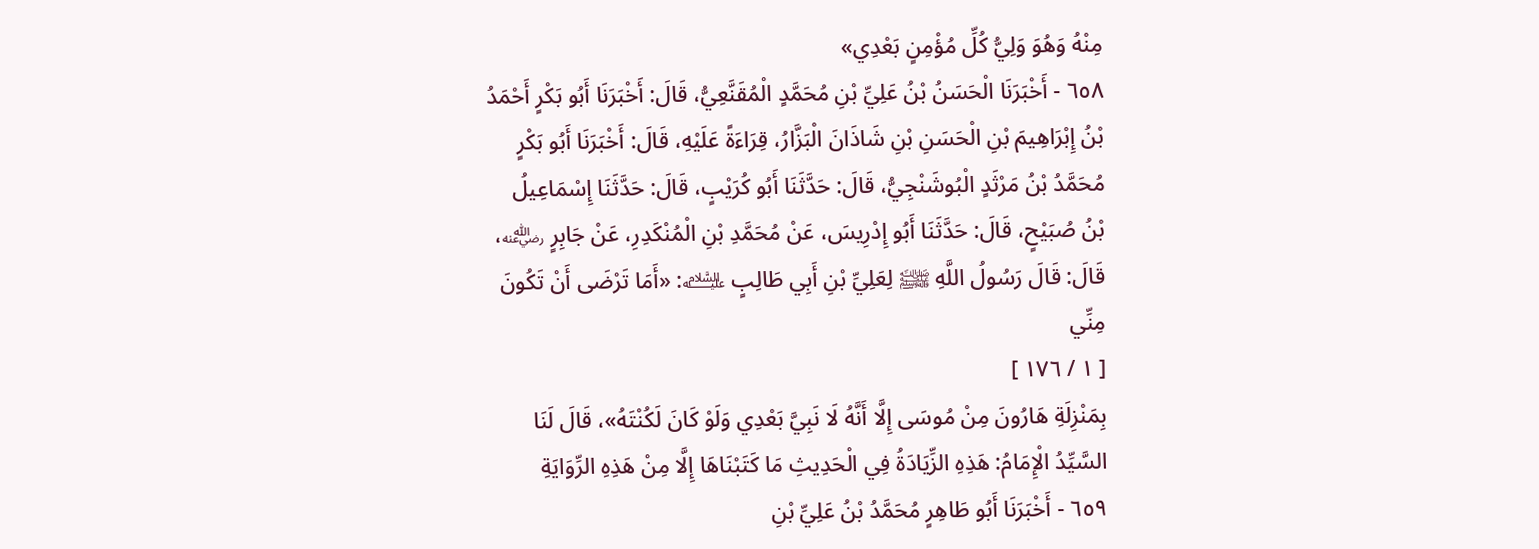مِنْهُ وَهُوَ وَلِيُّ كُلِّ مُؤْمِنٍ بَعْدِي»
٦٥٨ - أَخْبَرَنَا الْحَسَنُ بْنُ عَلِيِّ بْنِ مُحَمَّدٍ الْمُقَنَّعِيُّ، قَالَ: أَخْبَرَنَا أَبُو بَكْرٍ أَحْمَدُ بْنُ إِبْرَاهِيمَ بْنِ الْحَسَنِ بْنِ شَاذَانَ الْبَزَّارُ، قِرَاءَةً عَلَيْهِ، قَالَ: أَخْبَرَنَا أَبُو بَكْرٍ مُحَمَّدُ بْنُ مَرْثَدٍ الْبُوشَنْجِيُّ، قَالَ: حَدَّثَنَا أَبُو كُرَيْبٍ، قَالَ: حَدَّثَنَا إِسْمَاعِيلُ بْنُ صُبَيْحٍ، قَالَ: حَدَّثَنَا أَبُو إِدْرِيسَ، عَنْ مُحَمَّدِ بْنِ الْمُنْكَدِرِ، عَنْ جَابِرٍ ﵁، قَالَ: قَالَ رَسُولُ اللَّهِ ﵌ لِعَلِيِّ بْنِ أَبِي طَالِبٍ ﵇: «أَمَا تَرْضَى أَنْ تَكُونَ مِنِّي
[ ١ / ١٧٦ ]
بِمَنْزِلَةِ هَارُونَ مِنْ مُوسَى إِلَّا أَنَّهُ لَا نَبِيَّ بَعْدِي وَلَوْ كَانَ لَكُنْتَهُ»، قَالَ لَنَا السَّيِّدُ الْإِمَامُ: هَذِهِ الزِّيَادَةُ فِي الْحَدِيثِ مَا كَتَبْنَاهَا إِلَّا مِنْ هَذِهِ الرِّوَايَةِ
٦٥٩ - أَخْبَرَنَا أَبُو طَاهِرٍ مُحَمَّدُ بْنُ عَلِيِّ بْنِ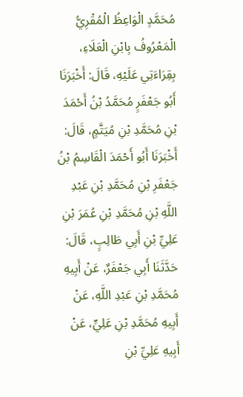مُحَمَّدٍ الْوَاعِظُ الْمُقْرِيُّ الْمَعْرُوفُ بِابْنِ الْعَلَاءِ، بِقِرَاءَتِي عَلَيْهِ، قَالَ: أَخْبَرَنَا أَبُو جَعْفَرٍ مُحَمَّدُ بْنُ أَحْمَدَ بْنِ مُحَمَّدِ بْنِ مُيَتَّمٍ، قَالَ: أَخْبَرَنَا أَبُو أَحْمَدَ الْقَاسِمُ بْنُ جَعْفَرِ بْنِ مُحَمَّدِ بْنِ عَبْدِ اللَّهِ بْنِ مُحَمَّدِ بْنِ عُمَرَ بْنِ عَلِيِّ بْنِ أَبِي طَالِبٍ، قَالَ: حَدَّثَنَا أَبِي جَعْفَرٌ، عَنْ أَبِيهِ مُحَمَّدِ بْنِ عَبْدِ اللَّهِ، عَنْ أَبِيهِ مُحَمَّدِ بْنِ عَلِيٍّ، عَنْ أَبِيهِ عَلِيِّ بْنِ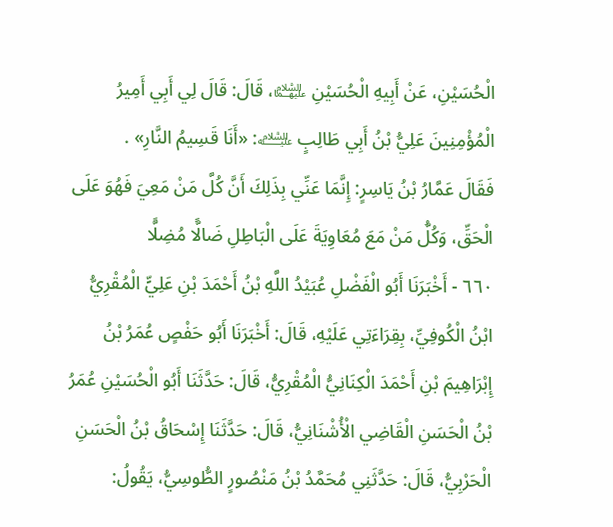الْحُسَيْنِ، عَنْ أَبِيهِ الْحُسَيْنِ ﵉، قَالَ: قَالَ لِي أَبِي أَمِيرُ الْمُؤْمِنِينَ عَلِيُّ بْنُ أَبِي طَالِبٍ ﵇: «أَنَا قَسِيمُ النَّارِ» .
فَقَالَ عَمَّارُ بْنُ يَاسِرٍ: إِنَّمَا عَنِّي بِذَلِكَ أَنَّ كُلَّ مَنْ مَعِيَ فَهُوَ عَلَى الْحَقِّ، وَكُلُّ مَنْ مَعَ مُعَاوِيَةَ عَلَى الْبَاطِلِ ضَالًّا مُضِلًّا
٦٦٠ - أَخْبَرَنَا أَبُو الْفَضْلِ عُبَيْدُ اللَّهِ بْنُ أَحْمَدَ بْنِ عَلِيٍّ الْمُقْرِيُّ ابْنُ الْكُوفِيِّ، بِقِرَاءَتِي عَلَيْهِ، قَالَ: أَخْبَرَنَا أَبُو حَفْصٍ عُمَرُ بْنُ إِبْرَاهِيمَ بْنِ أَحْمَدَ الْكِنَانِيُّ الْمُقْرِيُّ، قَالَ: حَدَّثَنَا أَبُو الْحُسَيْنِ عُمَرُ بْنُ الْحَسَنِ الْقَاضِي الْأُشْنَانِيُّ، قَالَ: حَدَّثَنَا إِسْحَاقُ بْنُ الْحَسَنِ الْحَرْبِيُّ، قَالَ: حَدَّثَنِي مُحَمَّدُ بْنُ مَنْصُورٍ الطُّوسِيُّ، يَقُولُ: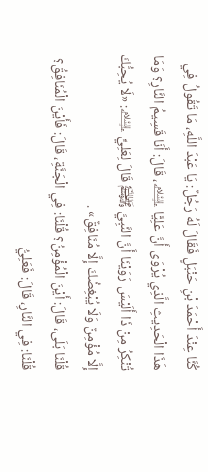كُنَّا عِنْدَ أَحْمَدَ بْنِ حَنْبَلٍ فَقَالَ لَهُ رَجُلٌ: يَا عَبْدَ اللَّهِ، مَا تَقُولُ فِي هَذَا الْحَدِيثِ الَّذِي يُرْوَى أَنَّ عَلِيًّا ﵇، قَالَ: أَنَا قَسِيمُ النَّارِ؟ وَمَا تُنْكِرُ مِنْ ذَا أَلَيْسَ رَوَيْنَا أَنَّ النَّبِيَّ ﵌ قَالَ لِعَلِيٍّ ﵇: «لَا يُحِبُّكَ إِلَّا مُؤْمِنٌ وَلَا يُبْغِضُكَ إِلَّا مُنَافِقٌ» .
قُلْنَا بَلَى، قَالَ: أَيْنَ الْمُؤْمِنُ؟ قُلْنَا: فِي الْجَنَّةِ، قَالَ: فَأَيْنَ الْمُنَافِقُ؟ قُلْنَا: فِي النَّارِ، قَالَ: فَعَلِيُّ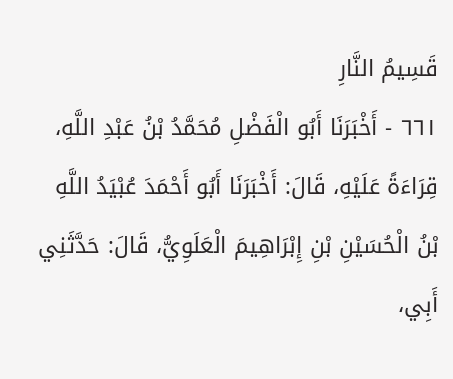قَسِيمُ النَّارِ
٦٦١ - أَخْبَرَنَا أَبُو الْفَضْلِ مُحَمَّدُ بْنُ عَبْدِ اللَّهِ، قِرَاءَةً عَلَيْهِ، قَالَ: أَخْبَرَنَا أَبُو أَحْمَدَ عُبْيَدُ اللَّهِ بْنُ الْحُسَيْنِ بْنِ إِبْرَاهِيمَ الْعَلَوِيُّ، قَالَ: حَدَّثَنِي أَبِي،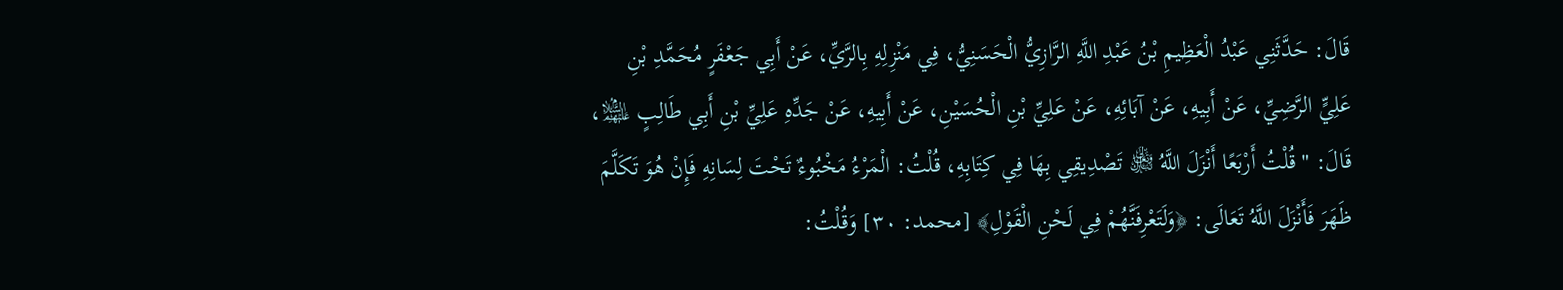قَالَ: حَدَّثَنِي عَبْدُ الْعَظِيمِ بْنُ عَبْدِ اللَّهِ الرَّازِيُّ الْحَسَنِيُّ، فِي مَنْزِلِهِ بِالرَّيِّ، عَنْ أَبِي جَعْفَرٍ مُحَمَّدِ بْنِ عَلِيٍّ الرَّضِيِّ، عَنْ أَبِيهِ، عَنْ آبَائِهِ، عَنْ عَلِيِّ بْنِ الْحُسَيْنِ، عَنْ أَبِيهِ، عَنْ جَدِّهِ عَلِيِّ بْنِ أَبِي طَالِبٍ ﵈، قَالَ: " قُلْتُ أَرْبَعًا أَنْزَلَ اللَّهُ ﵎ تَصْدِيقِي بِهَا فِي كِتَابِهِ، قُلْتُ: الْمَرْءُ مَخْبُوءٌ تَحْتَ لِسَانِهِ فَإِنْ هُوَ تَكَلَّمَ ظَهَرَ فَأَنْزَلَ اللَّهُ تَعَالَى: ﴿وَلَتَعْرِفَنَّهُمْ فِي لَحْنِ الْقَوْلِ﴾ [محمد: ٣٠] وَقُلْتُ: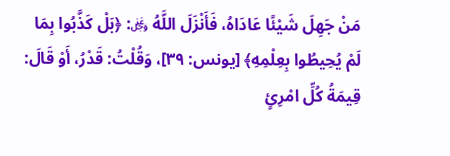مَنْ جَهِلَ شَيْئًا عَادَاهُ، فَأَنْزَلَ اللَّهُ ﷿: ﴿بَلْ كَذَّبُوا بِمَا لَمْ يُحِيطُوا بِعِلْمِهِ﴾ [يونس: ٣٩]، وَقُلْتُ: قَدْرُ، أَوْ قَالَ: قِيمَةُ كُلِّ امْرِئٍ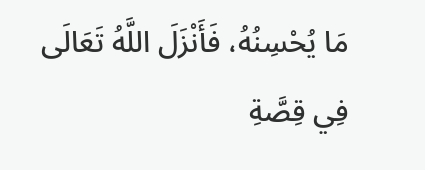مَا يُحْسِنُهُ، فَأَنْزَلَ اللَّهُ تَعَالَى فِي قِصَّةِ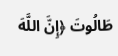طَالُوتَ ﴿إِنَّ اللَّهَ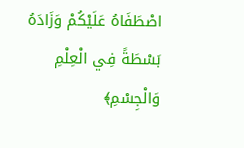اصْطَفَاهُ عَلَيْكُمْ وَزَادَهُ بَسْطَةً فِي الْعِلْمِ وَالْجِسْمِ﴾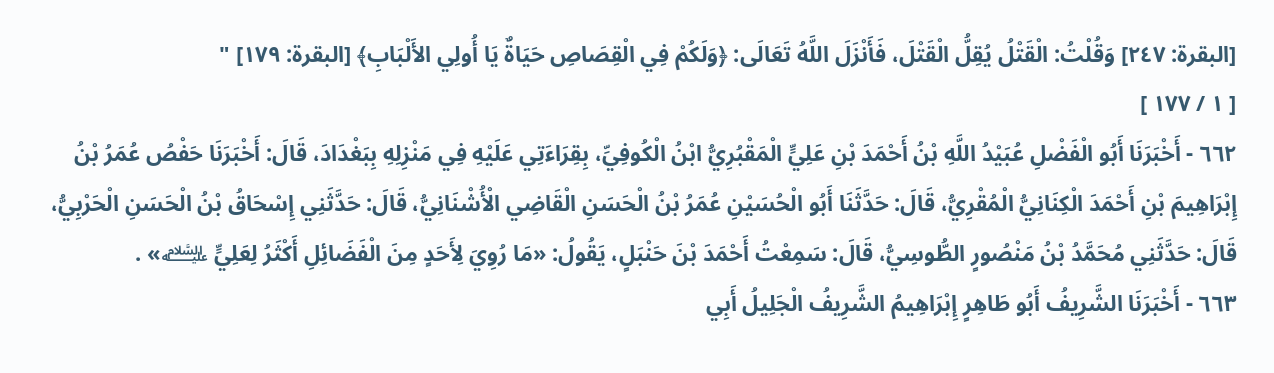[البقرة: ٢٤٧] وَقُلْتُ: الْقَتْلُ يُقِلُّ الْقَتْلَ، فَأَنْزَلَ اللَّهُ تَعَالَى: ﴿وَلَكُمْ فِي الْقِصَاصِ حَيَاةٌ يَا أُولِي الأَلْبَابِ﴾ [البقرة: ١٧٩] "
[ ١ / ١٧٧ ]
٦٦٢ - أَخْبَرَنَا أَبُو الْفَضْلِ عُبَيْدُ اللَّهِ بْنُ أَحْمَدَ بْنِ عَلِيٍّ الْمَقْبُرِيُّ ابْنُ الْكُوفِيِّ، بِقِرَاءَتِي عَلَيْهِ فِي مَنْزِلِهِ بِبَغْدَادَ، قَالَ: أَخْبَرَنَا حَفْصُ عُمَرُ بْنُ إِبْرَاهِيمَ بْنِ أَحْمَدَ الْكِنَانِيُّ الْمُقْرِيُّ، قَالَ: حَدَّثَنَا أَبُو الْحُسَيْنِ عُمَرُ بْنُ الْحَسَنِ الْقَاضِي الْأُشْنَانِيُّ، قَالَ: حَدَّثَنِي إِسْحَاقُ بْنُ الْحَسَنِ الْحَرْبِيُّ، قَالَ: حَدَّثَنِي مُحَمَّدُ بْنُ مَنْصُورٍ الطُّوسِيُّ، قَالَ: سَمِعْتُ أَحْمَدَ بْنَ حَنْبَلٍ، يَقُولُ: «مَا رُوِيَ لِأَحَدٍ مِنَ الْفَضَائِلِ أَكْثَرُ لِعَلِيٍّ ﵇» .
٦٦٣ - أَخْبَرَنَا الشَّرِيفُ أَبُو طَاهِرٍ إِبْرَاهِيمُ الشَّرِيفُ الْجَلِيلُ أَبِي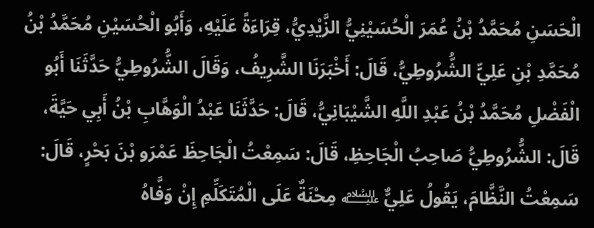الْحَسَنِ مُحَمَّدُ بْنُ عُمَرَ الْحُسَيْنِيُّ الزَّيْدِيُّ، قِرَاءَةً عَلَيْهِ، وَأَبُو الْحُسَيْنِ مُحَمَّدُ بْنُ مُحَمَّدِ بْنِ عَلِيٍّ الشُّرُوطِيُّ، قَالَ: أَخْبَرَنَا الشَّرِيفُ، وَقَالَ الشُّرُوطِيُّ حَدَّثَنَا أَبُو الْفَضْلِ مُحَمَّدُ بْنُ عَبْدِ اللَّهِ الشَّيْبَانِيُّ، قَالَ: حَدَّثَنَا عَبْدُ الْوَهَّابِ بْنُ أَبِي حَيَّةَ، قَالَ: الشُّرُوطِيُّ صَاحِبُ الْجَاحِظِ، قَالَ: سَمِعْتُ الْجَاحِظَ عَمْرَو بْنَ بَحْرٍ، قَالَ: سَمِعْتُ النَّظَّامَ، يَقُولُ عَلِيٌّ ﵇ مِحْنَةٌ عَلَى الْمُتَكَلِّمِ إِنْ وَفَّاهُ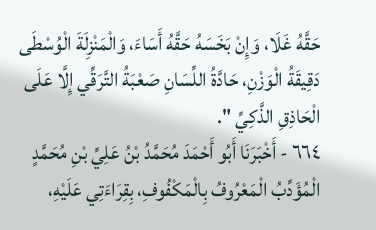حَقَّهُ غَلَا، وَإِنْ بَخَسَهُ حَقَّهُ أَسَاءَ، وَالْمَنْزِلَةَ الْوُسْطَى دَقِيقَةُ الْوَزْنِ، حَادَّةُ اللِّسَانِ صَعْبَةُ التَّرَقِّي إِلَّا عَلَى الْحَاذِقِ الذَّكِيِّ ".
٦٦٤ - أَخْبَرَنَا أَبُو أَحْمَدَ مُحَمَّدُ بْنُ عَلِيِّ بْنِ مُحَمَّدٍ الْمُؤَدِّبُ الْمَعْرُوفُ بِالْمَكْفُوفِ، بِقِرَاءَتِي عَلَيْهِ،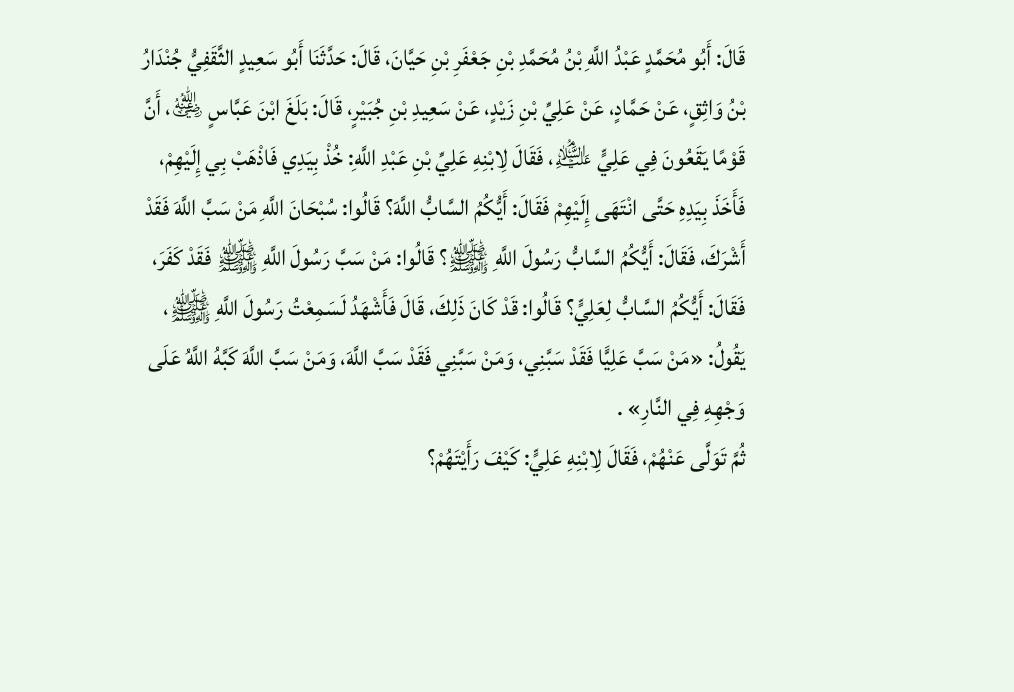قَالَ: أَبُو مُحَمَّدٍ عَبْدُ اللَّهِ بْنُ مُحَمَّدِ بْنِ جَعْفَرِ بْنِ حَيَّانَ، قَالَ: حَدَّثَنَا أَبُو سَعِيدٍ الثَّقَفِيُّ جُنْدَارُ بْنُ وَاثِقٍ، عَنْ حَمَّادٍ، عَنْ عَلِيِّ بْنِ زَيْدٍ، عَنْ سَعِيدِ بْنِ جُبَيْرٍ، قَالَ: بَلَغَ ابْنَ عَبَّاسٍ ﵁، أَنَّ قَوْمًا يَقَعُونَ فِي عَلِيٍّ ﵇، فَقَالَ لِابْنِهِ عَلِيِّ بْنِ عَبْدِ اللَّهِ: خُذْ بِيَدِي فَاذْهَبْ بِي إِلَيْهِمْ، فَأَخَذَ بِيَدِهِ حَتَّى انْتَهَى إِلَيْهِمْ فَقَالَ: أَيُّكُمُ السَّابُّ اللَّهَ؟ قَالُوا: سُبْحَانَ اللَّهِ مَنْ سَبَّ اللَّهَ فَقَدْ أَشْرَكَ، فَقَالَ: أَيُّكُمُ السَّابُّ رَسُولَ اللَّهِ ﵌؟ قَالُوا: مَنْ سَبَّ رَسُولَ اللَّهِ ﵌ فَقَدْ كَفَرَ، فَقَالَ: أَيُّكُمُ السَّابُّ لِعَلِيٍّ؟ قَالُوا: قَدْ كَانَ ذَلِكَ، قَالَ فَأَشْهَدُ لَسَمِعْتُ رَسُولَ اللَّهِ ﵌، يَقُولُ: «مَنْ سَبَّ عَلِيًّا فَقَدْ سَبَّنِي، وَمَنْ سَبَّنِي فَقَدْ سَبَّ اللَّهَ، وَمَنْ سَبَّ اللَّهَ كَبَّهُ اللَّهُ عَلَى وَجْهِهِ فِي النَّارِ» .
ثُمَّ تَوَلَّى عَنْهُمْ، فَقَالَ لِابْنِهِ عَلِيٍّ: كَيْفَ رَأَيْتَهُمْ؟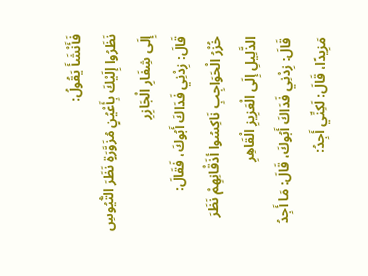فَأَنْشَأَ يَقُولُ:
نَظَرُوا إِلَيْكَ بِأَعْيُنٍ مُزَوَّرَةٍ نَظَرَ التُّيُوسِ إِلَى شِفَارِ الْجَازِرِ
قَالَ: زِدْنِي فَدَاكَ أَبُوكَ، فَقَالَ:
خُزْرُ الْحَوَاجِبِ نَاكِسُوا أذَقْانِهِمْ نَظَرَ الذَّلِيلِ إِلَى الْعَزِيزِ الْقَاهِرِ
قَالَ: زِدْنِي فَدَاكَ أَبُوكَ، قَالَ: مَا أَجِدُ مَزِيدًا، قَالَ: لَكِنِّي أَجِدُ: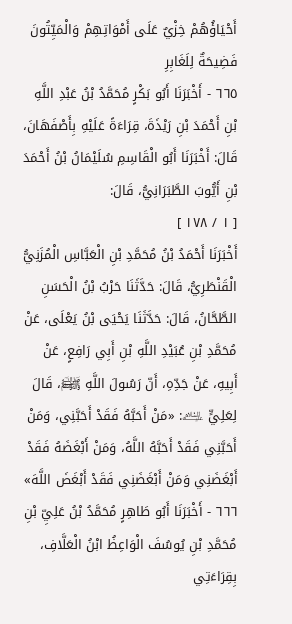أَحْيَاؤُهُمْ خِزْيٌ عَلَى أَمْوَاتِهِمْ وَالْمَيِّتُونَ فَضِيحَةٌ لِلَغَابِرِ
٦٦٥ - أَخْبَرَنَا أَبُو بَكْرٍ مُحَمَّدُ بْنُ عَبْدِ اللَّهِ بْنِ أَحْمَدَ بْنِ رَيْذَةَ، قِرَاءَةً عَلَيْهِ بِأَصْفَهَانَ، قَالَ: أَخْبَرَنَا أَبُو الْقَاسِمِ سُلَيْمَانُ بْنُ أَحْمَدَ بْنِ أَيُّوبَ الطَّبَرَانِيُّ، قَالَ:
[ ١ / ١٧٨ ]
أَخْبَرَنَا أَحْمَدُ بْنُ مُحَمَّدِ بْنِ الْعَبَّاسِ الْمُزَنِيُّ الْقَنْطَرِيُّ، قَالَ: حَدَّثَنَا حَرْبُ بْنُ الْحَسَنِ الطَّحَّانُ، قَالَ: حَدَّثَنَا يَحْيَى بْنُ يَعْلَى، عَنْ مُحَمَّدِ بْنِ عُبَيْدِ اللَّهِ بْنِ أَبِي رَافِعٍ، عَنْ أَبِيهِ، عَنْ جَدِّهِ، أَنّ رَسُولَ اللَّهِ ﵌، قَالَ لِعَلِيٍّ ﵇: «مَنْ أَحَبَّهُ فَقَدْ أَحَبَّنِي، وَمَنْ أَحَبَّنِي فَقَدْ أَحَبَّهُ اللَّهُ، وَمَنْ أَبْغَضَهُ فَقَدْ أَبْغَضَنِي وَمَنْ أَبْغَضَنِي فَقَدْ أَبْغَضَ اللَّهَ»
٦٦٦ - أَخْبَرَنَا أَبُو طَاهِرٍ مُحَمَّدُ بْنُ عَلِيِّ بْنِ مُحَمَّدِ بْنِ يُوسُفَ الْوَاعِظُ ابْنُ الْعَلَّافِ، بِقِرَاءَتِي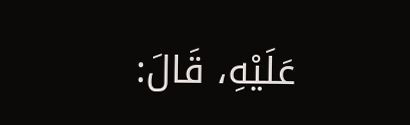عَلَيْهِ، قَالَ: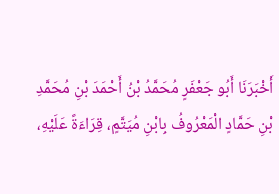أَخْبَرَنَا أَبُو جَعْفَرٍ مُحَمَّدُ بْنُ أَحْمَدَ بْنِ مُحَمَّدِ بْنِ حَمَّادٍ الْمَعْرُوفُ بِابْنِ مُيَتَّمٍ، قِرَاءَةً عَلَيْهِ،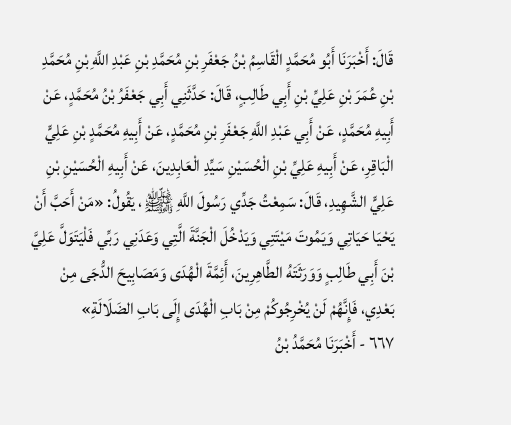قَالَ: أَخْبَرَنَا أَبُو مُحَمَّدٍ الْقَاسِمُ بْنُ جَعْفَرِ بْنِ مُحَمَّدِ بْنِ عَبْدِ اللَّهِ بْنِ مُحَمَّدِ بْنِ عُمَرَ بْنِ عَلِيِّ بْنِ أَبِي طَالِبٍ، قَالَ: حَدَّثَنِي أَبِي جَعْفَرُ بْنُ مُحَمَّدٍ، عَنْ أَبِيهِ مُحَمَّدٍ، عَنْ أَبِي عَبْدِ اللَّهِ جَعْفَرِ بْنِ مُحَمَّدٍ، عَنْ أَبِيهِ مُحَمَّدٍ بْنِ عَلِيٍّ الْبَاقِرِ، عَنْ أَبِيهِ عَلِيِّ بْنِ الْحُسَيْنِ سَيِّدِ الْعَابِدِينَ، عَنْ أَبِيهِ الْحُسَيْنِ بْنِ عَلِيٍّ الشَّهِيدِ، قَالَ: سَمِعْتُ جَدِّي رَسُولَ اللَّهِ ﵌، يَقُولُ: «مَنْ أَحَبَّ أَنْ يَحْيَا حَيَاتِي وَيَمُوتَ مَيْتَتِي وَيَدْخُلَ الْجَنَّةَ الَّتِي وَعَدَنِي رَبِّي فَلْيَتَوَلَّ عَلِيَّ بْنَ أَبِي طَالِبٍ وَوَرَثَتَهُ الطَّاهِرِينَ، أَئِمَّةَ الْهُدَى وَمَصَابِيحَ الدُّجَى مِنْ بَعْدِي، فَإِنَّهُمْ لَنْ يُخْرِجُوكُمْ مِنْ بَابِ الْهُدَى إِلَى بَابِ الضَلَالَةِ»
٦٦٧ - أَخْبَرَنَا مُحَمَّدُ بْنُ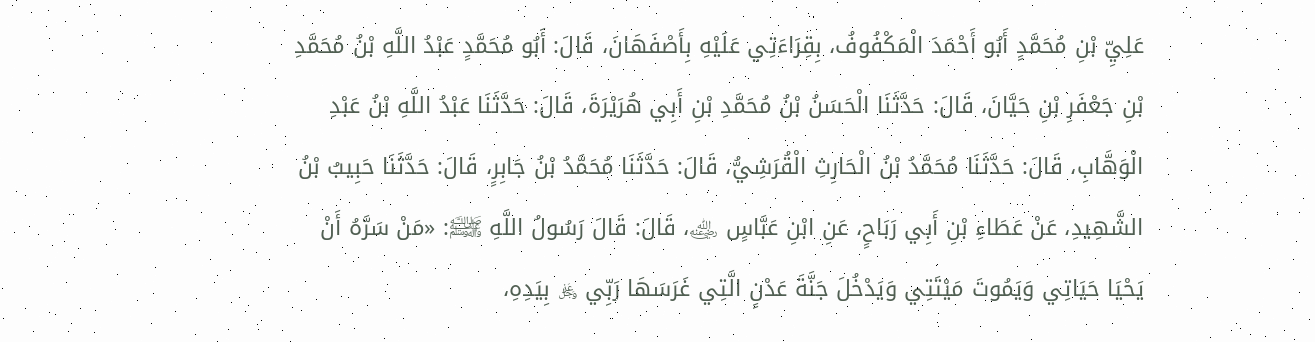عَلِيِّ بْنِ مُحَمَّدٍ أَبُو أَحْمَدَ الْمَكْفُوفُ، بِقِرَاءَتِي عَلَيْهِ بِأَصْفَهَانَ، قَالَ: أَبُو مُحَمَّدٍ عَبْدُ اللَّهِ بْنُ مُحَمَّدِ بْنِ جَعْفَرِ بْنِ حَيَّانَ، قَالَ: حَدَّثَنَا الْحَسَنُ بْنُ مُحَمَّدِ بْنِ أَبِي هُرَيْرَةَ، قَالَ: حَدَّثَنَا عَبْدُ اللَّهِ بْنُ عَبْدِ الْوَهَّابِ، قَالَ: حَدَّثَنَا مُحَمَّدُ بْنُ الْحَارِثِ الْقُرَشِيُّ، قَالَ: حَدَّثَنَا مُحَمَّدُ بْنُ جَابِرٍ، قَالَ: حَدَّثَنَا حَبِيبُ بْنُ الشَّهِيدِ، عَنْ عَطَاءِ بْنِ أَبِي رَبَاحٍ، عَنِ ابْنِ عَبَّاسٍ ﵁، قَالَ: قَالَ رَسُولُ اللَّهِ ﵌: «مَنْ سَرَّهُ أَنْ يَحْيَا حَيَاتِي وَيَمُوتَ مَيْتَتِي وَيَدْخُلَ جَنَّةَ عَدْنٍ الَّتِي غَرَسَهَا رَبِّي ﷿ بِيَدِهِ،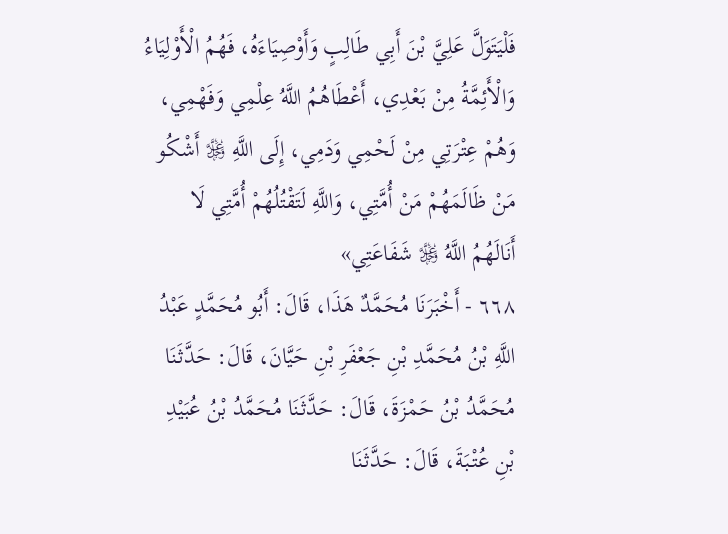فَلْيَتَوَلَّ عَلِيَّ بْنَ أَبِي طَالِبٍ وَأَوْصِيَاءَهُ، فَهُمُ الْأَوْلِيَاءُ وَالْأَئِمَّةُ مِنْ بَعْدِي، أَعْطَاهُمُ اللَّهُ عِلْمِي وَفَهْمِي، وَهُمْ عِتْرَتِي مِنْ لَحْمِي وَدَمِي، إِلَى اللَّهِ ﷿ أَشْكُو مَنْ ظَالَمَهُمْ مَنْ أُمَّتِي، وَاللَّهِ لَتَقْتُلُهُمْ أُمَّتِي لَا أَنَالَهُمُ اللَّهُ ﷿ شَفَاعَتِي»
٦٦٨ - أَخْبَرَنَا مُحَمَّدٌ هَذَا، قَالَ: أَبُو مُحَمَّدٍ عَبْدُ اللَّهِ بْنُ مُحَمَّدِ بْنِ جَعْفَرِ بْنِ حَيَّانَ، قَالَ: حَدَّثَنَا مُحَمَّدُ بْنُ حَمْزَةَ، قَالَ: حَدَّثَنَا مُحَمَّدُ بْنُ عُبَيْدِ بْنِ عُتْبَةَ، قَالَ: حَدَّثَنَا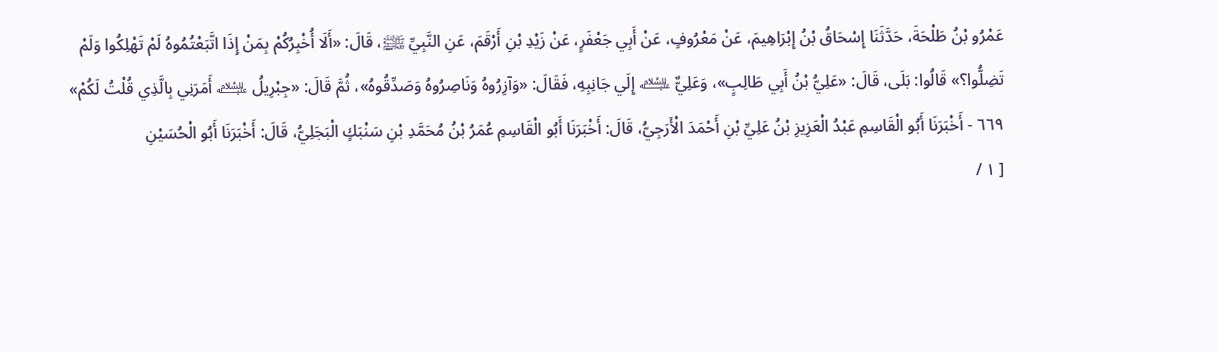عَمْرُو بْنُ طَلْحَةَ، حَدَّثَنَا إِسْحَاقُ بْنُ إِبْرَاهِيمَ، عَنْ مَعْرُوفٍ، عَنْ أَبِي جَعْفَرٍ، عَنْ زَيْدِ بْنِ أَرْقَمَ، عَنِ النَّبِيِّ ﵌، قَالَ: «أَلَا أُخْبِرُكُمْ بِمَنْ إِذَا اتَّبَعْتُمُوهُ لَمْ تَهْلِكُوا وَلَمْ تَضِلُّوا؟» قَالُوا: بَلَى، قَالَ: «عَلِيُّ بْنُ أَبِي طَالِبٍ»، وَعَلِيٌّ ﵇ إِلَي جَانِبِهِ، فَقَالَ: «وَآزِرُوهُ وَنَاصِرُوهُ وَصَدِّقُوهُ»، ثُمَّ قَالَ: «جِبْرِيلُ ﵇ أَمَرَنِي بِالَّذِي قُلْتُ لَكُمْ»
٦٦٩ - أَخْبَرَنَا أَبُو الْقَاسِمِ عَبْدُ الْعَزِيزِ بْنُ عَلِيِّ بْنِ أَحْمَدَ الْأَرَجِيُّ، قَالَ: أَخْبَرَنَا أَبُو الْقَاسِمِ عُمَرُ بْنُ مُحَمَّدِ بْنِ سَنْبَكٍ الْبَجَلِيُّ، قَالَ: أَخْبَرَنَا أَبُو الْحُسَيْنِ
[ ١ /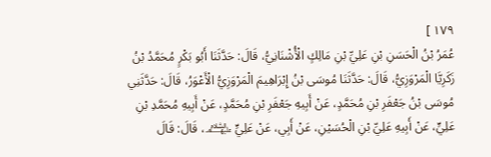١٧٩ ]
عُمَرُ بْنُ الْحَسَنِ بْنِ عَلِيِّ بْنِ مَالِكٍ الْأُشْنَانِيُّ، قَالَ: حَدَّثَنَا أَبُو بَكْرٍ مُحَمَّدُ بْنُ زَكَرِيَّا الْمَرْوَزِيُّ، قَالَ: حَدَّثَنَا مُوسَى بْنُ إِبْرَاهِيمَ الْمَرْوَزِيُّ الْأَعْوَرُ، قَالَ: حَدَّثَنِي مُوسَى بْنُ جَعْفَرِ بْنِ مُحَمَّدٍ، عَنْ أَبِيهِ جَعْفَرِ بْنِ مُحَمَّدٍ، عَنْ أَبِيهِ مُحَمَّدِ بْنِ عَلِيٍّ، عَنْ أَبِيهِ عَلِيِّ بْنِ الْحُسَيْنِ، عَنْ أَبِي، عَنْ عَلِيٍّ ﵈، قَالَ: قَالَ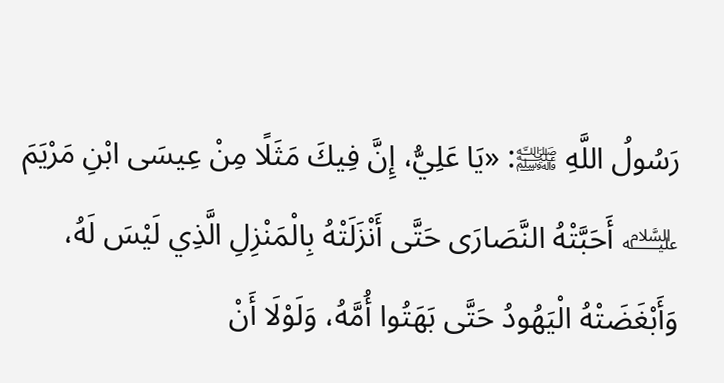رَسُولُ اللَّهِ ﵌: «يَا عَلِيُّ، إِنَّ فِيكَ مَثَلًا مِنْ عِيسَى ابْنِ مَرْيَمَ ﵇ أَحَبَّتْهُ النَّصَارَى حَتَّى أَنْزَلَتْهُ بِالْمَنْزِلِ الَّذِي لَيْسَ لَهُ، وَأَبْغَضَتْهُ الْيَهُودُ حَتَّى بَهَتُوا أُمَّهُ، وَلَوْلَا أَنْ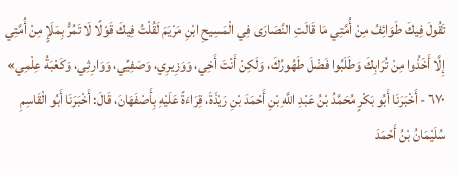تَقُولَ فِيكَ طَوَائِفُ مِنْ أُمَّتِي مَا قَالَتِ النَّصَارَى فِي الْمَسِيحِ ابْنِ مَرْيَمَ لَقُلْتُ فِيكَ قَوْلًا لَا تَمُرُّ بِمَلَإٍ مِنْ أُمَّتِي إِلَّا أَخَذُوا مِنْ تُرَابِكَ وَطَلَبُوا فَضْلَ طَهُورُكَ، وَلَكِنْ أَنْتَ أَخِي، وَوَزِيرِي، وَصَفِيِّي، وَوَارِثِي، وَكَعْبَةُ عِلْمِي»
٦٧٠ - أَخْبَرَنَا أَبُو بَكْرٍ مُحَمَّدُ بْنُ عَبْدِ اللَّهِ بْنِ أَحْمَدَ بْنِ رَيْذَةَ، قِرَاءَةً عَلَيْهِ بِأَصْفَهَانَ، قَالَ: أَخْبَرَنَا أَبُو الْقَاسِمِ سُلَيْمَانُ بْنُ أَحْمَدَ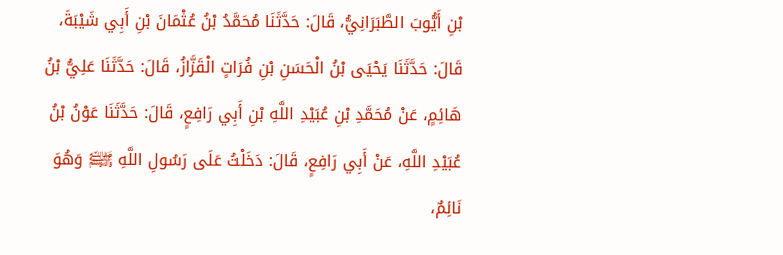بْنِ أَيُّوبَ الطَّبَرَانِيُّ، قَالَ: حَدَّثَنَا مُحَمَّدُ بْنُ عُثْمَانَ بْنِ أَبِي شَيْبَةَ، قَالَ: حَدَّثَنَا يَحْيَى بْنُ الْحَسَنِ بْنِ فُرَاتٍ الْقَزَّازُ، قَالَ: حَدَّثَنَا عَلِيُّ بْنُ هَائِمٍ، عَنْ مُحَمَّدِ بْنِ عُبَيْدِ اللَّهِ بْنِ أَبِي رَافِعٍ، قَالَ: حَدَّثَنَا عَوْنُ بْنُ عُبَيْدِ اللَّهِ، عَنْ أَبِي رَافِعٍ، قَالَ: دَخَلْتُ عَلَى رَسُولِ اللَّهِ ﵌ وَهُوَ نَائِمٌ،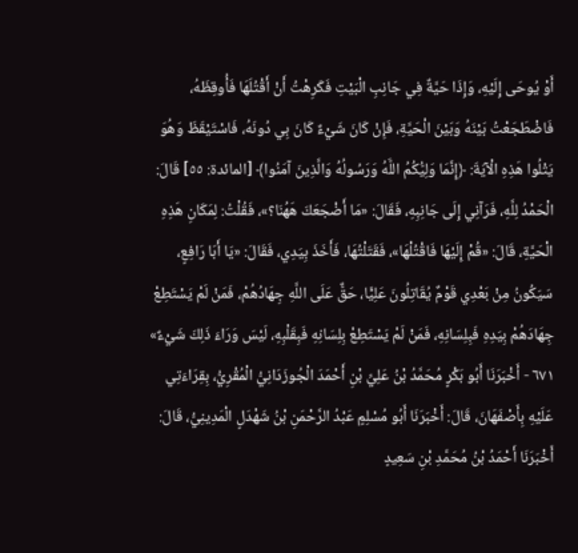أَوْ يُوحَى إِلَيْهِ، وَإِذَا حَيَّةٌ فِي جَانِبِ الْبَيْتِ فَكَرِهْتُ أَنْ أَقْتُلَهَا فَأُوقِظَهُ، فَاضْطَجَعْتُ بَيْنَهُ وَبَيْنَ الْحَيَّةِ، فَإِنْ كَانَ شَيْءٌ كَانَ بِي دُونَهُ، فَاسْتَيْقَظَ وَهُوَ يَتْلُوا هَذِهِ الْآيَةَ: ﴿إِنَّمَا وَلِيُّكُمُ اللَّهُ وَرَسُولُهُ وَالَّذِينَ آمَنُوا﴾ [المائدة: ٥٥] قَالَ: الْحَمْدُ لِلَّهِ، فَرَآنِي إِلَى جَانِبِهِ، فَقَالَ: «مَا أَضْجَعَكَ هَهُنَا؟»، فَقُلْتُ: لِمَكَانِ هَذِهِ الْحَيَّةِ، قَالَ: «قُمْ إِلَيْهَا فَاقْتُلْهَا»، فَقَتَلْتُهَا، فَأَخَذَ بِيَدِي، فَقَالَ: «يَا أَبَا رَافِعٍ، سَيَكُونُ مِنْ بَعْدِي قَوْمٌ يُقَاتِلُونَ عَلِيًّا، حَقٌّ عَلَى اللَّهِ جِهَادُهُمْ، فَمَنْ لَمْ يَسْتَطِعْ جِهَادَهُمْ بِيَدِهِ فَبِلِسَانِهِ، فَمَنْ لَمْ يَسْتَطِعْ بِلِسَانِهِ فَبِقَلْبِهِ، لَيْسَ وَرَاءَ ذَلِكَ شَيْءٌ»
٦٧١ - أَخْبَرَنَا أَبُو بَكْرٍ مُحَمَّدُ بْنُ عَلِيِّ بْنِ أَحْمَدَ الْجُوزَدَانِيُّ الْمُقْرِيُّ، بِقِرَاءَتِي عَلَيْهِ بِأَصْفَهَانَ، قَالَ: أَخْبَرَنَا أَبُو مُسْلِمٍ عَبْدُ الرَّحْمَنِ بْنُ شَهْدَلٍ الْمَدِينِيُّ، قَالَ: أَخْبَرَنَا أَحْمَدُ بْنُ مُحَمَّدِ بْنِ سَعِيدٍ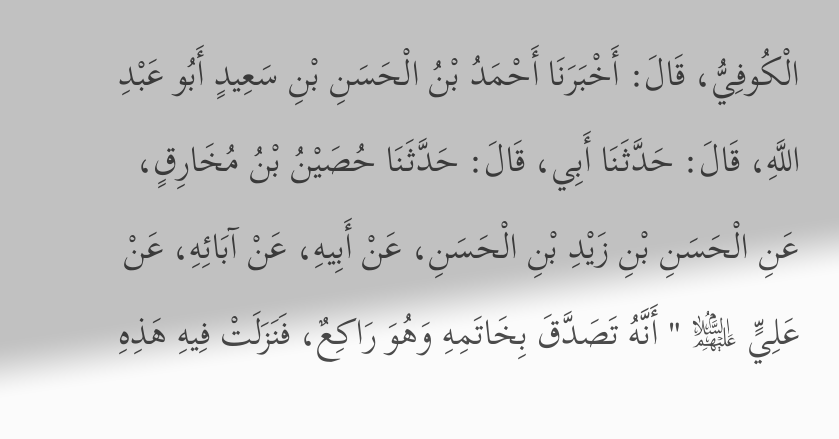الْكُوفِيُّ، قَالَ: أَخْبَرَنَا أَحْمَدُ بْنُ الْحَسَنِ بْنِ سَعِيدٍ أَبُو عَبْدِ اللَّهِ، قَالَ: حَدَّثَنَا أَبِي، قَالَ: حَدَّثَنَا حُصَيْنُ بْنُ مُخَارِقٍ، عَنِ الْحَسَنِ بْنِ زَيْدِ بْنِ الْحَسَنِ، عَنْ أَبِيهِ، عَنْ آبَائِهِ، عَنْ عَلِيٍّ ﵈ " أَنَّهُ تَصَدَّقَ بِخَاتَمِهِ وَهُوَ رَاكِعٌ، فَنَزَلَتْ فِيهِ هَذِهِ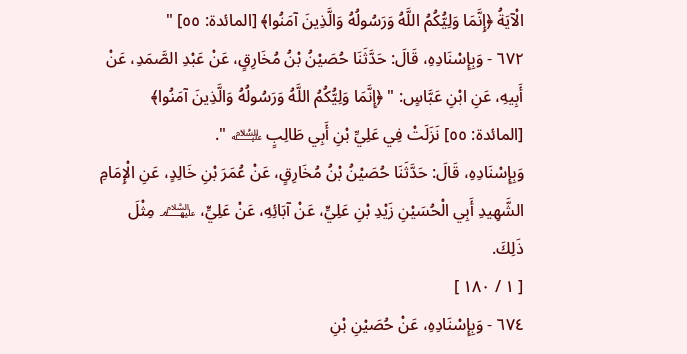الْآيَةُ ﴿إِنَّمَا وَلِيُّكُمُ اللَّهُ وَرَسُولُهُ وَالَّذِينَ آمَنُوا﴾ [المائدة: ٥٥] "
٦٧٢ - وَبِإِسْنَادِهِ، قَالَ: حَدَّثَنَا حُصَيْنُ بْنُ مُخَارِقٍ، عَنْ عَبْدِ الصَّمَدِ، عَنْ أَبِيهِ، عَنِ ابْنِ عَبَّاسٍ: " ﴿إِنَّمَا وَلِيُّكُمُ اللَّهُ وَرَسُولُهُ وَالَّذِينَ آمَنُوا﴾ [المائدة: ٥٥] نَزَلَتْ فِي عَلِيِّ بْنِ أَبِي طَالِبٍ ﵇ ".
وَبِإِسْنَادِهِ، قَالَ: حَدَّثَنَا حُصَيْنُ بْنُ مُخَارِقٍ، عَنْ عُمَرَ بْنِ خَالِدٍ، عَنِ الْإِمَامِ الشَّهِيدِ أَبِي الْحُسَيْنِ زَيْدِ بْنِ عَلِيٍّ، عَنْ آبَائِهِ، عَنْ عَلِيٍّ، ﵈ مِثْلَ ذَلِكَ.
[ ١ / ١٨٠ ]
٦٧٤ - وَبِإِسْنَادِهِ، عَنْ حُصَيْنِ بْنِ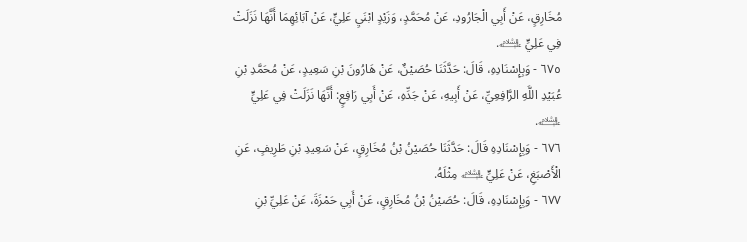مُخَارِقٍ، عَنْ أَبِي الْجَارُودِ، عَنْ مُحَمَّدٍ، وَزَيْدٍ ابْنَيِ عَلِيٍّ، عَنْ آبَائِهِمَا أَنَّهَا نَزَلَتْ فِي عَلِيٍّ ﵇.
٦٧٥ - وَبِإِسْنَادِهِ، قَالَ: حَدَّثَنَا حُصَيْنٌ، عَنْ هَارُونَ بْنِ سَعِيدٍ، عَنْ مُحَمَّدِ بْنِ عُبَيْدِ اللَّهِ الرَّافِعِيِّ، عَنْ أَبِيهِ، عَنْ جَدِّهِ، عَنْ أَبِي رَافِعٍ: أَنَّهَا نَزَلَتْ فِي عَلِيٍّ ﵇.
٦٧٦ - وَبِإِسْنَادِهِ قَالَ: حَدَّثَنَا حُصَيْنُ بْنُ مُخَارِقٍ، عَنْ سَعِيدِ بْنِ طَرِيفٍ، عَنِ الْأَصْبَغِ، عَنْ عَلِيٍّ ﵇ مِثْلَهُ.
٦٧٧ - وَبِإِسْنَادِهِ، قَالَ: حُصَيْنُ بْنُ مُخَارِقٍ، عَنْ أَبِي حَمْزَةَ، عَنْ عَلِيِّ بْنِ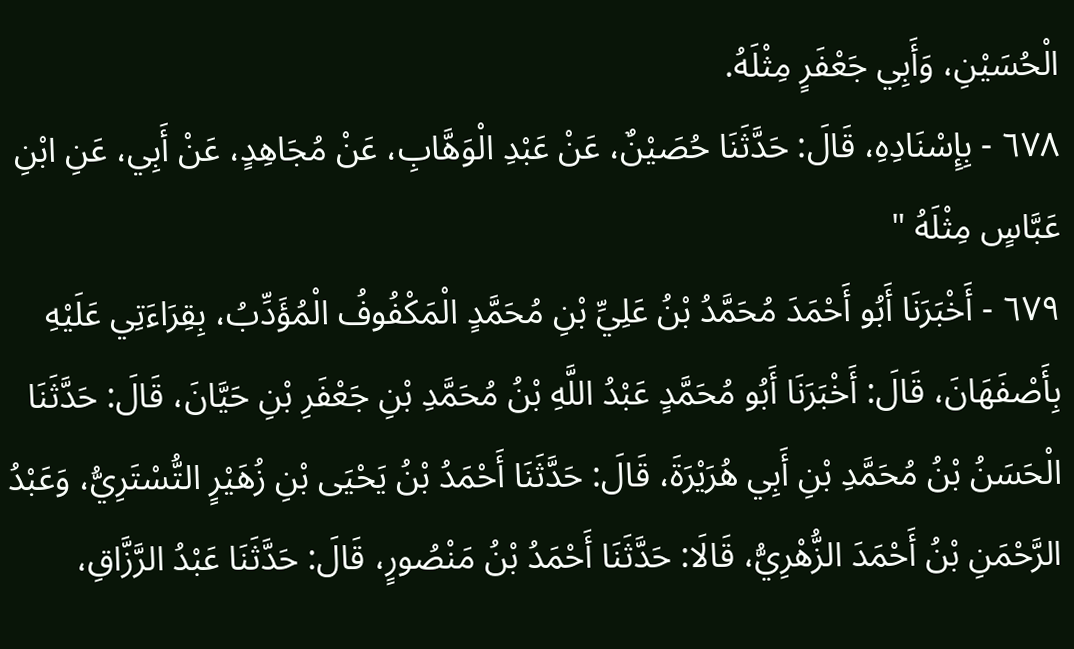الْحُسَيْنِ، وَأَبِي جَعْفَرٍ مِثْلَهُ.
٦٧٨ - بِإِسْنَادِهِ، قَالَ: حَدَّثَنَا حُصَيْنٌ، عَنْ عَبْدِ الْوَهَّابِ، عَنْ مُجَاهِدٍ، عَنْ أَبِي، عَنِ ابْنِ عَبَّاسٍ مِثْلَهُ "
٦٧٩ - أَخْبَرَنَا أَبُو أَحْمَدَ مُحَمَّدُ بْنُ عَلِيِّ بْنِ مُحَمَّدٍ الْمَكْفُوفُ الْمُؤَدِّبُ، بِقِرَاءَتِي عَلَيْهِ بِأَصْفَهَانَ، قَالَ: أَخْبَرَنَا أَبُو مُحَمَّدٍ عَبْدُ اللَّهِ بْنُ مُحَمَّدِ بْنِ جَعْفَرِ بْنِ حَيَّانَ، قَالَ: حَدَّثَنَا الْحَسَنُ بْنُ مُحَمَّدِ بْنِ أَبِي هُرَيْرَةَ، قَالَ: حَدَّثَنَا أَحْمَدُ بْنُ يَحْيَى بْنِ زُهَيْرٍ التُّسْتَرِيُّ، وَعَبْدُ الرَّحْمَنِ بْنُ أَحْمَدَ الزُّهْرِيُّ، قَالَا: حَدَّثَنَا أَحْمَدُ بْنُ مَنْصُورٍ، قَالَ: حَدَّثَنَا عَبْدُ الرَّزَّاقِ،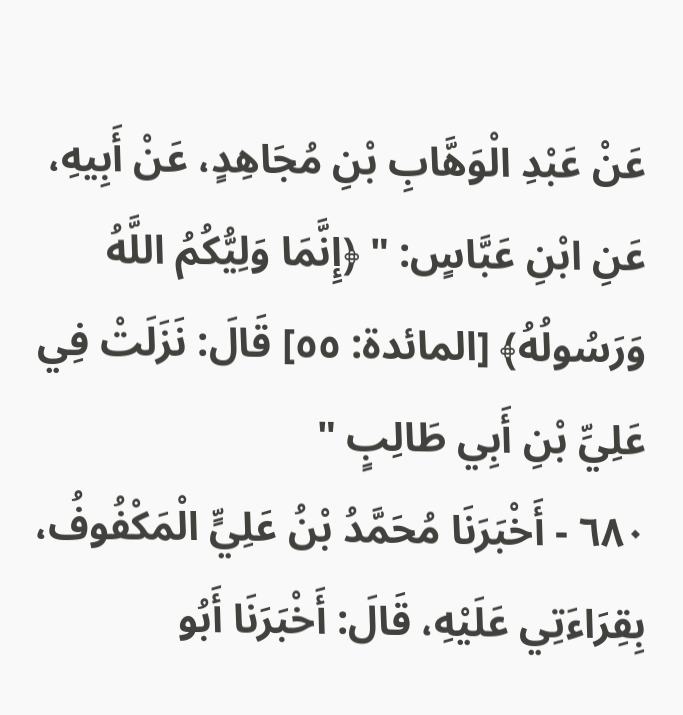عَنْ عَبْدِ الْوَهَّابِ بْنِ مُجَاهِدٍ، عَنْ أَبِيهِ، عَنِ ابْنِ عَبَّاسٍ: " ﴿إِنَّمَا وَلِيُّكُمُ اللَّهُ وَرَسُولُهُ﴾ [المائدة: ٥٥] قَالَ: نَزَلَتْ فِي عَلِيِّ بْنِ أَبِي طَالِبٍ "
٦٨٠ - أَخْبَرَنَا مُحَمَّدُ بْنُ عَلِيٍّ الْمَكْفُوفُ، بِقِرَاءَتِي عَلَيْهِ، قَالَ: أَخْبَرَنَا أَبُو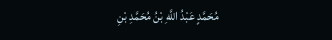مُحَمَّدٍ عَبْدُ اللَّهِ بْنُ مُحَمَّدِ بْنِ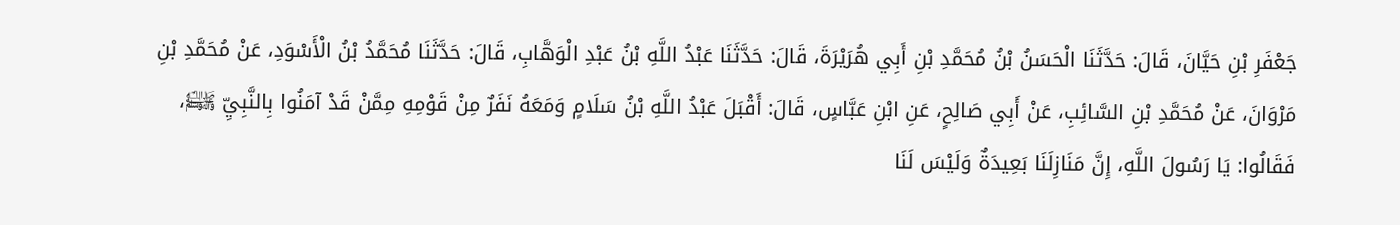جَعْفَرِ بْنِ حَيَّانَ، قَالَ: حَدَّثَنَا الْحَسَنُ بْنُ مُحَمَّدِ بْنِ أَبِي هُرَيْرَةَ، قَالَ: حَدَّثَنَا عَبْدُ اللَّهِ بْنُ عَبْدِ الْوَهَّابِ، قَالَ: حَدَّثَنَا مُحَمَّدُ بْنُ الْأَسْوَدِ، عَنْ مُحَمَّدِ بْنِ مَرْوَانَ، عَنْ مُحَمَّدِ بْنِ السَّائِبِ، عَنْ أَبِي صَالِحٍ، عَنِ ابْنِ عَبَّاسٍ، قَالَ: أَقْبَلَ عَبْدُ اللَّهِ بْنُ سَلَامٍ وَمَعَهُ نَفَرٌ مِنْ قَوْمِهِ مِمَّنْ قَدْ آمَنُوا بِالنَّبِيِّ ﵌، فَقَالُوا: يَا رَسُولَ اللَّهِ، إِنَّ مَنَازِلَنَا بَعِيدَةٌ وَلَيْسَ لَنَا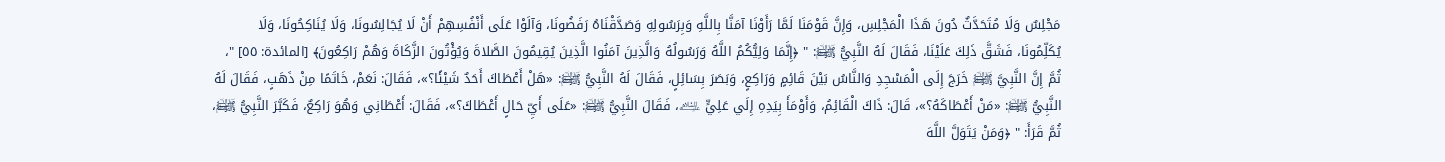مَجْلِسٌ وَلَا مُتَحَدَّثٌ دُونَ هَذَا الْمَجْلِسِ، وَإِنَّ قَوْمَنَا لَمَّا رَأَوْنَا آمَنَّا بِاللَّهِ وَبِرَسُولِهِ وَصَدَّقْنَاهُ رَفَضُونَا، وَآلَوْا عَلَى أَنْفُسِهِمْ أَنْ لَا يُجَالِسُونَا، وَلَا يُنَاكِحُونَا، وَلَا يُكَلِّمُونَا، فَشَقَّ ذَلِكَ عَلَيْنَا، فَقَالَ لَهُ النَّبِيُّ ﵌: " ﴿إِنَّمَا وَلِيُّكُمُ اللَّهُ وَرَسُولُهُ وَالَّذِينَ آمَنُوا الَّذِينَ يُقِيمُونَ الصَّلاةَ وَيُؤْتُونَ الزَّكَاةَ وَهُمْ رَاكِعُونَ﴾ [المائدة: ٥٥] "، ثُمَّ إِنَّ النَّبِيَّ ﵌ خَرَجَ إِلَى الْمَسْجِدِ وَالنَّاسُ بَيْنَ قَائِمٍ وَرَاكِعٍ، وَبَصَرَ بِسَائِلٍ، فَقَالَ لَهُ النَّبِيُّ ﵌: «هَلْ أَعْطَاكَ أَحَدٌ شَيْئًا؟»، فَقَالَ: نَعَمْ، خَاتَمًا مِنْ ذَهَبٍ، فَقَالَ لَهُ النَّبِيُّ ﵌: «مَنْ أَعْطَاكَهُ؟»، قَالَ: ذَاكَ الْقَائِمُ، وَأَوْمَأَ بِيَدِهِ إِلَي عَلِيٍّ ﵇، فَقَالَ النَّبِيُّ ﵌: «عَلَى أَيِّ حَالٍ أَعْطَاكَ؟»، فَقَالَ: أَعْطَانِي وَهُوَ رَاكِعٌ، فَكَبَّرَ النَّبِيُّ ﵌، ثُمَّ قَرَأَ: " ﴿وَمَنْ يَتَوَلَّ اللَّهَ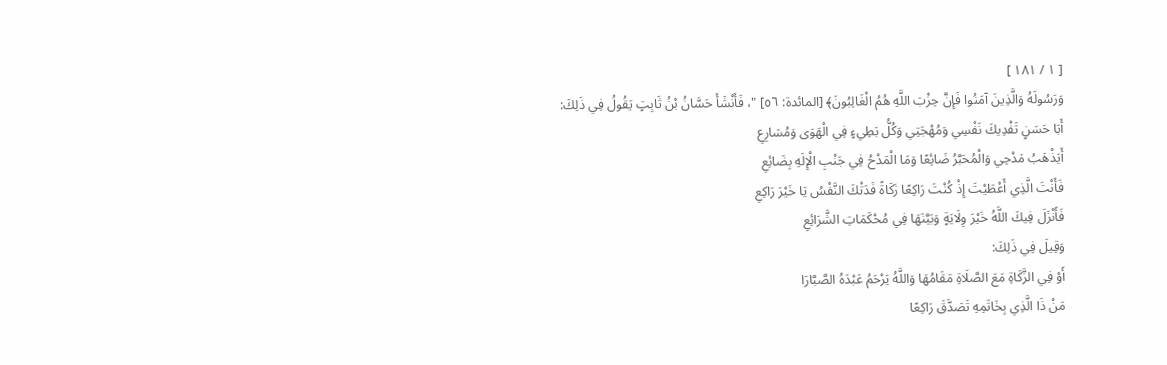[ ١ / ١٨١ ]
وَرَسُولَهُ وَالَّذِينَ آمَنُوا فَإِنَّ حِزْبَ اللَّهِ هُمُ الْغَالِبُونَ﴾ [المائدة: ٥٦] "، فَأَنْشَأَ حَسَّانُ بْنُ ثَابِتٍ يَقُولُ فِي ذَلِكَ:
أَبَا حَسَنٍ تَفْدِيكَ نَفْسِي وَمُهْجَتِي وَكُلُّ بَطِيءٍ فِي الْهَوَى وَمُسَارِعِ
أَيَذْهَبُ مَدْحِي وَالْمُحَبَّرُ ضَائِعًا وَمَا الْمَدْحُ فِي جَنْبِ الْإِلَهِ بِضَائِعِ
فَأَنْتَ الَّذِي أَعْطَيْتَ إِذْ كُنْتَ رَاكِعًا زَكَاةً فَدَتْكَ النَّفْسُ يَا خَيْرَ رَاكِعِ
فَأَنْزَلَ فِيكَ اللَّهُ خَيْرَ وِلَايَةٍ وَبَيَّنَهَا فِي مُحْكَمَاتِ الشَّرَائِعِ
وَقِيلَ فِي ذَلِكَ:
أَوْ فِي الزَّكَاةِ مَعَ الصَّلَاةِ مَقَامُهَا وَاللَّهُ يَرْحَمُ عَبْدَهُ الصَّبَّارَا
مَنْ ذَا الَّذِي بِخَاتَمِهِ تَصَدَّقَ رَاكِعًا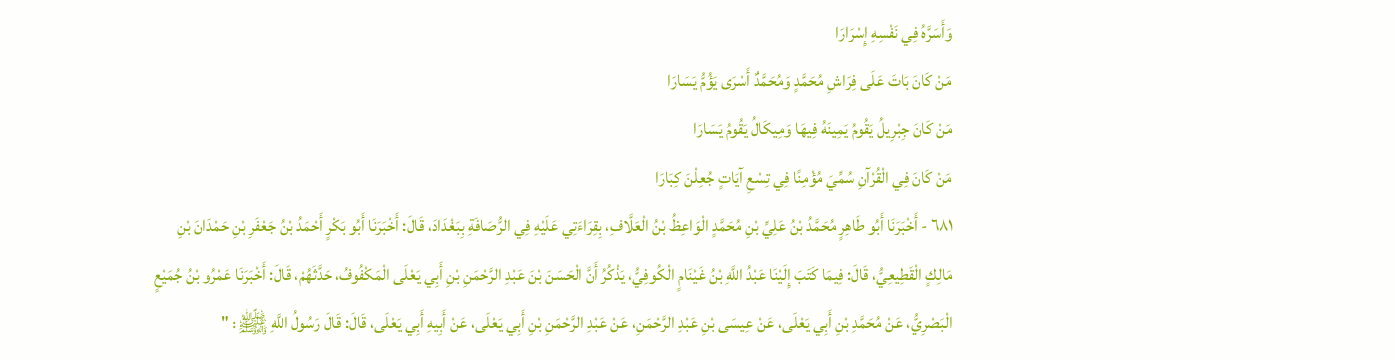وَأَسَرَّهُ فِي نَفْسِهِ إِسْرَارَا
مَنْ كَانَ بَاتَ عَلَى فِرَاشِ مُحَمَّدٍ وَمُحَمَّدٌ أَسْرَى يَؤُمُّ يَسَارَا
مَنْ كَانَ جِبْرِيلُ يَقُومُ يَمِينَهُ فِيهَا وَمِيكَالُ يَقُومُ يَسَارَا
مَنْ كَانَ فِي الْقُرْآنِ سُمِّيَ مُؤْمِنًا فِي تِسْعِ آيَاتٍ جُعِلْنَ كِبَارَا
٦٨١ - أَخْبَرَنَا أَبُو طَاهِرٍ مُحَمَّدُ بْنُ عَلِيِّ بْنِ مُحَمَّدٍ الْوَاعِظُ بْنُ الْعَلَّافِ، بِقِرَاءَتِي عَلَيْهِ فِي الرُّصَافَةِ بِبَغْدَادَ، قَالَ: أَخْبَرَنَا أَبُو بَكْرٍ أَحْمَدُ بْنُ جَعْفَرِ بْنِ حَمْدَانَ بْنِ مَالِكٍ الْقَطِيعِيُّ، قَالَ: فِيمَا كَتَبَ إِلَيْنَا عَبْدُ اللَّهِ بْنُ غَيْنَامٍ الْكُوفِيُّ، يَذْكُرُ أَنَّ الْحَسَنَ بْنَ عَبْدِ الرَّحْمَنِ بْنِ أَبِي يَعْلَى الْمَكْفُوفُ، حَدَّثَهُمْ، قَالَ: أَخْبَرَنَا عَمْرُو بْنُ جُمَيْعٍ الْبَصْرِيُّ، عَنْ مُحَمَّدِ بْنِ أَبِي يَعْلَى، عَنْ عِيسَى بْنِ عَبْدِ الرَّحْمَنِ، عَنْ عَبْدِ الرَّحْمَنِ بْنِ أَبِي يَعْلَى، عَنْ أَبِيهِ أَبِي يَعْلَى، قَالَ: قَالَ رَسُولُ اللَّهِ ﵌: "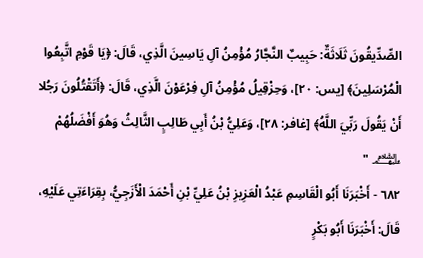الصِّدِّيقُونَ ثَلَاثَةٌ: حَبِيبٌ النَّجَّارُ مُؤْمِنُ آلِ يَاسِينَ الَّذِي، قَالَ: ﴿يَا قَوْمِ اتَّبِعُوا الْمُرْسَلِينَ﴾ [يس: ٢٠]، وَحِزْقِيلُ مُؤْمِنُ آلِ فِرْعَوْنَ الَّذِي، قَالَ: ﴿أَتَقْتُلُونَ رَجُلا أَنْ يَقُولَ رَبِّيَ اللَّهُ﴾ [غافر: ٢٨]، وَعَلِيُّ بْنُ أَبِي طَالِبٍ الثَّالِثُ وَهُوَ أَفْضَلُهُمْ ﵈ "
٦٨٢ - أَخْبَرَنَا أَبُو الْقَاسِمِ عَبْدُ الْعَزِيزِ بْنُ عَلِيِّ بْنِ أَحْمَدَ الْأَزَجِيُّ، بِقِرَاءَتِي عَلَيْهِ، قَالَ: أَخْبَرَنَا أَبُو بَكْرٍ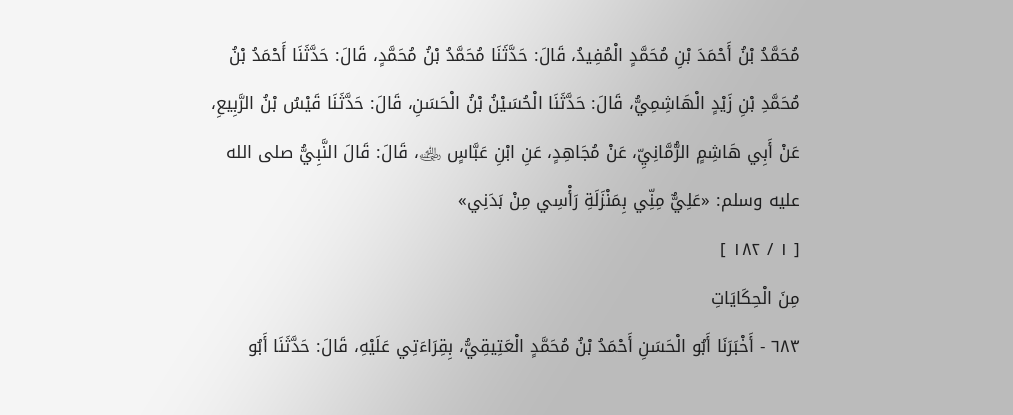مُحَمَّدُ بْنُ أَحْمَدَ بْنِ مُحَمَّدٍ الْمُفِيدُ، قَالَ: حَدَّثَنَا مُحَمَّدُ بْنُ مُحَمَّدٍ، قَالَ: حَدَّثَنَا أَحْمَدُ بْنُ مُحَمَّدِ بْنِ زَيْدٍ الْهَاشِمِيُّ، قَالَ: حَدَّثَنَا الْحُسَيْنُ بْنُ الْحَسَنِ، قَالَ: حَدَّثَنَا قَيْسُ بْنُ الرَّبِيعِ، عَنْ أَبِي هَاشِمٍ الرُّمَّانِيِّ، عَنْ مُجَاهِدٍ، عَنِ ابْنِ عَبَّاسٍ ﵁، قَالَ: قَالَ النَّبِيُّ صلى الله عليه وسلم: «عَلِيٌّ مِنِّي بِمَنْزَلَةِ رَأْسِي مِنْ بَدَنِي»
[ ١ / ١٨٢ ]
مِنَ الْحِكَايَاتِ
٦٨٣ - أَخْبَرَنَا أَبُو الْحَسَنِ أَحْمَدُ بْنُ مُحَمَّدٍ الْعَتِيقِيُّ، بِقِرَاءَتِي عَلَيْهِ، قَالَ: حَدَّثَنَا أَبُو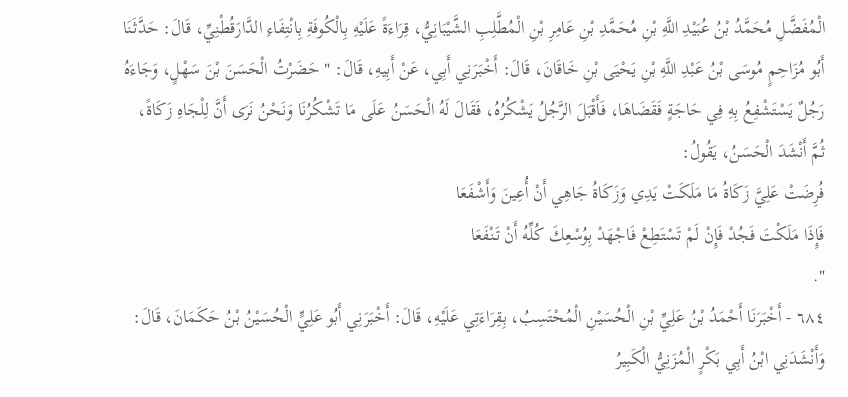الْمُفَضَّلِ مُحَمَّدُ بْنُ عُبَيْدِ اللَّهِ بْنِ مُحَمَّدِ بْنِ عَامِرِ بْنِ الْمُطَّلِبِ الشَّيْبَانِيُّ، قِرَاءَةً عَلَيْهِ بِالْكُوفَةِ بِانْتِفَاءِ الدَّارَقُطْنِيِّ، قَالَ: حَدَّثَنَا أَبُو مُزَاحِمٍ مُوسَى بْنُ عَبْدِ اللَّهِ بْنِ يَحْيَى بْنِ خَاقَانَ، قَالَ: أَخْبَرَنِي أَبِي، عَنْ أَبِيهِ، قَالَ: " حَضَرْتُ الْحَسَنَ بْنَ سَهْلٍ، وَجَاءَهُ رَجُلٌ يَسْتَشْفِعُ بِهِ فِي حَاجَةٍ فَقَضَاهَا، فَأَقْبَلَ الرَّجُلُ يَشْكُرُهُ، فَقَالَ لَهُ الْحَسَنُ عَلَى مَا تَشْكُرُنَا وَنَحْنُ نَرَى أَنَّ لِلْجَاهِ زَكَاةً، ثُمَّ أَنْشَدَ الْحَسَنُ، يَقُولُ:
فُرِضَتْ عَلِيَّ زَكَاةُ مَا مَلَكَتْ يَدِي وَزَكَاةُ جَاهِي أَنْ أُعِينَ وَأَشْفَعَا
فَإِذَا مَلَكْتَ فَجُدْ فَإِنْ لَمْ تَسْتَطِعْ فَاجْهَدْ بِوُسْعِكَ كُلِّهُ أَنْ تَنْفَعَا
".
٦٨٤ - أَخْبَرَنَا أَحْمَدُ بْنُ عَلِيِّ بْنِ الْحُسَيْنِ الْمُحْتَسِبُ، بِقِرَاءَتِي عَلَيْهِ، قَالَ: أَخْبَرَنِي أَبُو عَلِيٍّ الْحُسَيْنُ بْنُ حَكَمَانَ، قَالَ: وَأَنْشَدَنِي ابْنُ أَبِي بَكْرٍ الْمُزَنِيُّ الْكَبِيرُ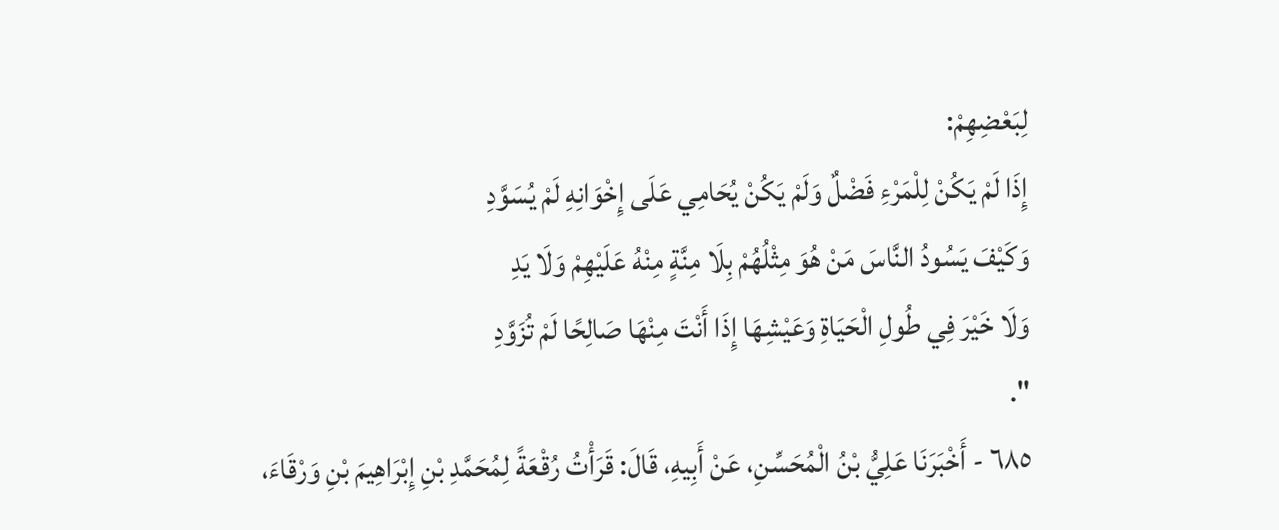لِبَعْضِهِمْ:
إِذَا لَمْ يَكُنْ لِلْمَرْءِ فَضْلٌ وَلَمْ يَكُنْ يُحَامِي عَلَى إِخْوَانِهِ لَمْ يُسَوَّدِ
وَكَيْفَ يَسُودُ النَّاسَ مَنْ هُوَ مِثْلُهُمْ بِلَا مِنَّةٍ مِنْهُ عَلَيْهِمْ وَلَا يَدِ
وَلَا خَيْرَ فِي طُولِ الْحَيَاةِ وَعَيْشِهَا إِذَا أَنْتَ مِنْهَا صَالِحًا لَمْ تُزَوَّدِ
".
٦٨٥ - أَخْبَرَنَا عَلِيُّ بْنُ الْمُحَسِّنِ، عَنْ أَبِيهِ، قَالَ: قَرَأْتُ رُقْعَةً لِمُحَمَّدِ بْنِ إِبْرَاهِيمَ بْنِ وَرْقَاءَ،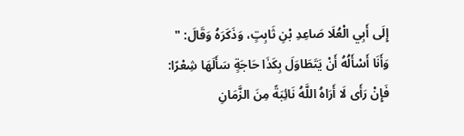إِلَى أَبِي الْعُلَا صَاعِدِ بْنِ ثَابِتٍ، وَذَكَرَهُ وَقَالَ: " وَأَنَا أَسْأَلُهُ أَنْ يَتَطَاوَلَ بِكَذَا حَاجَةٍ سَأَلَهَا شِعْرًا:
فَإِنْ رَأَى لَا أَرَاهُ اللَّهُ نَائِبَةً مِنَ الزَّمَانِ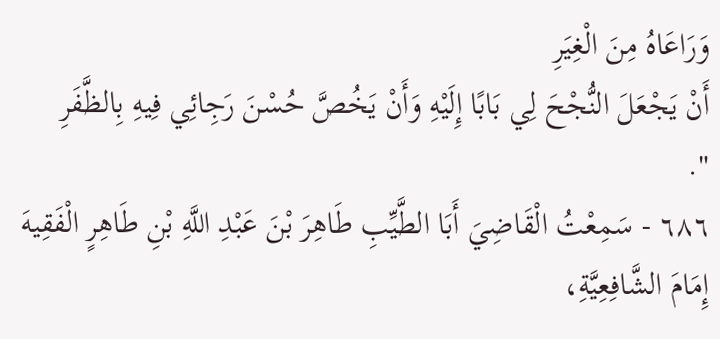وَرَاعَاهُ مِنَ الْغِيَرِ
أَنْ يَجْعَلَ النُّجْحَ لِي بَابًا إِلَيْهِ وَأَنْ يَخُصَّ حُسْنَ رَجِائِي فِيهِ بِالظَّفَرِ
".
٦٨٦ - سَمِعْتُ الْقَاضِيَ أَبَا الطَّيِّبِ طَاهِرَ بْنَ عَبْدِ اللَّهِ بْنِ طَاهِرٍ الْفَقِيهَ إِمَامَ الشَّافِعِيَّةِ،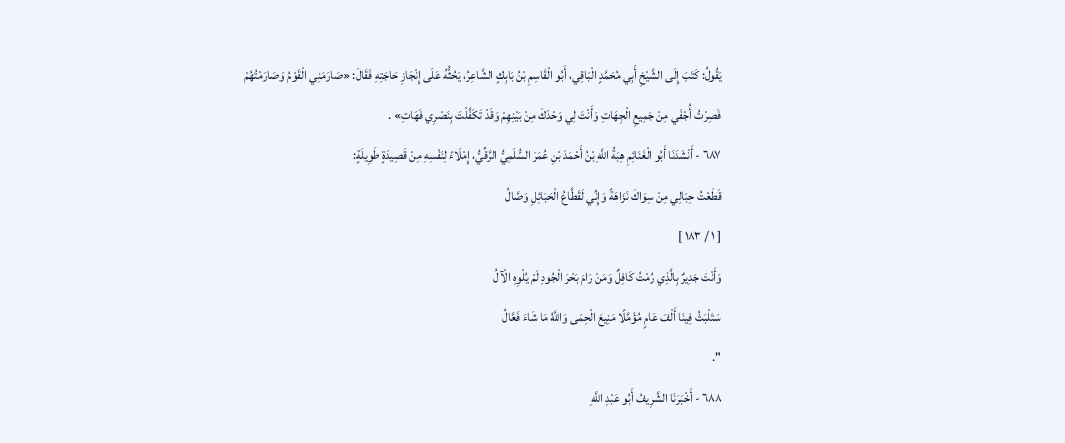يَقُولُ: كَتَبَ إِلَى الشَّيْخِ أَبِي مُحَمَّدٍ الْبَاقِي، أَبُو الْقَاسِمِ بْنُ بَابِكٍ الشَّاعِرُ، يَحُثُّهُ عَلَى إِنْجَازِ حَاجَتِهِ فَقَالَ: «صَارَمَنِي الْقَوْمُ وَصَارَمْتُهُمْ فَصِرْتُ أُجْفَي مِنْ جَمِيعِ الْجِهَاتِ وَأَنْتَ لِي وَحْدَكَ مِنْ بَيْنِهِمْ وَقَدْ تَكَفَّلْتَ بِنَصْرِي فَهَاتِ» .
٦٨٧ - أَنْشَدَنَا أَبُو الْغَنَائِمِ هِبَةُ اللَّهِ بْنُ أَحْمَدَ بْنِ عُمَرَ السُّلَمِيُّ الرَّقِّيُّ، إِمْلَاءً لِنَفْسِهِ مِنْ قَصِيدَةٍ طَوِيلَةٍ:
قَطَعْتُ حِبَالِي مِنْ سِوَاكَ نَزَاهَةً وَإِنِّي لَقَطَّاعُ الْحَبَائِلِ وَصَّالُ
[ ١ / ١٨٣ ]
وَأَنْتَ جَدِيرٌ بِالَّذِي رُمْتُ كَافِلٌ وَمَنْ رَامَ بَحْرَ الْجُودِ لَمْ يُلْوِهِ الْآلُ
سَتَلْبَثُ فِينَا أَلْفَ عَامٍ مُؤَمَّلًا مَنِيعَ الْحِمَى وَاللَّهُ مَا شَاءَ فَعَّالُ
".
٦٨٨ - أَخْبَرَنَا الشَّرِيفُ أَبُو عَبْدِ اللَّهِ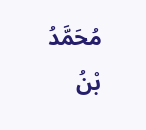مُحَمَّدُ بْنُ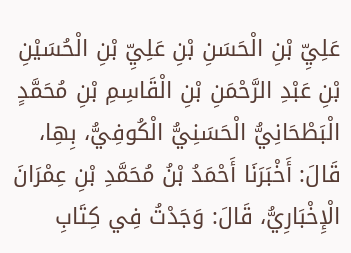عَلِيِّ بْنِ الْحَسَنِ بْنِ عَلِيِّ بْنِ الْحُسَيْنِ بْنِ عَبْدِ الرَّحْمَنِ بْنِ الْقَاسِمِ بْنِ مُحَمَّدٍ الْبَطْحَانِيُّ الْحَسَنِيُّ الْكُوفِيُّ، بِهِا، قَالَ: أَخْبَرَنَا أَحْمَدُ بْنُ مُحَمَّدِ بْنِ عِمْرَانَ الْإِخْبَارِيُّ، قَالَ: وَجَدْتُ فِي كِتَابِ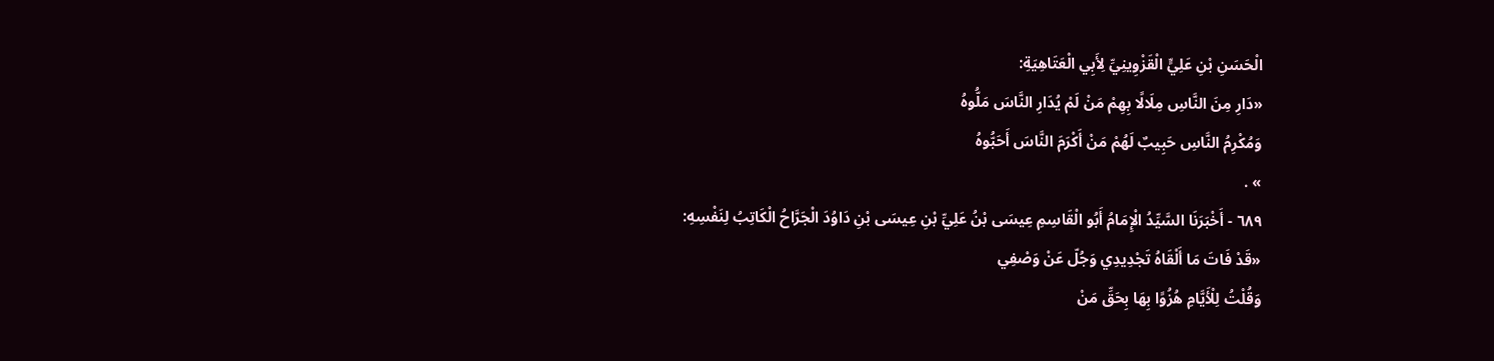الْحَسَنِ بْنِ عَلِيٍّ الْقَزْوِينِيِّ لِأَبِي الْعَتَاهِيَةِ:
«دَارِ مِنَ النَّاسِ مِلَالًا بِهِمْ مَنْ لَمْ يُدَارِ النَّاسَ مَلُّوهُ
وَمُكْرِمُ النَّاسِ حَبِيبٌ لَهُمْ مَنْ أَكْرَمَ النَّاسَ أَحَبُّوهُ
» .
٦٨٩ - أَخْبَرَنَا السَّيِّدُ الْإِمَامُ أَبُو الْقَاسِمِ عِيسَى بْنُ عَلِيِّ بْنِ عِيسَى بْنِ دَاوُدَ الْجَرَّاحُ الْكَاتِبُ لِنَفْسِهِ:
«قَدْ فَاتَ مَا أَلْقَاهُ تَجْدِيدِي وَجُلّ عَنْ وَصْفِي
وَقُلْتُ لِلْأَيَّامِ هُزُوًا بِهَا بِحَقِّ مَنْ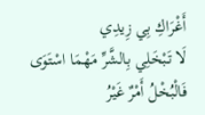أَغْرَاكِ بِي زِيدِي
لَا تَبْخَلِي بِالشَّرِّ مَهْمَا اسْتَوَى فَالْبُخْلُ أَمْرٌ غَيْرُ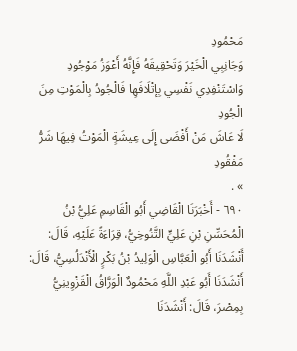مَحْمُودِ
وَجَانِبِي الْخَيْرَ وَتَحْقِيقَهُ فَإِنَّهُ أَعْوَزُ مَوْجُودِ
وَاسْتَنْفِدِي نَفْسِي بِإتْلَافَهِا فَالْجُودُ بِالْمَوْتِ مِنَ الْجُودِ
لَا عَاشَ مَنْ أَفْضَى إِلَى عِيشَةٍ الْمَوْتُ فِيهَا شَرُّ مَفْقُودِ
» .
٦٩٠ - أَخْبَرَنَا الْقَاضِي أَبُو الْقَاسِمِ عَلِيُّ بْنُ الْمُحَسِّنِ بْنِ عَلِيٍّ التَّنُوخِيُّ، قِرَاءَةً عَلَيْهِ، قَالَ: أَنْشَدَنَا أَبُو الْعَبَّاسِ الْوَلِيدُ بْنُ بَكْرٍ الْأَنْدَلُسِيُّ، قَالَ: أَنْشَدَنَا أَبُو عَبْدِ اللَّهِ مَحْمُودٌ الْوَرَّاقُ الْقَزْوِينِيُّ بِمِصْرَ، قَالَ: أَنْشَدَنَا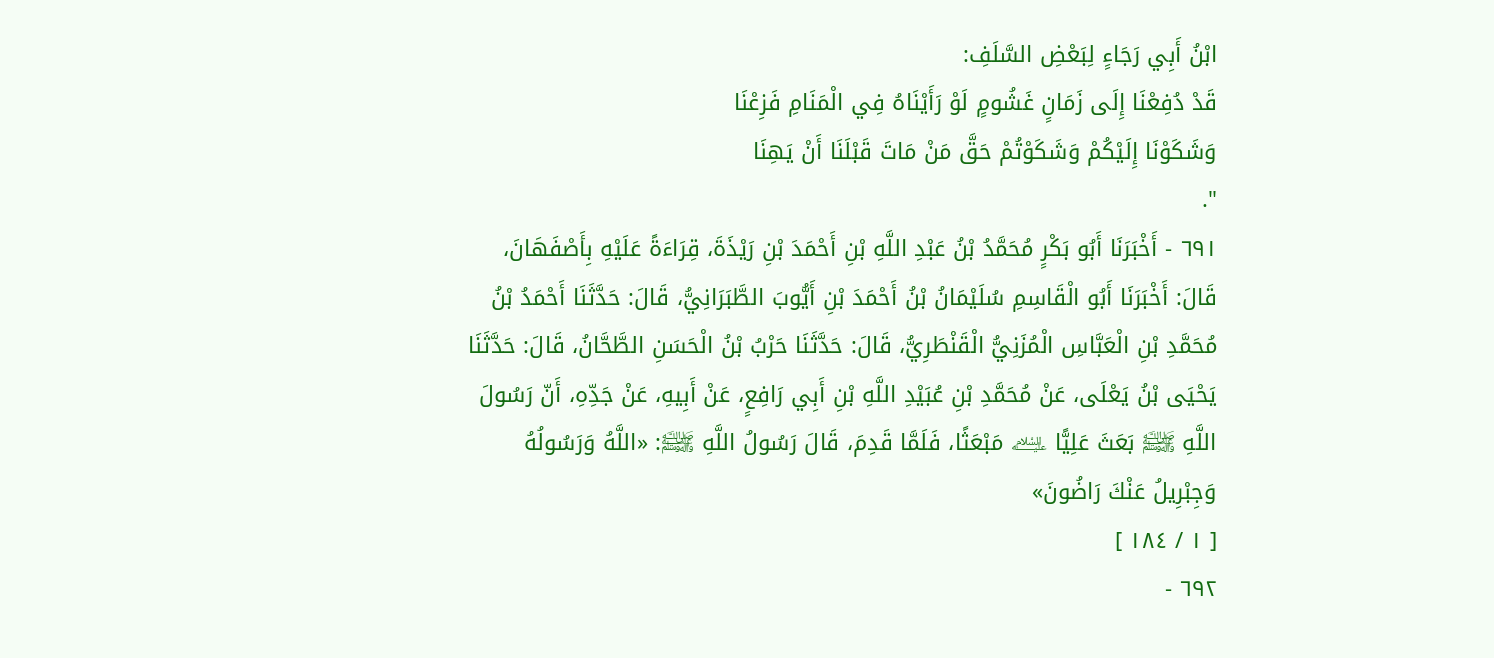ابْنُ أَبِي رَجَاءٍ لِبَعْضِ السَّلَفِ:
قَدْ دُفِعْنَا إِلَى زَمَانٍ غَشُومٍ لَوْ رَأَيْنَاهُ فِي الْمَنَامِ فَزِعْنَا
وَشَكَوْنَا إِلَيْكُمْ وَشَكَوْتُمْ حَقَّ مَنْ مَاتَ قَبْلَنَا أَنْ يَهِنَا
".
٦٩١ - أَخْبَرَنَا أَبُو بَكْرٍ مُحَمَّدُ بْنُ عَبْدِ اللَّهِ بْنِ أَحْمَدَ بْنِ رَيْذَةَ، قِرَاءَةً عَلَيْهِ بِأَصْفَهَانَ، قَالَ: أَخْبَرَنَا أَبُو الْقَاسِمِ سُلَيْمَانُ بْنُ أَحْمَدَ بْنِ أَيُّوبَ الطَّبَرَانِيُّ، قَالَ: حَدَّثَنَا أَحْمَدُ بْنُ مُحَمَّدِ بْنِ الْعَبَّاسِ الْمُزَنِيُّ الْقَنْطَرِيُّ، قَالَ: حَدَّثَنَا حَرْبُ بْنُ الْحَسَنِ الطَّحَّانُ، قَالَ: حَدَّثَنَا يَحْيَى بْنُ يَعْلَى، عَنْ مُحَمَّدِ بْنِ عُبَيْدِ اللَّهِ بْنِ أَبِي رَافِعٍ، عَنْ أَبِيهِ، عَنْ جَدِّهِ، أَنّ رَسُولَ اللَّهِ ﵌ بَعَثَ عَلِيًّا ﵇ مَبْعَثًا، فَلَمَّا قَدِمَ، قَالَ رَسُولُ اللَّهِ ﵌: «اللَّهُ وَرَسُولُهُ وَجِبْرِيلُ عَنْكَ رَاضُونَ»
[ ١ / ١٨٤ ]
٦٩٢ -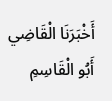أَخْبَرَنَا الْقَاضِي أَبُو الْقَاسِمِ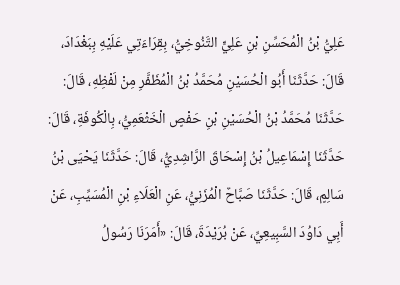عَلِيُّ بْنُ الْمُحَسِّنِ بْنِ عَلِيٍّ التَّنُوخِيُّ، بِقِرَاءَتِي عَلَيْهِ بِبَغْدَادَ، قَالَ: حَدَّثَنَا أَبُو الْحُسَيْنِ مُحَمَّدُ بْنُ الْمُظَفَّرِ مِنْ لَفْظِهِ، قَالَ: حَدَّثَنَا مُحَمَّدُ بْنُ الْحُسَيْنِ بْنِ حَفْصٍ الْخَثْعَمِيُّ، بِالْكُوفَةِ، قَالَ: حَدَّثَنَا إِسْمَاعِيلُ بْنُ إِسْحَاقَ الرَّاشِدِيُّ، قَالَ: حَدَّثَنَا يَحْيَى بْنُ سَالِمٍ، قَالَ: حَدَّثَنَا صَبَّاحٌ الْمُزَنِيُّ، عَنِ الْعَلَاءِ بْنِ الْمُسَيِّبِ، عَنْ أَبِي دَاوُدَ السَّبِيعِيِّ، عَنْ بُرَيْدَةَ، قَالَ: «أَمَرَنَا رَسُولُ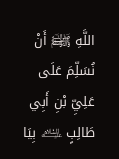اللَّهِ ﵌ أَنْ نُسَلِّمَ عَلَى عَلِيِّ بْنِ أَبِي طَالِبٍ ﵇ بِيَا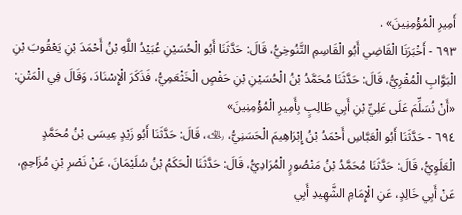أَمِيرِ الْمُؤْمِنِينَ» .
٦٩٣ - أَخْبَرَنَا الْقَاضِي أَبُو الْقَاسِمِ التَّنُوخِيُّ، قَالَ: حَدَّثَنَا أَبُو الْحُسَيْنِ عُبَيْدُ اللَّهِ بْنُ أَحْمَدَ بْنِ يَعْقُوبَ بْنِ الْبَوَّابِ الْمُقْرِيُّ، قَالَ: حَدَّثَنَا مُحَمَّدُ بْنُ الْحُسَيْنِ بْنِ حَفْصٍ الْخَثْعَمِيُّ، فَذَكَرَ الْإِسْنَادَ، وَقَالَ فِي الْمَتْنِ: «أَنْ نُسَلِّمَ عَلَى عَلِيِّ بْنِ أَبِي طَالِبٍ بِأَمِيرِ الْمُؤْمِنِينَ»
٦٩٤ - حَدَّثَنَا أَبُو الْعَبَّاسِ أَحْمَدُ بْنُ إِبْرَاهِيمَ الْحَسَنِيُّ، ﵀، قَالَ: حَدَّثَنَا أَبُو زَيْدٍ عِيسَى بْنُ مُحَمَّدٍ الْعَلَوِيُّ، قَالَ: حَدَّثَنَا مُحَمَّدُ بْنُ مَنْصُورٍ الْمُرَادِيُّ، قَالَ: حَدَّثَنَا الْحَكَمُ بْنُ سُلَيْمَانَ، عَنْ نَصْرِ بْنِ مُزَاحِمٍ، عَنْ أَبِي خَالِدٍ، عَنِ الْإِمَامِ الشَّهِيدِ أَبِي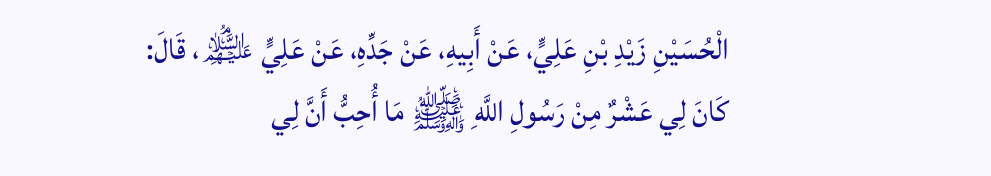الْحُسَيْنِ زَيْدِ بْنِ عَلِيٍّ، عَنْ أَبِيهِ، عَنْ جَدِّهِ، عَنْ عَلِيٍّ ﵈، قَالَ: كَانَ لِي عَشْرٌ مِنْ رَسُولِ اللَّهِ ﵌ مَا أُحِبُّ أَنَّ لِي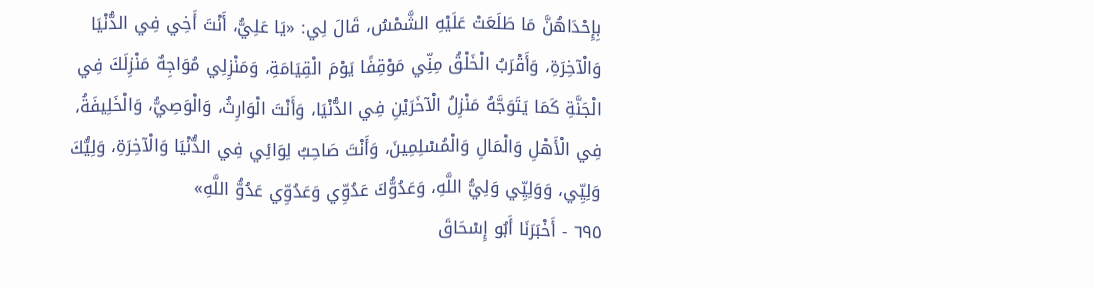بِإِحْدَاهُنَّ مَا طَلَعَتْ عَلَيْهِ الشَّمْسُ، قَالَ لِي: «يَا عَلِيُّ، أَنْتَ أَخِي فِي الدُّنْيَا وَالْآخِرَةِ، وَأَقْرَبُ الْخَلْقُ مِنِّي مَوْقِفًا يَوْمَ الْقِيَامَةِ، وَمَنْزِلِي مُوَاجِهٌ مَنْزِلَكَ فِي الْجَنَّةِ كَمَا يَتَوَجَّهُ مَنْزِلُ الْآخَرَيْنِ فِي الدُّنْيَا، وَأَنْتَ الْوَارِثُ، وَالْوَصِيُّ، وَالْخَلِيفَةُ، فِي الْأَهْلِ وَالْمَالِ وَالْمُسْلِمِينَ، وَأَنْتَ صَاحِبُ لِوَائِي فِي الدُّنْيَا وَالْآخِرَةِ، وَلِيُّكَ وَلِيِّي، وَوَلِيِّي وَلِيُّ اللَّهِ، وَعَدُوُّكَ عَدُوِّي وَعَدُوِّي عَدُوُّ اللَّهِ»
٦٩٥ - أَخْبَرَنَا أَبُو إِسْحَاقَ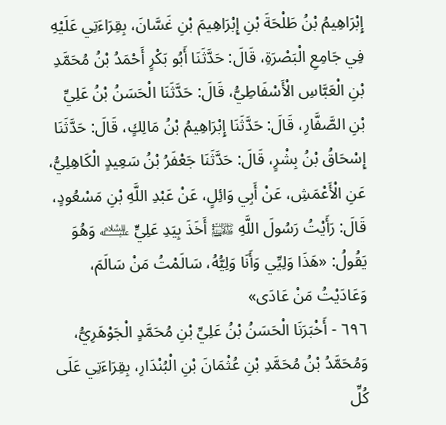إِبْرَاهِيمُ بْنُ طَلْحَةَ بْنِ إِبْرَاهِيمَ بْنِ غَسَّانَ، بِقِرَاءَتِي عَلَيْهِ فِي جَامِعِ الْبَصْرَةِ، قَالَ: حَدَّثَنَا أَبُو بَكْرٍ أَحْمَدُ بْنُ مُحَمَّدِ بْنِ الْعَبَّاسِ الْأَسْفَاطِيُّ، قَالَ: حَدَّثَنَا الْحَسَنُ بْنُ عَلِيِّ بْنِ الصَّفَّارِ، قَالَ: حَدَّثَنَا إِبْرَاهِيمُ بْنُ مَالِكٍ، قَالَ: حَدَّثَنَا إِسْحَاقُ بْنُ بِشْرٍ، قَالَ: حَدَّثَنَا جَعْفَرُ بْنُ سَعِيدٍ الْكَاهِلِيُّ، عَنِ الْأَعْمَشِ، عَنْ أَبِي وَائِلٍ، عَنْ عَبْدِ اللَّهِ بْنِ مَسْعُودٍ، قَالَ: رَأَيْتُ رَسُولَ اللَّهِ ﵌ أَخَذَ بِيَدِ عَلِيٍّ ﵇ وَهُوَ يَقُولُ: «هَذَا وَلِيِّي وَأَنَا وَلِيُّهُ، سَالَمْتُ مَنْ سَالَمَ، وَعَادَيْتُ مَنْ عَادَى»
٦٩٦ - أَخْبَرَنَا الْحَسَنُ بْنُ عَلِيِّ بْنِ مُحَمَّدٍ الْجَوْهَرِيُّ، وَمُحَمَّدُ بْنُ مُحَمَّدِ بْنِ عُثْمَانَ بْنِ الْبُنْدَارِ، بِقِرَاءَتِي عَلَى كُلِّ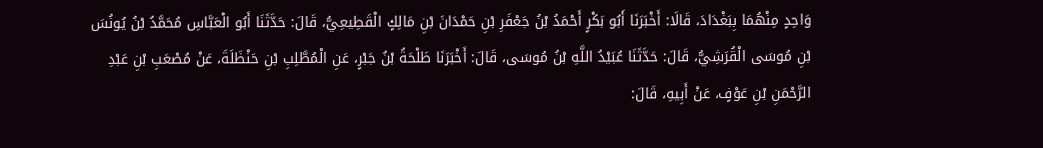وَاحِدٍ مِنْهُمَا بِبَغْدَادَ، قَالَا: أَخْبَرَنَا أَبُو بَكْرٍ أَحْمَدُ بْنُ جَعْفَرِ بْنِ حَمْدَانَ بْنِ مَالِكٍ الْقَطِيعِيُّ، قَالَ: حَدَّثَنَا أَبُو الْعَبَّاسِ مُحَمَّدُ بْنُ يُونُسَ بْنِ مُوسَى الْقُرَشِيُّ، قَالَ: حَدَّثَنَا عُبَيْدُ اللَّهِ بْنُ مُوسَى، قَالَ: أَخْبَرَنَا طَلْحَةُ بْنُ جَبْرٍ، عَنِ الْمُطَّلِبِ بْنِ حَنْظَلَةَ، عَنْ مُصْعَبِ بْنِ عَبْدِ الرَّحْمَنِ بْنِ عَوْفٍ، عَنْ أَبِيهِ، قَالَ: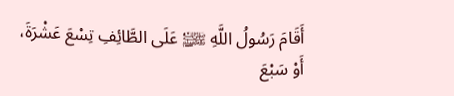أَقَامَ رَسُولُ اللَّهِ ﵌ عَلَى الطَّائِفِ تِسْعَ عَشْرَةَ، أَوْ سَبْعَ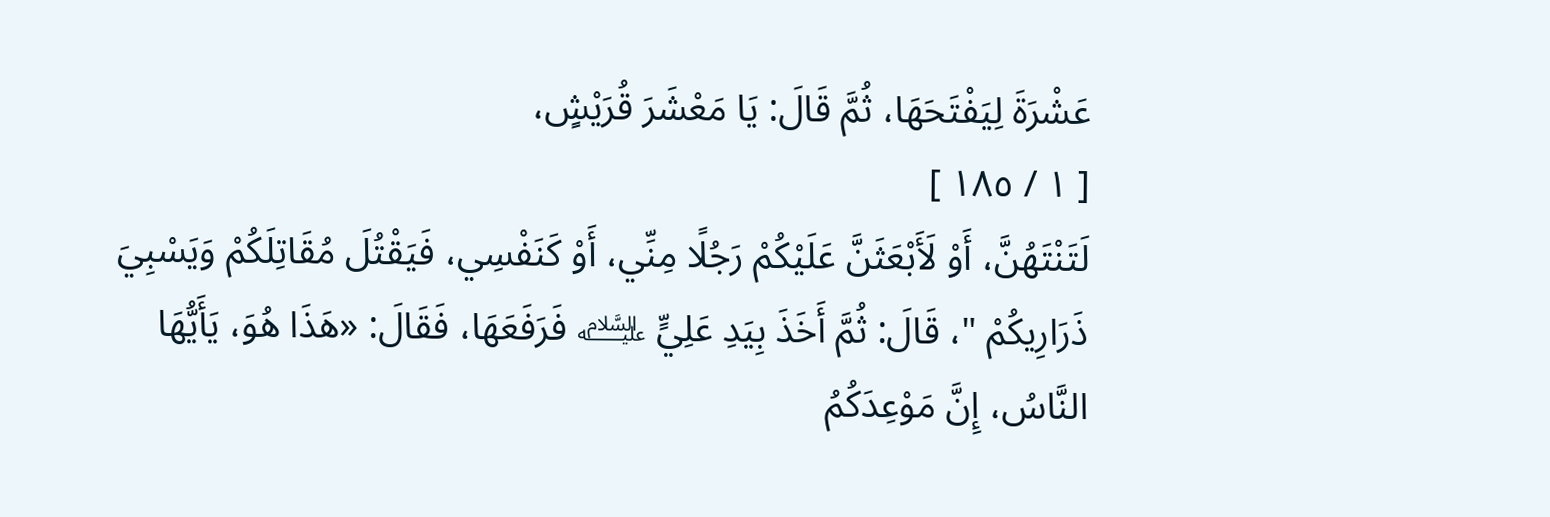عَشْرَةَ لِيَفْتَحَهَا، ثُمَّ قَالَ: يَا مَعْشَرَ قُرَيْشٍ،
[ ١ / ١٨٥ ]
لَتَنْتَهُنَّ، أَوْ لَأَبْعَثَنَّ عَلَيْكُمْ رَجُلًا مِنِّي، أَوْ كَنَفْسِي، فَيَقْتُلَ مُقَاتِلَكُمْ وَيَسْبِيَ ذَرَارِيكُمْ "، قَالَ: ثُمَّ أَخَذَ بِيَدِ عَلِيٍّ ﵇ فَرَفَعَهَا، فَقَالَ: «هَذَا هُوَ، يَأَيُّهَا النَّاسُ، إِنَّ مَوْعِدَكُمُ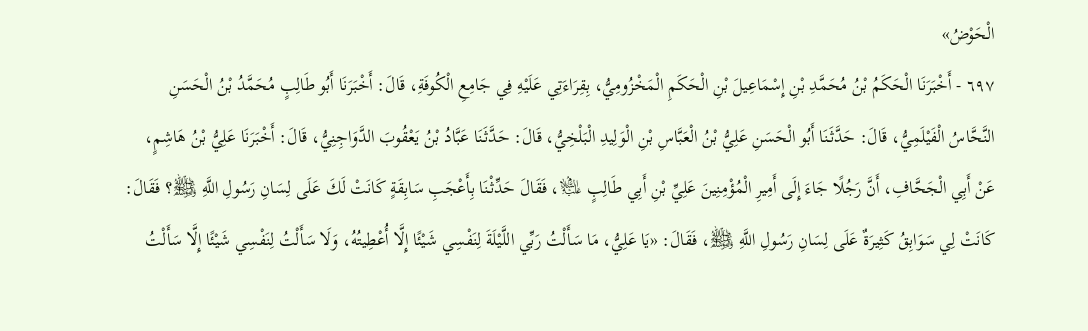الْحَوْضُ»
٦٩٧ - أَخْبَرَنَا الْحَكَمُ بْنُ مُحَمَّدِ بْنِ إِسْمَاعِيلَ بْنِ الْحَكَمِ الْمَخْزُومِيُّ، بِقِرَاءَتِي عَلَيْهِ فِي جَامِعِ الْكُوفَةِ، قَالَ: أَخْبَرَنَا أَبُو طَالِبٍ مُحَمَّدُ بْنُ الْحَسَنِ النَّحَّاسُ الْفَيْلَمِيُّ، قَالَ: حَدَّثَنَا أَبُو الْحَسَنِ عَلِيُّ بْنُ الْعَبَّاسِ بْنِ الْوَلِيدِ الْبَلْخِيُّ، قَالَ: حَدَّثَنَا عَبَّادُ بْنُ يَعْقُوبَ الدَّوَاجِنِيُّ، قَالَ: أَخْبَرَنَا عَلِيُّ بْنُ هَاشِمٍ، عَنْ أَبِي الْجَحَّافِ، أَنَّ رَجُلًا جَاءَ إِلَى أَمِيرِ الْمُؤْمِنِينَ عَلِيِّ بْنِ أَبِي طَالِبٍ ﵇، فَقَالَ حَدِّثْنَا بِأَعْجَبِ سَابِقَةٍ كَانَتْ لَكَ عَلَى لِسَانِ رَسُولِ اللَّهِ ﵌؟ فَقَالَ: كَانَتْ لِي سَوَابِقُ كَثِيرَةٌ عَلَى لِسَانِ رَسُولِ اللَّهِ ﵌، فَقَالَ: «يَا عَلِيُّ، مَا سَأَلْتُ رَبِّي اللَّيْلَةَ لِنَفْسِي شَيْئًا إِلَّا أُعْطِيتُهُ، وَلَا سَأَلْتُ لِنَفْسِي شَيْئًا إِلَّا سَأَلْتُ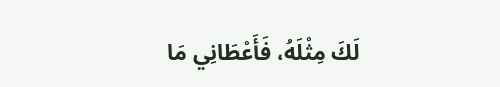لَكَ مِثْلَهُ، فَأَعْطَانِي مَا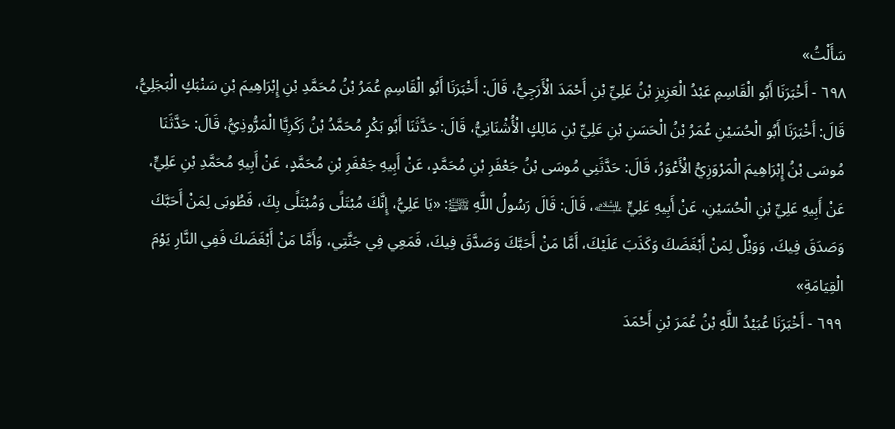سَأَلْتُ»
٦٩٨ - أَخْبَرَنَا أَبُو الْقَاسِمِ عَبْدُ الْعَزِيزِ بْنُ عَلِيِّ بْنِ أَحْمَدَ الْأَرَجِيُّ، قَالَ: أَخْبَرَنَا أَبُو الْقَاسِمِ عُمَرُ بْنُ مُحَمَّدِ بْنِ إِبْرَاهِيمَ بْنِ سَنْبَكٍ الْبَجَلِيُّ، قَالَ: أَخْبَرَنَا أَبُو الْحُسَيْنِ عُمَرُ بْنُ الْحَسَنِ بْنِ عَلِيِّ بْنِ مَالِكٍ الْأُشْنَانِيُّ، قَالَ: حَدَّثَنَا أَبُو بَكْرٍ مُحَمَّدُ بْنُ زَكَرِيَّا الْمَرُّوذِيُّ، قَالَ: حَدَّثَنَا مُوسَى بْنُ إِبْرَاهِيمَ الْمَرْوَزِيُّ الْأَعْوَرُ، قَالَ: حَدَّثَنِي مُوسَى بْنُ جَعْفَرِ بْنِ مُحَمَّدٍ، عَنْ أَبِيهِ جَعْفَرِ بْنِ مُحَمَّدٍ، عَنْ أَبِيهِ مُحَمَّدِ بْنِ عَلِيٍّ، عَنْ أَبِيهِ عَلِيِّ بْنِ الْحُسَيْنِ، عَنْ أَبِيهِ عَلِيٍّ ﵇، قَالَ: قَالَ رَسُولُ اللَّهِ ﵌: «يَا عَلِيُّ، إِنَّكَ مُبْتَلًى وَمُبْتَلًى بِكَ، فَطُوبَى لِمَنْ أَحَبَّكَ وَصَدَقَ فِيكَ، وَوَيْلٌ لِمَنْ أَبْغَضَكَ وَكَذَبَ عَلَيْكَ، أَمَّا مَنْ أَحَبَّكَ وَصَدَّقَ فِيكَ، فَمَعِي فِي جَنَّتِي، وَأَمَّا مَنْ أَبْغَضَكَ فَفِي النَّارِ يَوْمَ الْقِيَامَةِ»
٦٩٩ - أَخْبَرَنَا عُبَيْدُ اللَّهِ بْنُ عُمَرَ بْنِ أَحْمَدَ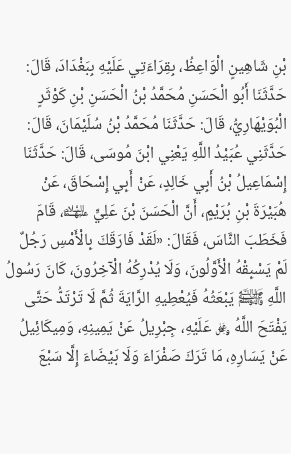بْنِ شَاهِينٍ الْوَاعِظُ، بِقِرَاءَتِي عَلَيْهِ بِبَغْدَادَ، قَالَ: حَدَّثَنَا أَبُو الْحَسَنِ مُحَمَّدُ بْنُ الْحَسَنِ بْنِ كَوْثَرٍ الْبُوَيْهَارِيُّ، قَالَ: حَدَّثَنَا مُحَمَّدُ بْنُ سُلَيْمَانَ، قَالَ: حَدَّثَنِي عُبَيْدُ اللَّهِ يَعْنِي ابْنَ مُوسَى، قَالَ: حَدَّثَنَا إِسْمَاعِيلُ بْنُ أَبِي خَالِدٍ، عَنْ أَبِي إِسْحَاقَ، عَنْ هُبَيْرَةَ بْنِ بُرَيْمٍ، أَنَّ الْحَسَنَ بْنَ عَلِيٍّ ﵉، قَامَ فَخَطَبَ النَّاسَ، فَقَالَ: «لَقَدْ فَارَقَكَ بِالْأَمْسِ رَجُلٌ لَمْ يَسْبِقْهُ الْأَوَّلُونَ، وَلَا يُدْرِكُهُ الْآخِرُونَ، كَانَ رَسُولُ اللَّهِ ﵌ يَبْعَثُهُ فَيُعْطِيهِ الرَّايَةَ ثُمَّ لَا تَرْتَدُّ حَتَّى يَفْتَحَ اللَّهُ ﷿ عَلَيْهِ، جِبْرِيلُ عَنْ يَمِينِهِ، وَمِيكَائِيلُ عَنْ يَسَارِهِ، مَا تَرَكَ صَفْرَاءَ وَلَا بَيْضَاءَ إِلَّا سَبْعَ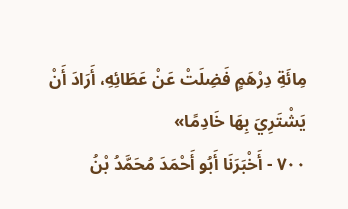مِائَةِ دِرْهَمٍ فَضِلَتْ عَنْ عَطَائِهِ، أَرَادَ أَنْ يَشْتَرِيَ بِهَا خَادِمًا»
٧٠٠ - أَخْبَرَنَا أَبُو أَحْمَدَ مُحَمَّدُ بْنُ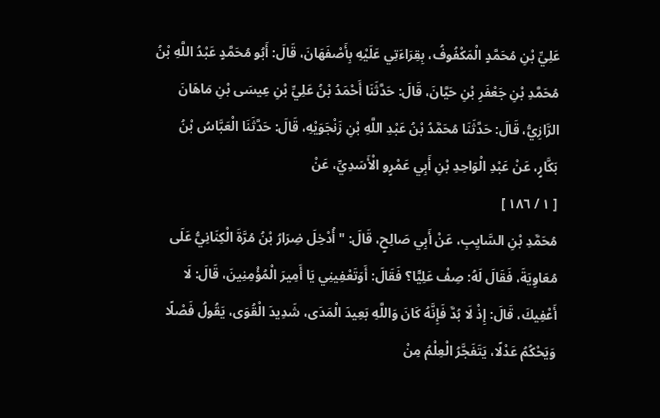عَلِيِّ بْنِ مُحَمَّدٍ الْمَكْفُوفُ، بِقِرَاءَتِي عَلَيْهِ بِأَصْفَهَانَ، قَالَ: أَبُو مُحَمَّدٍ عَبْدُ اللَّهِ بْنُ مُحَمَّدِ بْنِ جَعْفَرِ بْنِ حَيَّانَ، قَالَ: حَدَّثَنَا أَحْمَدُ بْنُ عَلِيِّ بْنِ عِيسَى بْنِ مَاهَانَ الرَّازِيُّ، قَالَ: حَدَّثَنَا مُحَمَّدُ بْنُ عَبْدِ اللَّهِ بْنِ زَنْجَوَيْهِ، قَالَ: حَدَّثَنَا الْعَبَّاسُ بْنُ بَكَّارٍ، عَنْ عَبْدِ الْوَاحِدِ بْنِ أَبِي عَمْرٍو الْأَسَدِيِّ، عَنْ
[ ١ / ١٨٦ ]
مُحَمَّدِ بْنِ السَّايِبِ، عَنْ أَبِي صَالِحٍ، قَالَ: " أُدْخِلَ ضِرَارُ بْنُ مُرَّةَ الْكِنَانِيُّ عَلَى مُعَاوِيَةَ، فَقَالَ لَهُ: صِفْ عَلِيًّا؟ فَقَالَ: أَوَتَعْفِينِي يَا أَمِيرَ الْمُؤْمِنِينَ، قَالَ: لَا أَعْفِيكَ، قَالَ: إِذْ لَا بُدَّ فَإِنَّهُ كَانَ وَاللَّهِ بَعِيدَ الْمَدَى، شَدِيدَ الْقُوَى، يَقُولُ فَصْلًا وَيَحْكُمُ عَدْلًا، يَتَفَجَّرُ الْعِلْمُ مِنْ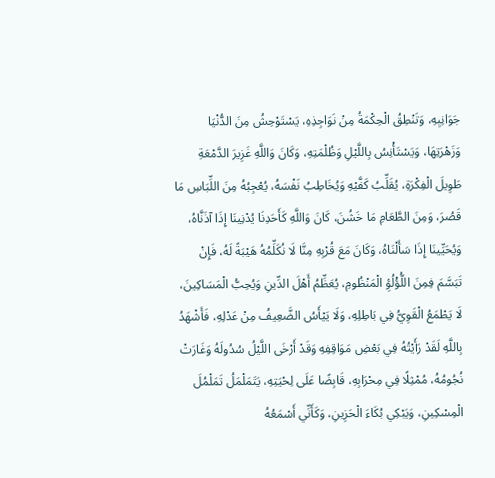جَوَانِبِهِ، وَتَنْطِقُ الْحِكْمَةُ مِنْ نَوَاجِذِهِ، يَسْتَوْحِشُ مِنَ الدُّنْيَا وَزَهْرَتِهَا، وَيَسْتَأْنِسُ بِاللَّيْلِ وَظُلْمَتِهِ، وَكَانَ وَاللَّهِ غَزِيرَ الدَّمْعَةِ طَوِيلَ الْفِكْرَةِ، يُقَلِّبُ كَفَّيْهِ وَيُخَاطِبُ نَفْسَهُ، يُعْجِبُهُ مِنَ اللِّبَاسِ مَا قَصُرَ، وَمِنَ الطَّعَامِ مَا خَشُنَ، كَانَ وَاللَّهِ كَأَحَدِنَا يُدْنِينَا إِذَا آذَنَّاهُ، وَيُحَيِّينَا إِذَا سَأَلْنَاهُ، وَكَانَ مَعَ قُرْبِهِ مِنَّا لَا نُكَلِّمُهُ هَيْبَةً لَهُ، فَإِنْ تَبَسَّمَ فِمِنَ اللُّؤْلُؤِ الْمَنْظُومِ، يُعَظِّمُ أَهْلَ الدِّينِ وَيُحِبُّ الْمَسَاكِينَ، لَا يَطْمَعُ الْقَوِيُّ فِي بَاطِلِهِ، وَلَا يَيْأَسُ الضَّعِيفُ مِنْ عَدْلِهِ، فَأَشْهَدُ بِاللَّهِ لَقَدْ رَأَيْتُهُ فِي بَعْضِ مَوَاقِفِهِ وَقَدْ أَرْخَى اللَّيْلُ سُدُولَهُ وَغَارَتْ نُجُومُهُ، مُمْثِلًا فِي مِحْرَابِهِ، قَابِضًا عَلَى لِحْيَتِهِ، يَتَمَلْمَلُ تَمَلْمُلَ الْمِسْكِينِ، وَيَبْكِي بُكَاءَ الْحَزِينِ، وَكَأَنِّي أَسْمَعُهُ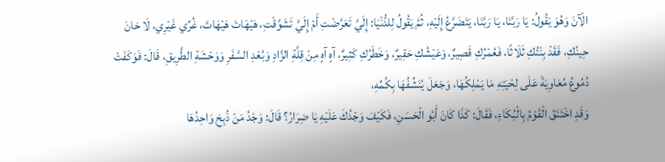الْآنَ وَهُوَ يَقُولُ: يَا رَبَّنَا، يَا رَبَّنَا، يَتَضَرَّعُ إِلَيْهِ، ثُمَّ يَقُولُ لِلدُّنْيَا: إِلَيَّ تَعَرَّضْتِ أَمْ إِلَيَّ تَشَوَّقْتِ، هَيْهَاتَ هَيْهَاتَ، غُرِّي غَيْرِي، لَا حَانَ حِينُكِ، فَقَدْ بِنْتُكِ ثَلَاثًا، فَعُمْرُكِ قَصِيرٌ، وَعَيْشُكِ حَقِيرٌ، وَخَطَرُكِ كَثِيرٌ، آهٍ آهٍ مِنْ قِلَّةِ الزَّادِ وَبُعْدِ السَّفَرِ وَوَحْشَةِ الطَّرِيقِ، قَالَ: فَوَكَفَتْ دُمُوعُ مُعَاوِيَةَ عَلَى لِحْيَتِهِ مَا يَمْلِكُهَا، وَجَعَلَ يُنَشِّفُهَا بِكُمِّهِ،
وَقَدِ اخْتَنَقَ الْقَوْمُ بِالْبُكَاءِ، فَقَالَ: كَذَا كَانَ أَبُو الْحَسَنِ، فَكَيْفَ وَجْدُكَ عَلَيْهِ يَا ضِرَارُ؟ قَالَ: وَجْدُ مَنْ ذُبِحَ وَاحِدُهَا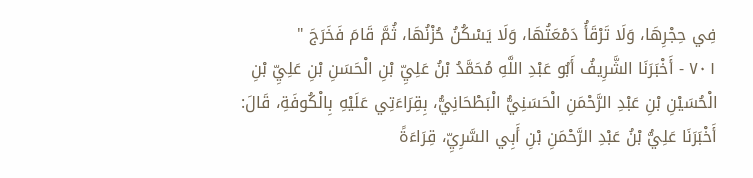فِي حِجْرِهَا، وَلَا تَرْقَأُ دَمْعَتُهَا، وَلَا يَسْكُنُ حُزْنُهَا، ثُمَّ قَامَ فَخَرَجَ "
٧٠١ - أَخْبَرَنَا الشَّرِيفُ أَبُو عَبْدِ اللَّهِ مُحَمَّدُ بْنُ عَلِيِّ بْنِ الْحَسَنِ بْنِ عَلِيِّ بْنِ الْحُسَيْنِ بْنِ عَبْدِ الرَّحْمَنِ الْحَسَنِيُّ الْبَطْحَانِيُّ، بِقِرَاءَتِي عَلَيْهِ بِالْكُوفَةِ، قَالَ: أَخْبَرَنَا عَلِيُّ بْنُ عَبْدِ الرَّحْمَنِ بْنِ أَبِي السَّرِيِّ، قِرَاءَةً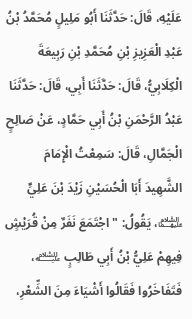عَلَيْهِ، قَالَ: حَدَّثَنَا أَبُو مَلِيلٍ مُحَمَّدُ بْنُ عَبْدِ الْعَزِيزِ بْنِ مُحَمَّدِ بْنِ رَبِيعَةَ الْكِلَابِيُّ، قَالَ: حَدَّثَنَا أَبِي، قَالَ: حَدَّثَنَا عَبْدُ الرَّحْمَنِ بْنُ أَبِي حَمَّادٍ، عَنْ صَالِحٍ الْجَمَّالِ، قَالَ: سَمِعْتُ الْإِمَامَ الشَّهِيدَ أَبَا الْحُسَيْنِ زَيْدَ بْنَ عَلِيٍّ ﵉، يَقُولُ: " اجْتَمَعَ نَفَرٌ مِنْ قُرَيْشٍ فِيهِمْ عَلِيُّ بْنُ أَبِي طَالِبٍ ﵇، فَتَفَاخَرُوا فَقَالُوا أَشْيَاءَ مِنَ الشِّعْرِ،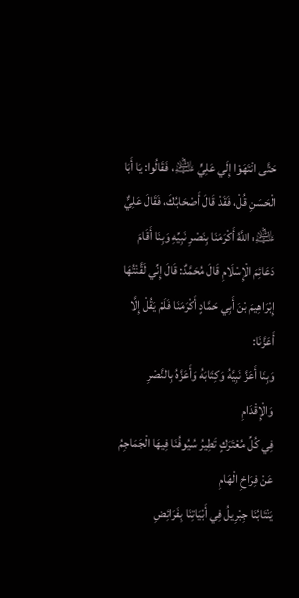حَتَّى انْتَهَوْا إِلَي عَلِيٍّ ﵇، فَقَالُوا: يَا أَبَا الْحَسَنِ قُلْ، فَقَدْ قَالَ أَصْحَابُكَ، فَقَالَ عَلِيٌّ ﵇: اللَّهُ أَكْرَمَنَا بِنَصْرِ نَبِيِّهِ وَبِنَا أَقَامَ دَعَائِمَ الْإِسْلَامِ قَالَ مُحَمَّدٌ: قَالَ إِنِّي لَقَّنْتُهَا إِبْرَاهِيمَ بْنَ أَبِي حَمَّادٍ أَكْرَمَنَا فَلَمْ يَقُلْ إِلَّا أَعَزَّنَا:
وَبِنَا أَعَزَّ نَبِيَّهُ وَكِتَابَهُ وَأَعَزَّهُ بِالنَّصْرِ وَالْإِقْدَامِ
فِي كُلِّ مُعْتَرَكٍ تَطِيرُ سُيُوفُنَا فِيهَا الْجَمَاجِمُ عَنْ فِرَاخِ الْهَامِ
يَنْتَابُنَا جِبْرِيلُ فِي أَبْيَاتِنَا بِفَرَائِضِ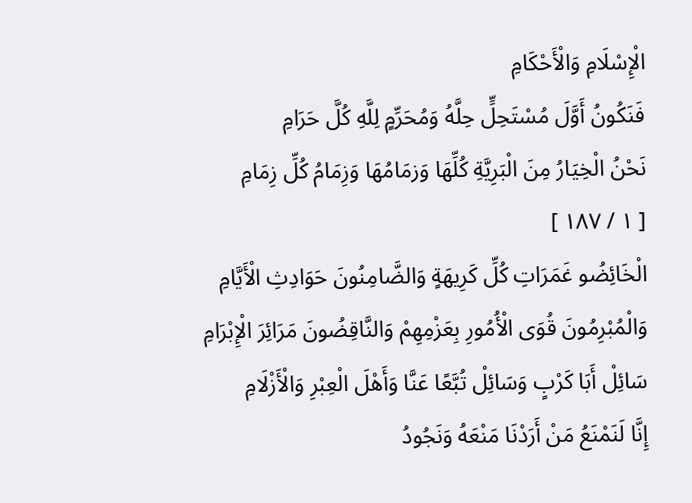الْإِسْلَامِ وَالْأَحْكَامِ
فَنَكُونُ أَوَّلَ مُسْتَحِلٍّ حِلَّهُ وَمُحَرِّمٍ لِلَّهِ كُلَّ حَرَامِ
نَحْنُ الْخِيَارُ مِنَ الْبَرِيَّةِ كُلِّهَا وَزمَامُهَا وَزِمَامُ كُلِّ زِمَامِ
[ ١ / ١٨٧ ]
الْخَائِضُو غَمَرَاتِ كُلِّ كَرِيهَةٍ وَالضَّامِنُونَ حَوَادِثِ الْأَيَّامِ
وَالْمُبْرِمُونَ قُوَى الْأُمُورِ بِعَزْمِهِمْ وَالنَّاقِضُونَ مَرَائِرَ الْإِبْرَامِ
سَائِلْ أَبَا كَرْبٍ وَسَائِلْ تُبَّعًا عَنَّا وَأَهْلَ الْعِبْرِ وَالْأَزْلَامِ
إِنَّا لَنَمْنَعُ مَنْ أَرَدْنَا مَنْعَهُ وَنَجُودُ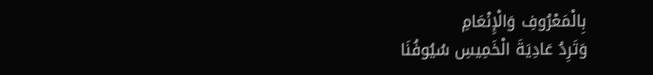بِالْمَعْرُوفِ وَالْإِنْعَامِ
وَتَرِدُ عَادِيَةَ الْخَمِيسِ سُيُوفُنَا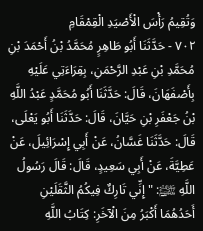وَتُقِيمُ رَأْسَ الْأَصْيَدِ الْقِمْقَامِ
٧٠٢ - حَدَّثَنَا أَبُو طَاهِرٍ مُحَمَّدُ بْنُ أَحْمَدَ بْنِ مُحَمَّدِ بْنِ عَبْدِ الرَّحْمَنِ، بِقِرَاءَتِي عَلَيْهِ بِأَصْفَهَانَ، قَالَ: حَدَّثَنَا أَبُو مُحَمَّدٍ عَبْدُ اللَّهِ بْنُ جَعْفَرِ بْنِ حَيَّانَ، قَالَ: حَدَّثَنَا أَبُو يَعْلَى، قَالَ: حَدَّثَنَا غَسَّانُ، عَنْ أَبِي إِسْرَائِيلَ، عَنْ عَطِيَّةَ، عَنْ أَبِي سَعِيدٍ، قَالَ: قَالَ رَسُولُ اللَّهِ ﵌: " إِنِّي تَارِكٌ فِيكُمُ الثَّقَلَيْنِ أَحَدُهُمَا أَكْبَرُ مِنَ الْآخَرِ: كِتَابُ اللَّهِ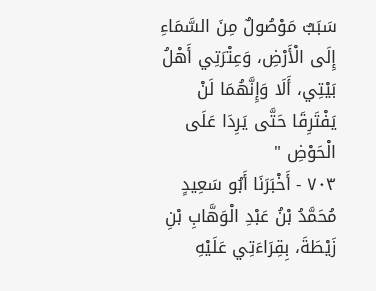سَبَبٌ مَوْصُولٌ مِنَ السَّمَاءِ إِلَى الْأَرْضِ، وَعِتْرَتِي أَهْلُ بَيْتِي، أَلَا وَإِنَّهُمَا لَنْ يَفْتَرِقَا حَتَّى يَرِدَا عَلَى الْحَوْضِ "
٧٠٣ - أَخْبَرَنَا أَبُو سَعِيدٍ مُحَمَّدُ بْنُ عَبْدِ الْوَهَّابِ بْنِ زَيْطَةَ، بِقِرَاءَتِي عَلَيْهِ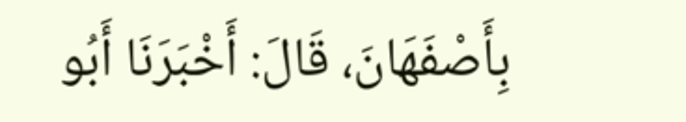بِأَصْفَهَانَ، قَالَ: أَخْبَرَنَا أَبُو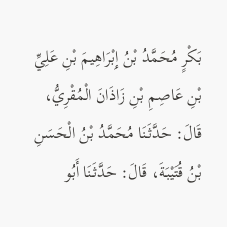بَكْرٍ مُحَمَّدُ بْنُ إِبْرَاهِيمَ بْنِ عَلِيِّ بْنِ عَاصِمِ بْنِ زَاذَانَ الْمُقْرِيُّ، قَالَ: حَدَّثَنَا مُحَمَّدُ بْنُ الْحَسَنِ بْنُ قُتَيْبَةَ، قَالَ: حَدَّثَنَا أَبُو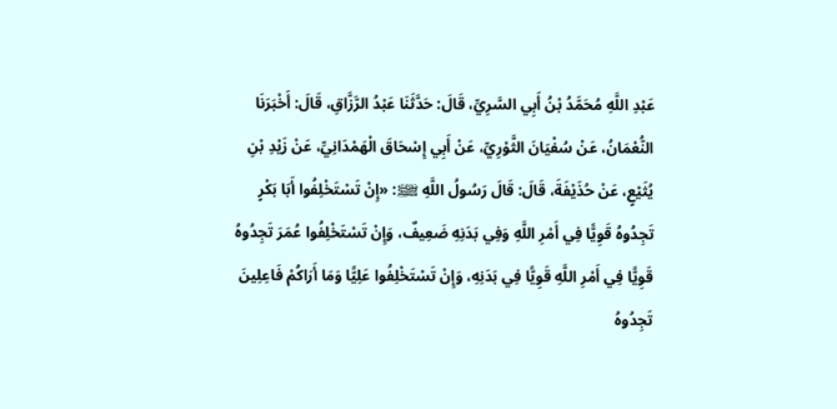عَبْدِ اللَّهِ مُحَمَّدُ بْنُ أَبِي السَّرِيِّ، قَالَ: حَدَّثَنَا عَبْدُ الرَّزَّاقِ، قَالَ: أَخْبَرَنَا النُّعْمَانُ، عَنْ سُفْيَانَ الثَّوْرِيِّ، عَنْ أَبِي إِسْحَاقَ الْهَمْدَانِيِّ، عَنْ زَيْدِ بْنِ يُثَيْعٍ، عَنْ حُذَيْفَةَ، قَالَ: قَالَ رَسُولُ اللَّهِ ﵌: «إِنْ تَسْتَخْلِفُوا أَبَا بَكْرٍ تَجِدُوهُ قَوِيًّا فِي أَمْرِ اللَّهِ وَفِي بَدَنِهِ ضَعِيفٌ، وَإِنْ تَسْتَخْلِفُوا عُمَرَ تَجِدُوهُ قَوِيًّا فِي أَمْرِ اللَّهِ قَوِيًّا فِي بَدَنِهِ، وَإِنْ تَسْتَخْلِفُوا عَلِيًّا وَمَا أَرَاكُمْ فَاعِلِينَ تَجِدُوهُ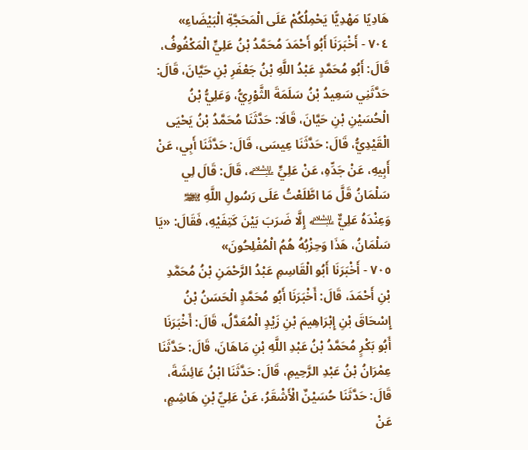هَادِيًا مَهْدِيًّا يَحْمِلُكُمْ عَلَى الْمَحَجَّةِ الْبَيْضَاءِ»
٧٠٤ - أَخْبَرَنَا أَبُو أَحْمَدَ مُحَمَّدُ بْنُ عَلِيٍّ الْمَكْفُوفُ، قَالَ: أَبُو مُحَمَّدٍ عَبْدُ اللَّهِ بْنُ جَعْفَرِ بْنِ حَيَّانَ، قَالَ: حَدَّثَنِي سَعِيدُ بْنُ سَلَمَةَ الثَّوْرِيُّ، وَعَلِيُّ بْنُ الْحُسَيْنِ بْنِ حَيَّانَ، قَالَا: حَدَّثَنَا مُحَمَّدُ بْنُ يَحْيَى الْقَيْدِيُّ، قَالَ: حَدَّثَنَا عِيسَى، قَالَ: حَدَّثَنَا أَبِي، عَنْ أَبِيهِ، عَنْ جَدِّهِ، عَنْ عَلِيٍّ ﵇، قَالَ: قَالَ لِي سَلْمَانُ قَلَّ مَا اطَّلَعْتُ عَلَى رَسُولِ اللَّهِ ﵌ وَعِنْدَهُ عَلِيٌّ ﵇ إِلَّا ضَرَبَ بَيْنَ كَتِفَيْهِ، فَقَالَ: «يَا سَلْمَانُ، هَذَا وَحِزْبُهُ هُمُ الْمُفْلِحُونَ»
٧٠٥ - أَخْبَرَنَا أَبُو الْقَاسِمِ عَبْدُ الرَّحْمَنِ بْنُ مُحَمَّدِ بْنِ أَحْمَدَ، قَالَ: أَخْبَرَنَا أَبُو مُحَمَّدٍ الْحَسَنُ بْنُ إِسْحَاقَ بْنِ إِبْرَاهِيمَ بْنِ زَيْدٍ الْمُعَدَّلُ، قَالَ: أَخْبَرَنَا أَبُو بَكْرٍ مُحَمَّدُ بْنُ عَبْدِ اللَّهِ بْنِ مَاهَانَ، قَالَ: حَدَّثَنَا عِمْرَانُ بْنُ عَبْدِ الرَّحِيمِ، قَالَ: حَدَّثَنَا ابْنُ عَائِشَةَ، قَالَ: حَدَّثَنَا حُسَيْنٌ الْأَشْقَرُ، عَنْ عَلِيِّ بْنِ هَاشِمٍ، عَنْ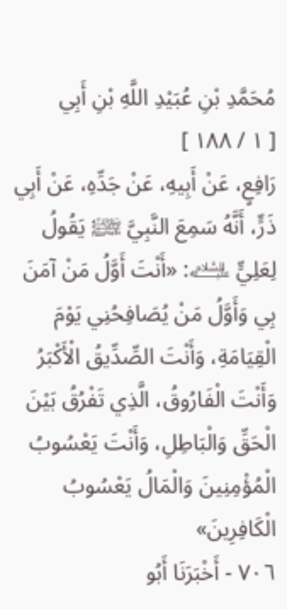مُحَمَّدِ بْنِ عُبَيْدِ اللَّهِ بْنِ أَبِي
[ ١ / ١٨٨ ]
رَافِعٍ، عَنْ أَبِيهِ، عَنْ جَدِّهِ، عَنْ أَبِي ذَرٍّ، أَنَّهُ سَمِعَ النَّبِيَّ ﵌ يَقُولُ لِعَلِيٍّ ﵇: «أَنْتَ أَوَّلُ مَنْ آمَنَ بِي وَأَوَّلُ مَنْ يُصَافِحُنِي يَوْمَ الْقِيَامَةِ، وَأَنْتَ الصِّدِّيقُ الْأَكْبَرُ وَأَنْتَ الْفَارُوقُ، الَّذِي تَفْرُقُ بَيْنَ الْحَقِّ وَالْبَاطِلِ، وَأَنْتَ يَعْسُوبُ الْمُؤْمِنِينَ وَالْمَالُ يَعْسُوبُ الْكَافِرِينَ»
٧٠٦ - أَخْبَرَنَا أَبُو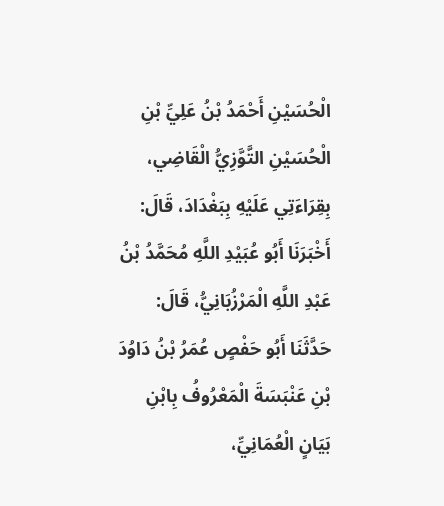الْحُسَيْنِ أَحْمَدُ بْنُ عَلِيِّ بْنِ الْحُسَيْنِ التَّوَّزِيُّ الْقَاضِي، بِقِرَاءَتِي عَلَيْهِ بِبَغْدَادَ، قَالَ: أَخْبَرَنَا أَبُو عُبَيْدِ اللَّهِ مُحَمَّدُ بْنُ عَبْدِ اللَّهِ الْمَرْزُبَانِيُّ، قَالَ: حَدَّثَنَا أَبُو حَفْصٍ عُمَرُ بْنُ دَاوُدَ بْنِ عَنْبَسَةَ الْمَعْرُوفُ بِابْنِ بَيَانٍ الْعُمَانِيِّ،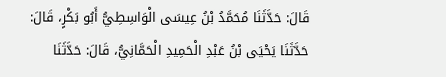قَالَ: حَدَّثَنَا مُحَمَّدُ بْنُ عِيسَى الْوَاسِطِيُّ أَبُو بَكْرٍ، قَالَ: حَدَّثَنَا يَحْيَى بْنُ عَبْدِ الْحَمِيدِ الْحَمَّانِيُّ، قَالَ: حَدَّثَنَا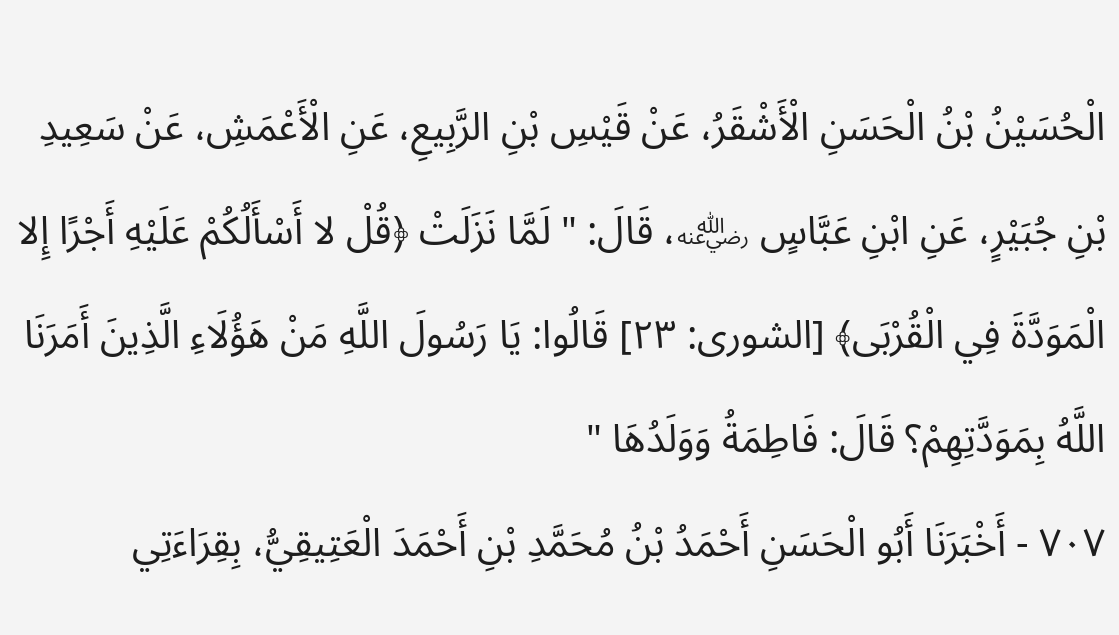الْحُسَيْنُ بْنُ الْحَسَنِ الْأَشْقَرُ، عَنْ قَيْسِ بْنِ الرَّبِيعِ، عَنِ الْأَعْمَشِ، عَنْ سَعِيدِ بْنِ جُبَيْرٍ، عَنِ ابْنِ عَبَّاسٍ ﵁، قَالَ: " لَمَّا نَزَلَتْ ﴿قُلْ لا أَسْأَلُكُمْ عَلَيْهِ أَجْرًا إِلا الْمَوَدَّةَ فِي الْقُرْبَى﴾ [الشورى: ٢٣] قَالُوا: يَا رَسُولَ اللَّهِ مَنْ هَؤُلَاءِ الَّذِينَ أَمَرَنَا اللَّهُ بِمَوَدَّتِهِمْ؟ قَالَ: فَاطِمَةُ وَوَلَدُهَا "
٧٠٧ - أَخْبَرَنَا أَبُو الْحَسَنِ أَحْمَدُ بْنُ مُحَمَّدِ بْنِ أَحْمَدَ الْعَتِيقِيُّ، بِقِرَاءَتِي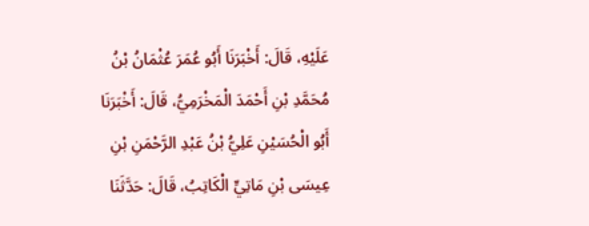عَلَيْهِ، قَالَ: أَخْبَرَنَا أَبُو عُمَرَ عُثْمَانُ بْنُ مُحَمَّدِ بْنِ أَحْمَدَ الْمَخْرَمِيُّ، قَالَ: أَخْبَرَنَا أَبُو الْحُسَيْنِ عَلِيُّ بْنُ عَبْدِ الرَّحْمَنِ بْنِ عِيسَى بْنِ مَاتِيٍّ الْكَاتِبُ، قَالَ: حَدَّثَنَا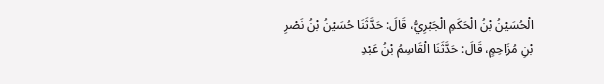الْحُسَيْنُ بْنُ الْحَكَمِ الْجَبْرِيُّ، قَالَ: حَدَّثَنَا حُسَيْنُ بْنُ نَصْرِ بْنِ مُزَاحِمٍ، قَالَ: حَدَّثَنَا الْقَاسِمُ بْنُ عَبْدِ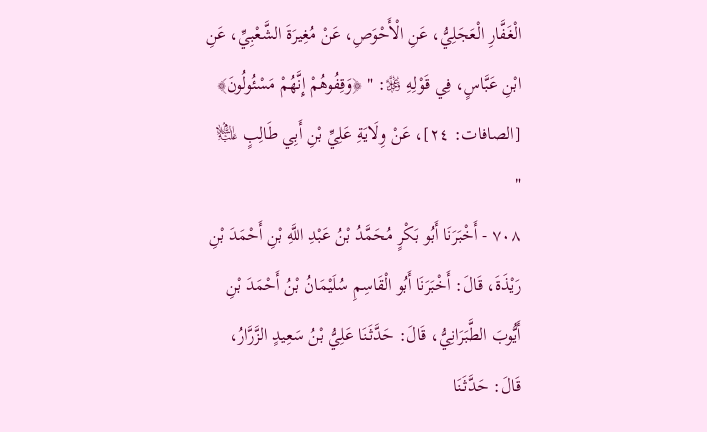الْغَفَّارِ الْعَجَلِيُّ، عَنِ الْأَحْوَصِ، عَنْ مُغِيرَةَ الشَّعْبِيِّ، عَنِ ابْنِ عَبَّاسٍ، فِي قَوْلِهِ ﷿: " ﴿وَقِفُوهُمْ إِنَّهُمْ مَسْئُولُونَ﴾ [الصافات: ٢٤]، عَنْ وِلَايَةِ عَلِيِّ بْنِ أَبِي طَالِبٍ ﵇ "
٧٠٨ - أَخْبَرَنَا أَبُو بَكْرٍ مُحَمَّدُ بْنُ عَبْدِ اللَّهِ بْنِ أَحْمَدَ بْنِ رَيْذَةَ، قَالَ: أَخْبَرَنَا أَبُو الْقَاسِمِ سُلَيْمَانُ بْنُ أَحْمَدَ بْنِ أَيُّوبَ الطَّبَرَانِيُّ، قَالَ: حَدَّثَنَا عَلِيُّ بْنُ سَعِيدٍ الزَّرَّارُ، قَالَ: حَدَّثَنَا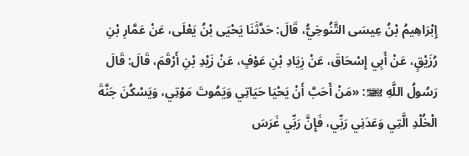إِبْرَاهِيمُ بْنُ عِيسَى التَّنُوخِيُّ، قَالَ: حَدَّثَنَا يَحْيَى بْنُ يَعْلَى، عَنْ عَمَّارِ بْنِ رُزَيْقٍ، عَنْ أَبِي إِسْحَاقَ، عَنْ زِيَادِ بْنِ عَوْفٍ، عَنْ زَيْدِ بْنِ أَرْقَمَ، قَالَ: قَالَ رَسُولُ اللَّهِ ﵌: «مَنْ أَحَبَّ أَنْ يَحْيَا حَيَاتِي وَيَمُوتَ مَوْتِي، وَيَسْكُنَ جَنَّةَ الْخُلْدِ الَّتِي وَعَدَنِي رَبِّي، فَإِنَّ رَبِّي غَرَسَ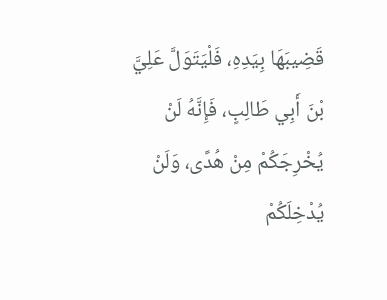قَضِيبَهَا بِيَدِهِ، فَلْيَتَوَلَّ عَلِيَّ بْنَ أَبِي طَالِبٍ، فَإِنَّهُ لَنْ يُخْرِجَكُمْ مِنْ هُدًى، وَلَنْ يُدْخِلَكُمْ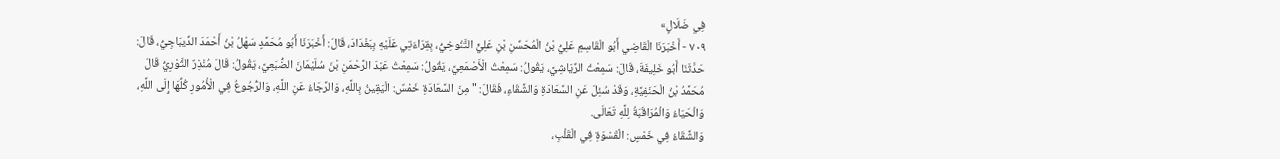فِي ضَلَالٍ»
٧٠٩ - أَخْبَرَنَا الْقَاضِي أَبُو الْقَاسِمِ عَلِيُّ بْنُ الْمُحَسِّنِ بْنِ عَلِيٍّ التَّنُوخِيُّ، بِقِرَاءَتِي عَلَيْهِ بِبَغْدَادَ، قَالَ: أَخْبَرَنَا أَبُو مُحَمَّدٍ سَهْلُ بْنُ أَحْمَدَ الدِّيبَاجِيُّ، قَالَ: حَدَّثَنَا أَبُو خَلِيفَةَ، قَالَ: سَمِعْتُ الرِّيَاشِيَّ، يَقُولُ: سَمِعْتُ الْأَصْمَعِيَّ، يَقُولُ: سَمِعْتُ عَبْدَ الرَّحْمَنِ بْنَ سُلَيْمَانَ الضُّبَعِيَّ، يَقُولُ: قَالَ مُنْذِرٌ الثَّوْرِيُّ قَالَ مُحَمَّدُ بْنُ الْحَنَفِيَّةِ، وَقَدْ سُئِلَ عَنِ السَّعَادَةِ وَالشَّقَاءِ، فَقَالَ: " مِنَ السَّعَادَةِ خَمْسٌ: الْيَقِينُ بِاللَّهِ، وَالرَّجَاءُ عَنِ اللَّهِ، وَالرُّجُوعُ فِي الْأُمُورِ كُلِّهَا إِلَى اللَّهِ، وَالْحَيَاءُ وَالْمُرَاقَبَةُ لِلَّهِ تَعَالَى.
وَالشَّقَاءُ فِي خَمْسٍ: الْقَسْوَةِ فِي الْقَلْبِ،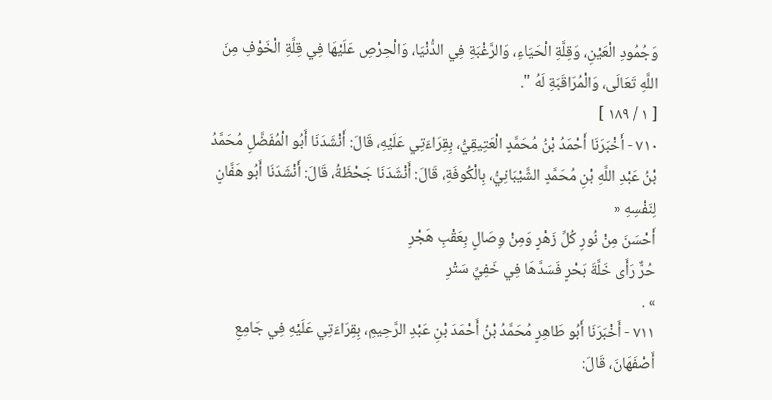وَجُمُودِ الْعَيْنِ، وَقِلَّةِ الْحَيَاءِ، وَالرَّغْبَةِ فِي الدُّنْيَا، وَالْحِرْصِ عَلَيْهَا فِي قِلَّةِ الْخَوْفِ مِنَ اللَّهِ تَعَالَى، وَالْمُرَاقَبَةِ لَهُ ".
[ ١ / ١٨٩ ]
٧١٠ - أَخْبَرَنَا أَحْمَدُ بْنُ مُحَمَّدٍ الْعَتِيقِيُّ، بِقِرَاءَتِي عَلَيْهِ، قَالَ: أَنْشَدَنَا أَبُو الْمُفَضَّلِ مُحَمَّدُ بْنُ عَبْدِ اللَّهِ بْنِ مُحَمَّدٍ الشَّيْبَانِيُّ، بِالْكُوفَةِ، قَالَ: أَنْشَدَنَا جَحْظَةُ، قَالَ: أَنْشَدَنَا أَبُو هَفَّانٍ لِنَفْسِهِ «
أَحْسَنَ مِنْ نُورِ كُلِّ زَهْرٍ وَمِنْ وِصَالٍ بِعَقْبِ هَجْرِ
حُرٌّ رَأَى خَلَّةَ بَحْرٍ فَسَدَّهَا فِي خَفِيِّ سَتْرِ
» .
٧١١ - أَخْبَرَنَا أَبُو طَاهِرٍ مُحَمَّدُ بْنُ أَحْمَدَ بْنِ عَبْدِ الرَّحِيمِ، بِقِرَاءَتِي عَلَيْهِ فِي جَامِعِ أَصْفَهَانَ، قَالَ: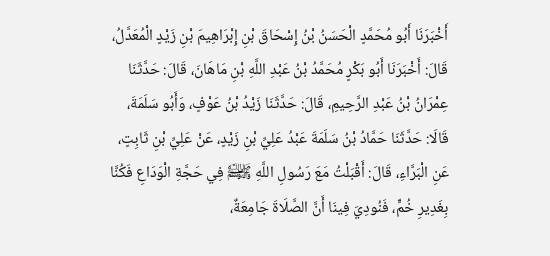أَخْبَرَنَا أَبُو مُحَمَّدٍ الْحَسَنُ بْنُ إِسْحَاقَ بْنِ إِبْرَاهِيمَ بْنِ زَيْدٍ الْمُعَدَّلُ، قَالَ: أَخْبَرَنَا أَبُو بَكْرٍ مُحَمَّدُ بْنُ عَبْدِ اللَّهِ بْنِ مَاهَانَ، قَالَ: حَدَّثَنَا عِمْرَانُ بْنُ عَبْدِ الرَّحِيمِ، قَالَ: حَدَّثَنَا زَيْدُ بْنُ عَوْفٍ، وَأَبُو سَلَمَةَ، قَالَا: حَدَّثَنَا حَمَّادُ بْنُ سَلَمَةَ عَبْدُ عَلِيِّ بْنِ زَيْدٍ، عَنْ عَلِيِّ بْنِ ثَابِتٍ، عَنِ الْبَرَّاءِ، قَالَ: أَقْبَلْتُ مَعَ رَسُولِ اللَّهِ ﵌ فِي حَجَّةِ الْوَدَاعِ فَكُنَّا بِغَدِيرِ خُمٍّ، فَنُودِيَ فِينَا أَنَّ الصَّلَاةَ جَامِعَةٌ،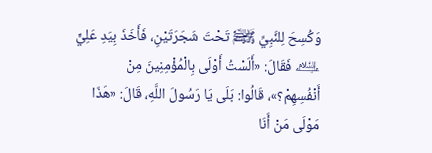وَكُسِحَ لِلنَّبِيِّ ﵌ تَحْتَ شَجَرَتَيْنِ، فَأَخَذَ بِيَدِ عَلِيٍّ ﵇ فَقَالَ: «أَلَسْتُ أَوْلَى بِالْمُؤْمِنِينَ مِنْ أَنْفُسِهِمْ؟»، قَالُوا: بَلَى يَا رَسُولَ اللَّهِ، قَالَ: «هَذَا مَوْلَى مَنْ أَنَا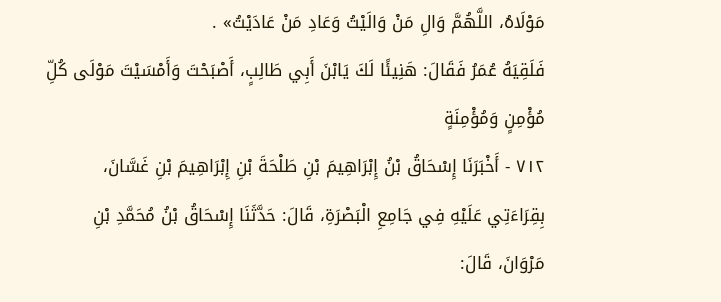مَوْلَاهُ، اللَّهُمَّ وَالِ مَنْ وَالَيْتُ وَعَادِ مَنْ عَادَيْتُ» .
فَلَقِيَهُ عُمَرُ فَقَالَ: هَنِيئًا لَكَ يَابْنَ أَبِي طَالِبٍ، أَصْبَحْتَ وَأَمْسَيْتَ مَوْلَى كُلِّ مُؤْمِنٍ وَمُؤْمِنَةٍ
٧١٢ - أَخْبَرَنَا إِسْحَاقُ بْنُ إِبْرَاهِيمَ بْنِ طَلْحَةَ بْنِ إِبْرَاهِيمَ بْنِ غَسَّانَ، بِقِرَاءَتِي عَلَيْهِ فِي جَامِعِ الْبَصْرَةِ، قَالَ: حَدَّثَنَا إِسْحَاقُ بْنُ مُحَمَّدِ بْنِ مَرْوَانَ، قَالَ: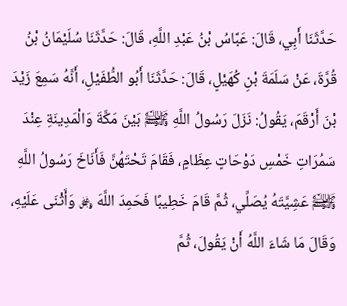حَدَّثَنَا أَبِي، قَالَ: عَبَّاسُ بْنُ عَبْدِ اللَّهِ، قَالَ: حَدَّثَنَا سُلَيْمَانُ بْنُ قُرَّةَ، عَنْ سَلَمَةَ بْنِ كُهَيْلٍ، قَالَ: حَدَّثَنَا أَبُو الطُّفَيْلِ، أَنَّهُ سَمِعَ زَيْدَ بْنَ أَرْقَمَ، يَقُولُ: نَزَلَ رَسُولُ اللَّهِ ﵌ بَيْنَ مَكَّةَ وَالْمَدِينَةِ عِنْدَ سَمُرَاتِ خَمْسِ دَوْحَاتٍ عِظَامٍ، فَقَامَ تَحْتَهُنَّ فَأَنَاخَ رَسُولُ اللَّهِ ﵌ عَشِيَّتَهُ يُصَلِّي، ثُمَّ قَامَ خَطِيبًا فَحَمِدَ اللَّهَ ﷿ وَأَثْنَى عَلَيْهِ، وَقَالَ مَا شَاءَ اللَّهُ أَنْ يَقُولَ، ثُمَّ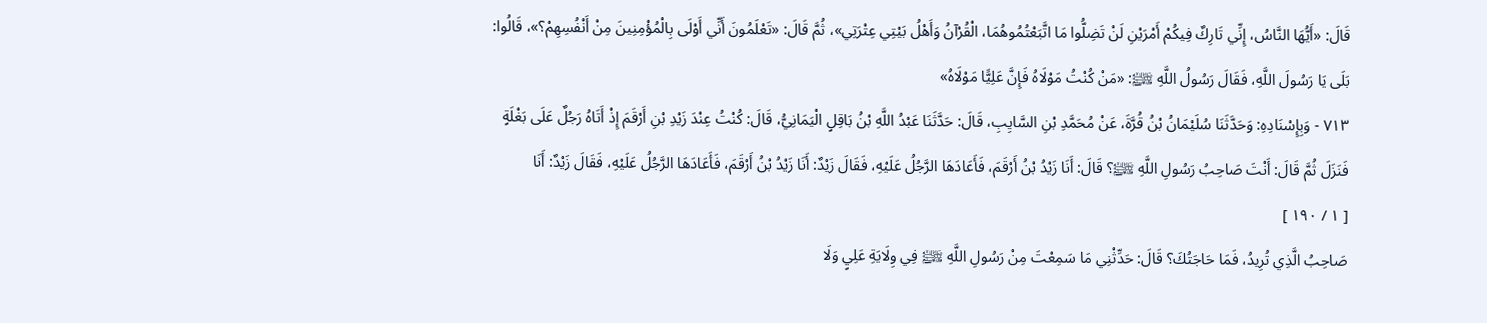قَالَ: «أَيُّهَا النَّاسُ، إِنِّي تَارِكٌ فِيكُمْ أَمْرَيْنِ لَنْ تَضِلُّوا مَا اتَّبَعْتُمُوهُمَا، الْقُرْآنُ وَأَهْلُ بَيْتِي عِتْرَتِي»، ثُمَّ قَالَ: «تَعْلَمُونَ أَنِّي أَوْلَى بِالْمُؤْمِنِينَ مِنْ أَنْفُسِهِمْ؟»، قَالُوا: بَلَى يَا رَسُولَ اللَّهِ، فَقَالَ رَسُولُ اللَّهِ ﵌: «مَنْ كُنْتُ مَوْلَاهُ فَإِنَّ عَلِيًّا مَوْلَاهُ»
٧١٣ - وَبِإِسْنَادِهِ: وَحَدَّثَنَا سُلَيْمَانُ بْنُ قُرَّةَ، عَنْ مُحَمَّدِ بْنِ السَّايِبِ، قَالَ: حَدَّثَنَا عَبْدُ اللَّهِ بْنُ بَاقِلٍ الْيَمَانِيُّ، قَالَ: كُنْتُ عِنْدَ زَيْدِ بْنِ أَرْقَمَ إِذْ أَتَاهُ رَجُلٌ عَلَى بَغْلَةٍ فَنَزَلَ ثُمَّ قَالَ: أَنْتَ صَاحِبُ رَسُولِ اللَّهِ ﵌؟ قَالَ: أَنَا زَيْدُ بْنُ أَرْقَمَ، فَأَعَادَهَا الرَّجُلُ عَلَيْهِ، فَقَالَ زَيْدٌ: أَنَا زَيْدُ بْنُ أَرْقَمَ، فَأَعَادَهَا الرَّجُلُ عَلَيْهِ، فَقَالَ زَيْدٌ: أَنَا
[ ١ / ١٩٠ ]
صَاحِبُ الَّذِي تُرِيدُ، فَمَا حَاجَتُكَ؟ قَالَ: حَدِّثْنِي مَا سَمِعْتَ مِنْ رَسُولِ اللَّهِ ﵌ فِي وِلَايَةِ عَلِيٍ وَلَا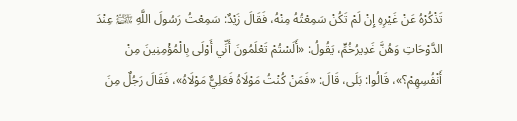تَذْكُرْهُ عَنْ غَيْرِهِ إِنْ لَمْ تَكُنْ سَمِعْتُهُ مِنْهُ، فَقَالَ زَيْدٌ: سَمِعْتُ رَسُولَ اللَّهِ ﵌ عِنْدَ الدَّوْحَاتِ وَهُنَّ غَدِيرُخُمٍّ، يَقُولُ: «أَلَسْتُمْ تَعْلَمُونَ أَنِّي أَوْلَى بِالْمُؤْمِنِينَ مِنْ أَنْفُسِهِمْ؟»، قَالُوا: بَلَى، قَالَ: «فَمَنْ كُنْتُ مَوْلَاهُ فَعَلِيٌّ مَوْلَاهُ»، فَقَالَ رَجُلٌ مِنَ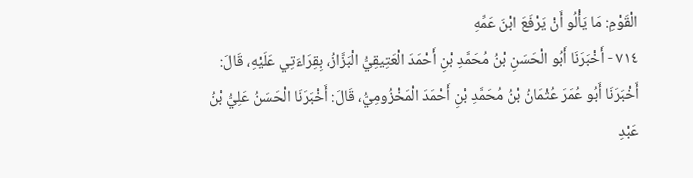الْقَوْمِ: مَا يَأْلُو أَنْ يَرْفَعَ ابْنَ عَمِّهِ
٧١٤ - أَخْبَرَنَا أَبُو الْحَسَنِ بْنُ مُحَمَّدِ بْنِ أَحْمَدَ الْعَتِيقِيُّ الْبَزَّازُ، بِقِرَاءَتِي عَلَيْهِ، قَالَ: أَخْبَرَنَا أَبُو عُمَرَ عُثْمَانُ بْنُ مُحَمَّدِ بْنِ أَحْمَدَ الْمَخْزُومِيُّ، قَالَ: أَخْبَرَنَا الْحَسَنُ عَلِيُّ بْنُ عَبْدِ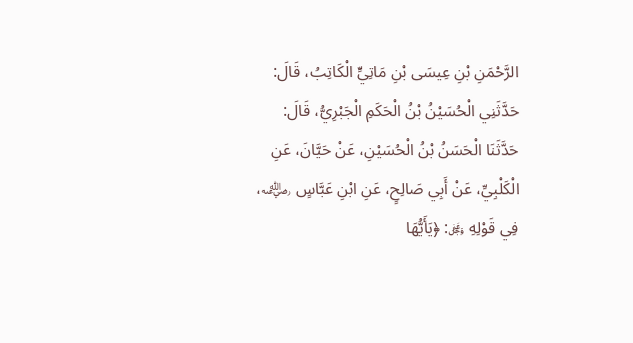الرَّحْمَنِ بْنِ عِيسَى بْنِ مَاتِيٍّ الْكَاتِبُ، قَالَ: حَدَّثَنِي الْحُسَيْنُ بْنُ الْحَكَمِ الْجَبْرِيُّ، قَالَ: حَدَّثَنَا الْحَسَنُ بْنُ الْحُسَيْنِ، عَنْ حَيَّانَ، عَنِ الْكَلْبِيِّ، عَنْ أَبِي صَالِحٍ، عَنِ ابْنِ عَبَّاسٍ ﵁، فِي قَوْلِهِ ﷿: ﴿يَأَيُّهَا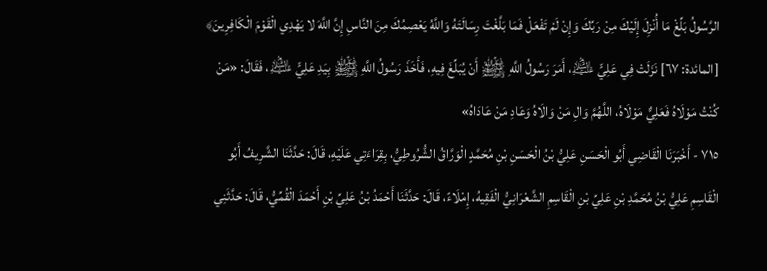الرَّسُولُ بَلِّغْ مَا أُنْزِلَ إِلَيْكَ مِنْ رَبِّكَ وَإِنْ لَمْ تَفْعَلْ فَمَا بَلَّغْتَ رِسَالَتَهُ وَاللَّهُ يَعْصِمُكَ مِنَ النَّاسِ إِنَّ اللَّهَ لا يَهْدِي الْقَوْمَ الْكَافِرِينَ﴾ [المائدة: ٦٧] نَزَلَتْ فِي عَلِيٍّ ﵇، أَمَرَ رَسُولُ اللَّهِ ﵌ أَنْ يُبَلِّغَ فِيهِ، فَأَخَذَ رَسُولُ اللَّهِ ﵌ بِيَدِ عَلِيٍّ ﵇، فَقَالَ: «مَنْ كُنْتُ مَوْلَاهُ فَعَلِيٌّ مَوْلَاهُ، اللَّهُمَّ وَالِ مَنْ وَالَاهُ وَعَادِ مَنْ عَادَاهُ»
٧١٥ - أَخْبَرَنَا الْقَاضِي أَبُو الْحَسَنِ عَلِيُّ بْنُ الْحَسَنِ بْنِ مُحَمَّدٍ الْوَرَّاقُ الشُّرُوطِيُّ، بِقِرَاءَتِي عَلَيْهِ، قَالَ: حَدَّثَنَا الشَّرِيفُ أَبُو الْقَاسِمِ عَلِيُّ بْنُ مُحَمَّدِ بْنِ عَلِيِّ بْنِ الْقَاسِمِ الشَّعْرَانِيُّ الْفَقِيهُ، إِمْلَاءً، قَالَ: حَدَّثَنَا أَحْمَدُ بْنُ عَلِيِّ بْنِ أَحْمَدَ الْقُمِّيُّ، قَالَ: حَدَّثَنِي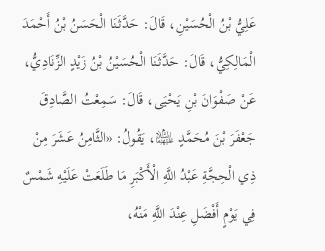عَلِيُّ بْنُ الْحُسَيْنِ، قَالَ: حَدَّثَنَا الْحَسَنُ بْنُ أَحْمَدَ الْمَالِكِيُّ، قَالَ: حَدَّثَنَا الْحُسَيْنُ بْنُ زَيْدٍ الزِّنَادِيُّ، عَنْ صَفْوَانَ بْنِ يَحْيَى، قَالَ: سَمِعْتُ الصَّادِقَ جَعْفَرَ بْنَ مُحَمَّدٍ ﵉، يَقُولُ: «الثَّامِنُ عَشَرَ مِنْ ذِي الْحِجَّةِ عَبْدُ اللَّهِ الْأَكْبَرِ مَا طَلَعَتْ عَلَيْهِ شَمْسٌ فِي يَوْمٍ أَفْضَلِ عِنْدَ اللَّهِ مَنْهُ،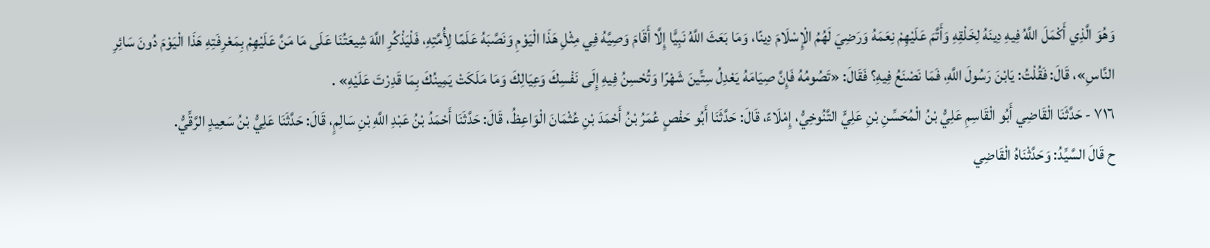وَهُوَ الَّذِي أَكْمَلَ اللَّهُ فِيهِ دِينَهُ لِخَلْقِهِ وَأَتَّمَ عَلَيْهِمْ نِعَمَهُ وَرَضِيَ لَهُمُ الْإِسْلَامَ دِينًا، وَمَا بَعَثَ اللَّهُ نَبِيًّا إِلَّا أَقَامَ وَصِيَّهُ فِي مِثْلِ هَذَا الْيَوْمِ وَنَصَّبَهُ عَلَمًا لِأُمَّتِهِ، فَلْيَذْكُرِ اللَّهَ شِيعَتُنَا عَلَى مَا مَنَّ عَلَيْهِمْ بِمَعْرِفَتِهِ هَذَا الْيَوْمَ دُونَ سَائِرِ النَّاسِ»، قَالَ: فَقُلْتُ: يَابْنَ رَسُولَ اللَّهِ، فَمَا نَصْنَعُ فِيهِ؟ فَقَالَ: «تَصُومُهُ فَإِنَّ صِيَامَهُ يَعْدِلُ سِتِّينَ شَهْرًا وَتُحْسِنُ فِيهِ إِلَى نَفْسِكَ وَعِيَالِكَ وَمَا مَلَكَتْ يَمِينُكَ بِمَا قَدِرْتَ عَلَيْهِ» .
٧١٦ - حَدَّثَنَا الْقَاضِي أَبُو الْقَاسِمِ عَلِيُّ بْنُ الْمُحَسِّنِ بْنِ عَلِيٍّ التَّنُوخِيُّ، إِمْلَاءً، قَالَ: حَدَّثَنَا أَبُو حَفْصٍ عُمَرُ بْنُ أَحْمَدَ بْنِ عُثْمَانَ الْوَاعِظُ، قَالَ: حَدَّثَنَا أَحْمَدُ بْنُ عَبْدِ اللَّهِ بْنِ سَالِمٍ، قَالَ: حَدَّثَنَا عَلِيُّ بْنُ سَعِيدٍ الرَّقِّيُّ.
ح قَالَ السَّيِّدُ: وَحَدَّثْنَاهُ الْقَاضِي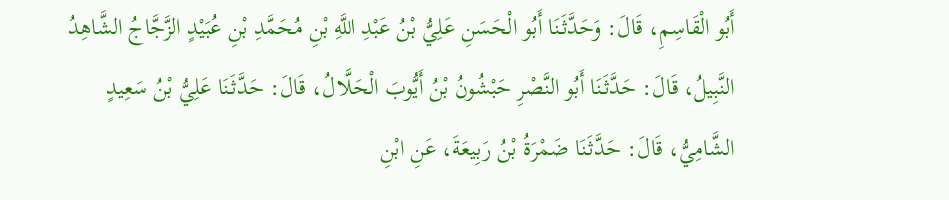أَبُو الْقَاسِمِ، قَالَ: وَحَدَّثَنَا أَبُو الْحَسَنِ عَلِيُّ بْنُ عَبْدِ اللَّهِ بْنِ مُحَمَّدِ بْنِ عُبَيْدٍ الزَّجَّاجُ الشَّاهِدُ النَّبِيلُ، قَالَ: حَدَّثَنَا أَبُو النَّصْرِ حَبْشُونُ بْنُ أَيُّوبَ الْحَلَّالُ، قَالَ: حَدَّثَنَا عَلِيُّ بْنُ سَعِيدٍ الشَّامِيُّ، قَالَ: حَدَّثَنَا ضَمْرَةُ بْنُ رَبِيعَةَ، عَنِ ابْنِ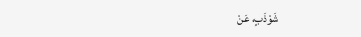شَوْذَبٍ، عَنْ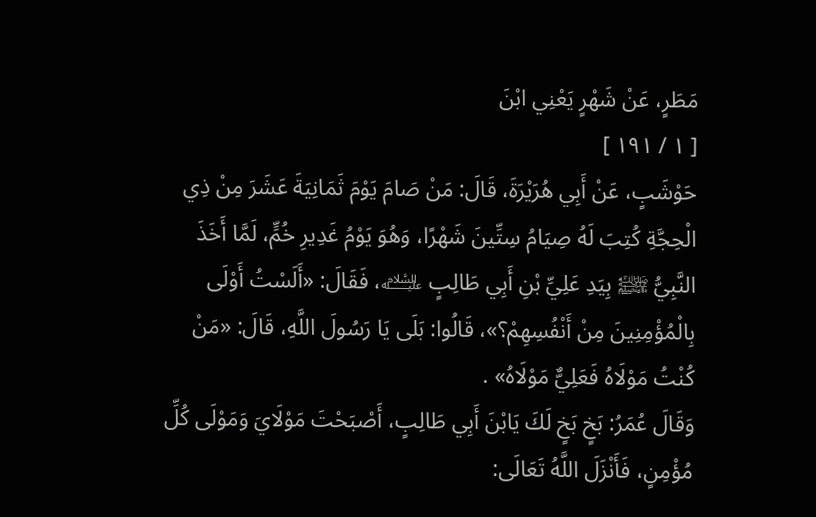مَطَرٍ، عَنْ شَهْرٍ يَعْنِي ابْنَ
[ ١ / ١٩١ ]
حَوْشَبٍ، عَنْ أَبِي هُرَيْرَةَ، قَالَ: مَنْ صَامَ يَوْمَ ثَمَانِيَةَ عَشَرَ مِنْ ذِي الْحِجَّةِ كُتِبَ لَهُ صِيَامُ سِتِّينَ شَهْرًا، وَهُوَ يَوْمُ غَدِيرِ خُمٍّ، لَمَّا أَخَذَ النَّبِيُّ ﵌ بِيَدِ عَلِيِّ بْنِ أَبِي طَالِبٍ ﵇، فَقَالَ: «أَلَسْتُ أَوْلَى بِالْمُؤْمِنِينَ مِنْ أَنْفُسِهِمْ؟»، قَالُوا: بَلَى يَا رَسُولَ اللَّهِ، قَالَ: «مَنْ كُنْتُ مَوْلَاهُ فَعَلِيٌّ مَوْلَاهُ» .
وَقَالَ عُمَرُ: بَخٍ بَخٍ لَكَ يَابْنَ أَبِي طَالِبٍ، أَصْبَحْتَ مَوْلَايَ وَمَوْلَى كُلِّ مُؤْمِنٍ، فَأَنْزَلَ اللَّهُ تَعَالَى: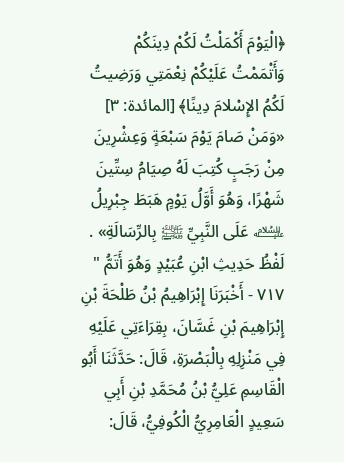﴿الْيَوْمَ أَكْمَلْتُ لَكُمْ دِينَكُمْ وَأَتْمَمْتُ عَلَيْكُمْ نِعْمَتِي وَرَضِيتُ لَكُمُ الإِسْلامَ دِينًا﴾ [المائدة: ٣] «وَمَنْ صَامَ يَوْمَ سَبْعَةٍ وَعِشْرِينَ مِنْ رَجَبٍ كُتِبَ لَهُ صِيَامُ سِتِّينَ شَهْرًا، وَهُوَ أَوَّلُ يَوْمٍ هَبَطَ جِبْرِيلُ ﵇ عَلَى النَّبِيِّ ﵌ بِالرِّسَالَةِ» .
لَفْظُ حَدِيثِ ابْنِ عُبَيْدٍ وَهُوَ أَتَمُّ "
٧١٧ - أَخْبَرَنَا إِبْرَاهِيمُ بْنُ طَلْحَةَ بْنِ إِبْرَاهِيمَ بْنِ غَسَّانَ، بِقِرَاءَتِي عَلَيْهِ فِي مَنْزِلِهِ بِالْبَصْرَةِ، قَالَ: حَدَّثَنَا أَبُو الْقَاسِمِ عَلِيُّ بْنُ مُحَمَّدِ بْنِ أَبِي سَعِيدٍ الْعَامِرِيُّ الْكُوفِيُّ، قَالَ: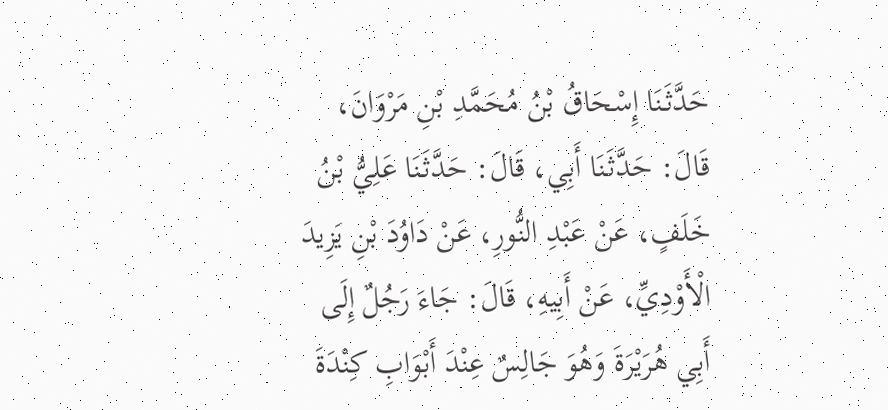حَدَّثَنَا إِسْحَاقُ بْنُ مُحَمَّدِ بْنِ مَرْوَانَ، قَالَ: حَدَّثَنَا أَبِي، قَالَ: حَدَّثَنَا عَلِيُّ بْنُ خَلَفٍ، عَنْ عَبْدِ النُّورِ، عَنْ دَاوُدَ بْنِ يَزِيدَ الْأَوْدِيِّ، عَنْ أَبِيهِ، قَالَ: جَاءَ رَجُلٌ إِلَى أَبِي هُرَيْرَةَ وَهُوَ جَالِسٌ عِنْدَ أَبْوَابِ كِنْدَةَ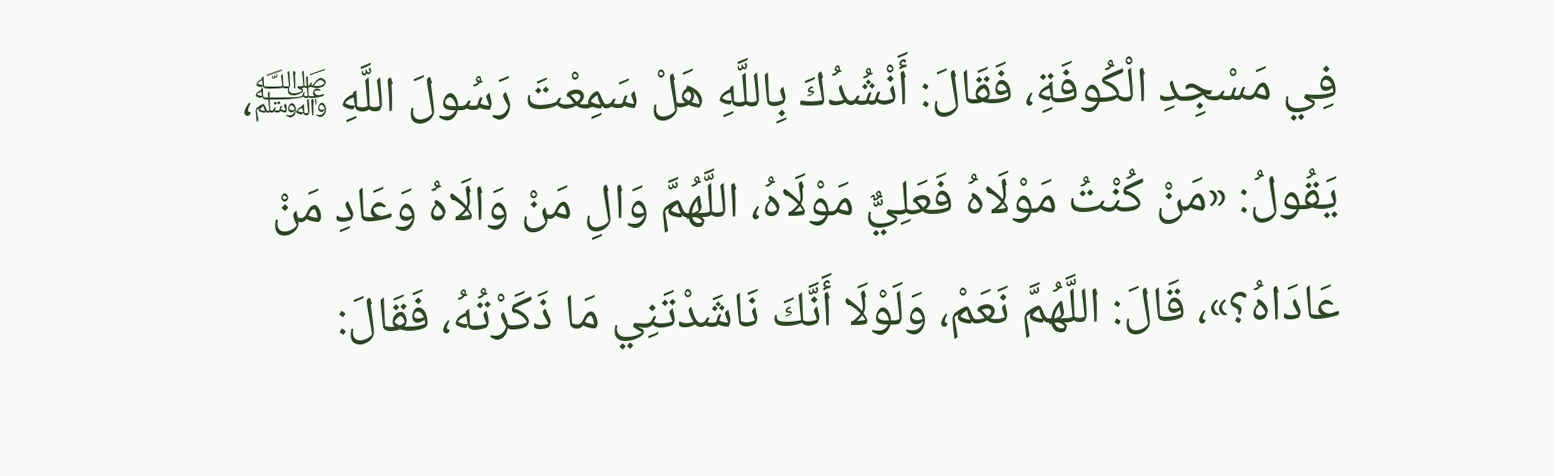فِي مَسْجِدِ الْكُوفَةِ، فَقَالَ: أَنْشُدُكَ بِاللَّهِ هَلْ سَمِعْتَ رَسُولَ اللَّهِ ﵌، يَقُولُ: «مَنْ كُنْتُ مَوْلَاهُ فَعَلِيٌّ مَوْلَاهُ، اللَّهُمَّ وَالِ مَنْ وَالَاهُ وَعَادِ مَنْ عَادَاهُ؟»، قَالَ: اللَّهُمَّ نَعَمْ، وَلَوْلَا أَنَّكَ نَاشَدْتَنِي مَا ذَكَرْتُهُ، فَقَالَ: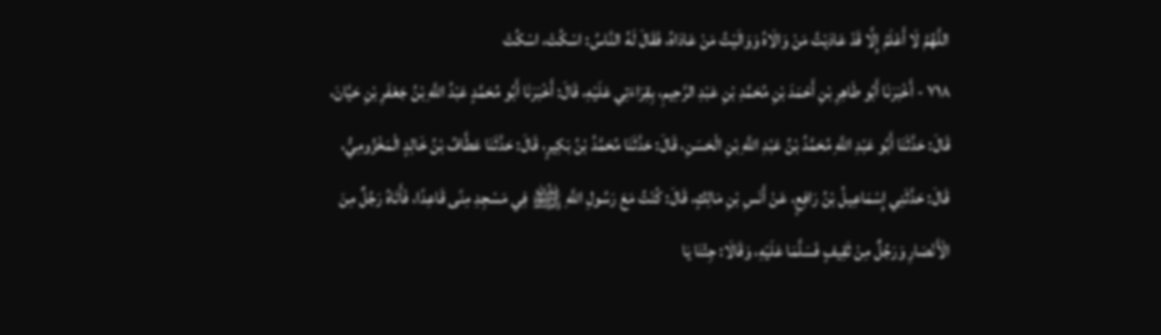اللَّهُمَّ لَا أَعْلَمُ إِلَّا قَدْ عَادَيْتُ مَنْ وَالَاهُ وَوَالَيْتُ مَنْ عَادَاهُ، فَقَالَ لَهُ النَّاسُ: اسْكُتْ، اسْكُتْ
٧١٨ - أَخْبَرَنَا أَبُو طَاهِرِ بْنِ أَحْمَدَ بْنِ مُحَمَّدِ بْنِ عَبْدِ الرَّحِيمِ، بِقِرَاءَتِي عَلَيْهِ، قَالَ: أَخْبَرَنَا أَبُو مُحَمَّدٍ عَبْدُ اللَّهِ بْنُ جَعْفَرِ بْنِ حَيَّانَ، قَالَ: حَدَّثَنَا أَبُو عَبْدِ اللَّهِ مُحَمَّدُ بْنُ عَبْدِ اللَّهِ بْنِ الْحَسَنِ، قَالَ: حَدَّثَنَا مُحَمَّدُ بْنُ بَكِيرٍ، قَالَ: حَدَّثَنَا عَطَّافُ بْنُ خَالِدٍ الْمَخْزُومِيُّ، قَالَ: حَدَّثَنِي إِسْمَاعِيلُ بْنُ رَافِعٍ، عَنْ أَنَسِ بْنِ مَالِكٍ، قَالَ: كُنْتُ مَعَ رَسُولِ اللَّهِ ﵌ فِي مَسْجِدِ مِنًى قَاعِدًا، فَأَتَاهُ رَجُلٌ مِنَ الْأَنْصَارِ وَرَجُلٌ مِنْ ثَقِيفٍ فَسَلَّمَا عَلَيْهِ، وَقَالَا: جِئْنَا يَا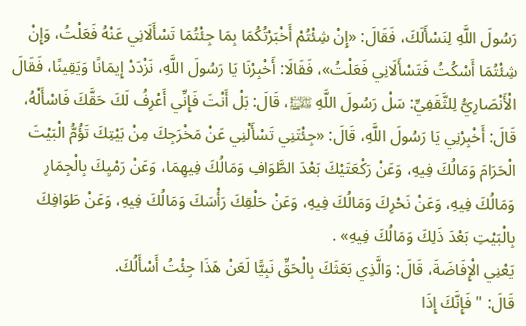رَسُولَ اللَّهِ لِنَسْأَلَكَ، فَقَالَ: «إِنْ شِئْتُمْ أَخْبَرْتُكُمَا بِمَا جِئْتُمَا تَسْأَلَانِي عَنْهُ فَعَلْتُ، وَإِنْ شِئْتُمَا أَسْكُتُ فَتَسْأَلَانِي فَعَلْتُ»، فَقَالَا: أَخْبِرْنَا يَا رَسُولَ اللَّهِ، نَزْدَدْ إِيمَانًا وَيَقِينًا، فَقَالَ الْأَنْصَارِيُّ لِلثَّقَفِيِّ: سَلْ رَسُولَ اللَّهِ ﵌، قَالَ: بَلْ أَنْتَ فَإِنِّي أَعْرِفُ لَكَ حَقَّكَ فَاسْأَلْهُ، قَالَ: أَخْبِرْنِي يَا رَسُولَ اللَّهِ، قَالَ: «جِئْتَنِي تَسْأَلْنِي عَنْ مَخْرَجِكَ مِنْ بَيْتِكَ تَؤُمُّ الْبَيْتَ الْحَرَامَ وَمَالُكَ فِيهِ، وَعَنْ رَكْعَتَيْكَ بَعْدَ الطَّوَافِ وَمَالُكَ فِيهِمَا، وَعَنْ رَمْيِكَ بِالْجِمَارِ وَمَالُكَ فِيهِ، وَعَنْ نَحْرِكَ وَمَالُكَ فِيهِ، وَعَنْ حَلْقِكَ رَأْسَكَ وَمَالُكَ فِيهِ، وَعَنْ طَوَافِكَ بِالْبَيْتِ بَعْدَ ذَلِكَ وَمَالُكَ فِيهِ» .
يَعْنِي الْإِفَاضَةَ، قَالَ: وَالَّذِي بَعَثَكَ بِالْحَقِّ نَبِيًّا لَعَنْ هَذَا جِئْتُ أَسْأَلُكَ.
قَالَ: " فَإِنَّكَ إِذَا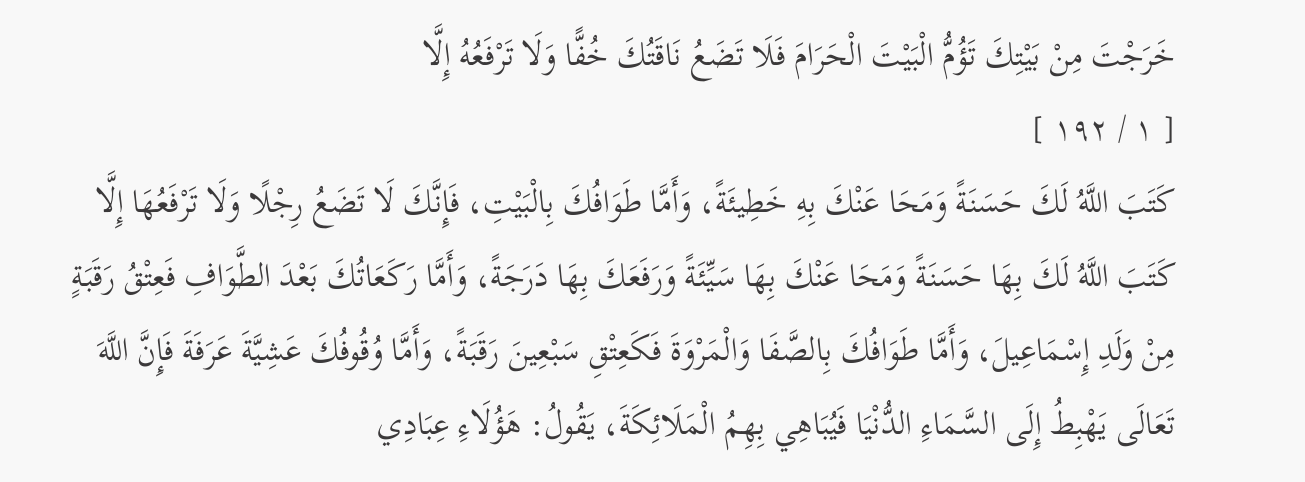خَرَجْتَ مِنْ بَيْتِكَ تَؤُمُّ الْبَيْتَ الْحَرَامَ فَلَا تَضَعُ نَاقَتُكَ خُفًّا وَلَا تَرْفَعُهُ إِلَّا
[ ١ / ١٩٢ ]
كَتَبَ اللَّهُ لَكَ حَسَنَةً وَمَحَا عَنْكَ بِهِ خَطِيئَةً، وَأَمَّا طَوَافُكَ بِالْبَيْتِ، فَإِنَّكَ لَا تَضَعُ رِجْلًا وَلَا تَرْفَعُهَا إِلَّا كَتَبَ اللَّهُ لَكَ بِهَا حَسَنَةً وَمَحَا عَنْكَ بِهَا سَيِّئَةً وَرَفَعَكَ بِهَا دَرَجَةً، وَأَمَّا رَكَعَاتُكَ بَعْدَ الطَّوَافِ فَعِتْقُ رَقَبَةٍ مِنْ وَلَدِ إِسْمَاعِيلَ، وَأَمَّا طَوَافُكَ بِالصَّفَا وَالْمَرْوَةَ فَكَعِتْقِ سَبْعِينَ رَقَبَةً، وَأَمَّا وُقُوفُكَ عَشِيَّةَ عَرَفَةَ فَإِنَّ اللَّهَ تَعَالَى يَهْبِطُ إِلَى السَّمَاءِ الدُّنْيَا فَيُبَاهِي بِهِمُ الْمَلَائِكَةَ، يَقُولُ: هَؤُلَاءِ عِبَادِي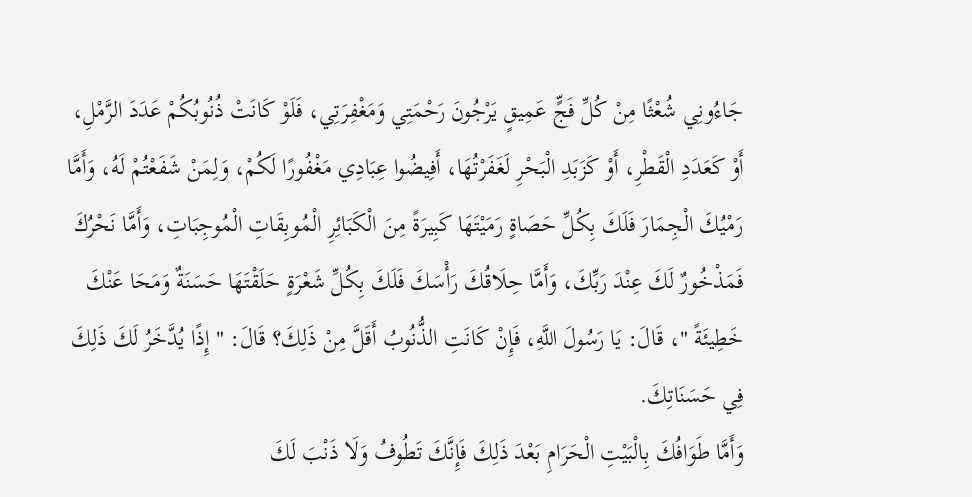جَاءُونِي شُعْثًا مِنْ كُلِّ فَجٍّ عَمِيقٍ يَرْجُونَ رَحْمَتِي وَمَغْفِرَتِي، فَلَوْ كَانَتْ ذُنُوبُكُمْ عَدَدَ الرَّمْلِ، أَوْ كَعَدَدِ الْقَطْرِ، أَوْ كَزَبَدِ الْبَحْرِ لَغَفَرْتُهَا، أَفِيضُوا عِبَادِي مَغْفُورًا لَكُمْ، وَلِمَنْ شَفَعْتُمْ لَهُ، وَأَمَّا رَمْيُكَ الْجِمَارَ فَلَكَ بِكُلِّ حَصَاةٍ رَمَيْتَهَا كَبِيرَةً مِنَ الْكَبَائِرِ الْمُوبِقَاتِ الْمُوجِبَاتِ، وَأَمَّا نَحْرُكَ فَمَذْخُورٌ لَكَ عِنْدَ رَبِّكَ، وَأَمَّا حِلَاقُكَ رَأْسَكَ فَلَكَ بِكُلِّ شَعْرَةٍ حَلَقْتَهَا حَسَنَةٌ وَمَحَا عَنْكَ خَطِيئَةً "، قَالَ: يَا رَسُولَ اللَّهِ، فَإِنْ كَانَتِ الذُّنُوبُ أَقَلَّ مِنْ ذَلِكَ؟ قَالَ: " إِذًا يُدَّخَرُ لَكَ ذَلِكَ فِي حَسَنَاتِكَ.
وَأَمَّا طَوَافُكَ بِالْبَيْتِ الْحَرَامِ بَعْدَ ذَلِكَ فَإِنَّكَ تَطُوفُ وَلَا ذَنْبَ لَكَ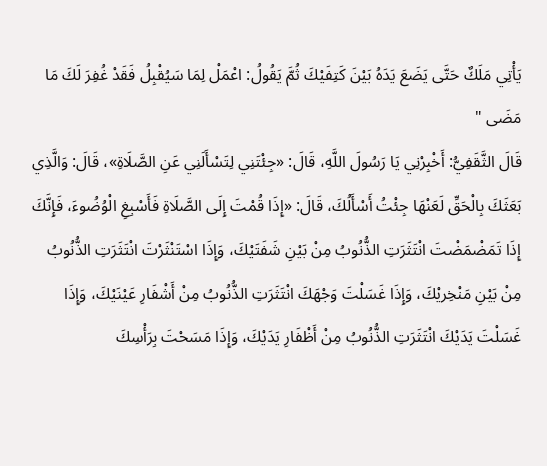يَأْتِي مَلَكٌ حَتَّى يَضَعَ يَدَهُ بَيْنَ كَتِفَيْكَ ثُمَّ يَقُولُ: اعْمَلْ لِمَا سَيُقْبِلُ فَقَدْ غُفِرَ لَكَ مَا مَضَى "
قَالَ الثَّقَفِيُّ: أَخْبِرْنِي يَا رَسُولَ اللَّهِ، قَالَ: «جِئْتَنِي لِتَسْأَلَنِي عَنِ الصَّلَاةِ»، قَالَ: وَالَّذِي بَعَثَكَ بِالْحَقِّ لَعَنْهَا جِئْتُ أَسْأَلُكَ، قَالَ: «إِذَا قُمْتَ إِلَى الصَّلَاةِ فَأَسْبِغِ الْوُضُوءَ، فَإِنَّكَ إِذَا تَمَضْمَضْتَ انْتَثَرَتِ الذُّنُوبُ مِنْ بَيْنِ شَفَتَيْكَ، وَإِذَا اسْتَنْثَرْتَ انْتَثَرَتِ الذُّنُوبُ مِنْ بَيْنِ مَنْخِريْكَ، وَإِذَا غَسَلْتَ وَجْهَكَ انْتَثَرَتِ الذُّنُوبُ مِنْ أَشْفَارِ عَيْنَيْكَ، وَإِذَا غَسَلْتَ يَدَيْكَ انْتَثَرَتِ الذُّنُوبُ مِنْ أَظْفَارِ يَدَيْكَ، وَإِذَا مَسَحْتَ بِرَأْسِكَ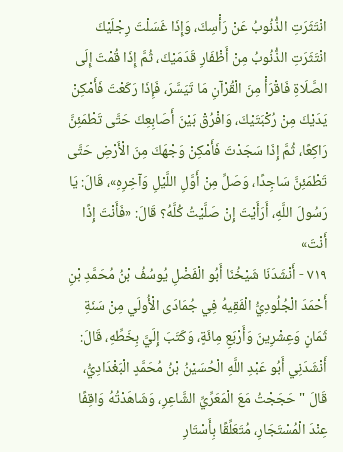انْتَثَرَتِ الذُّنُوبُ عَنْ رَأْسِكَ، وَإِذَا غَسَلْتَ رِجْلَيْكَ انْتَثَرَتِ الذُّنُوبُ مِنْ أَظْفَارِ قَدَمَيْكَ، ثُمَّ إِذَا قُمْتَ إِلَى الصَّلَاةِ فَاقْرَأْ مِنَ الْقُرْآنِ مَا تَيَسَّرَ، فَإِذَا رَكَعْتَ فَأَمْكِنْ يَدَيْكَ مِنْ رُكْبَتَيْكَ، وَافْرُقْ بَيْنَ أَصَابِعِكَ حَتَّى تَطْمَئِنَّ رَاكِعًا، ثُمَّ إِذَا سَجَدْتَ فَأَمْكِنْ وَجْهَكَ مِنَ الْأَرْضِ حَتَّى تَطْمَئِنَّ سَاجِدًا، وَصَلِّ مِنْ أَوَّلِ اللَّيْلِ وَآخِرِهِ»، قَالَ: يَا رَسُولَ اللَّهِ، أَرَأَيْتَ إِنْ صَلَّيْتُ كُلَّهُ؟ قَالَ: «فَأَنْتَ إِذًا أَنْتَ»
٧١٩ - أَنْشَدَنَا شَيْخُنَا أَبُو الْفَضْلِ يُوسُفُ بْنُ مُحَمَّدِ بْنِ أَحْمَدَ الْجُلُودِيُّ الْفَقِيهُ فِي جُمَادَى الْأُولَي مِنْ سَنَةِ ثَمَانٍ وَعِشْرِينَ وَأَرْبَعِ مِائَةٍ، وَكَتَبَ إِلَيَّ بِخَطِّهِ، قَالَ: أَنْشَدَنِي أَبُو عَبْدِ اللَّهِ الْحُسَيْنُ بْنُ مُحَمَّدٍ الْبَغْدَادِيُّ، قَالَ " حَجَجْتُ مَعَ الْمَعَرِّيِّ الشَّاعِرِ، وَشَاهَدْتُهُ وَاقِفًا عِنْدَ الْمُسْتَجَارِ، مُتَعَلِّقًا بِأَسْتَارِ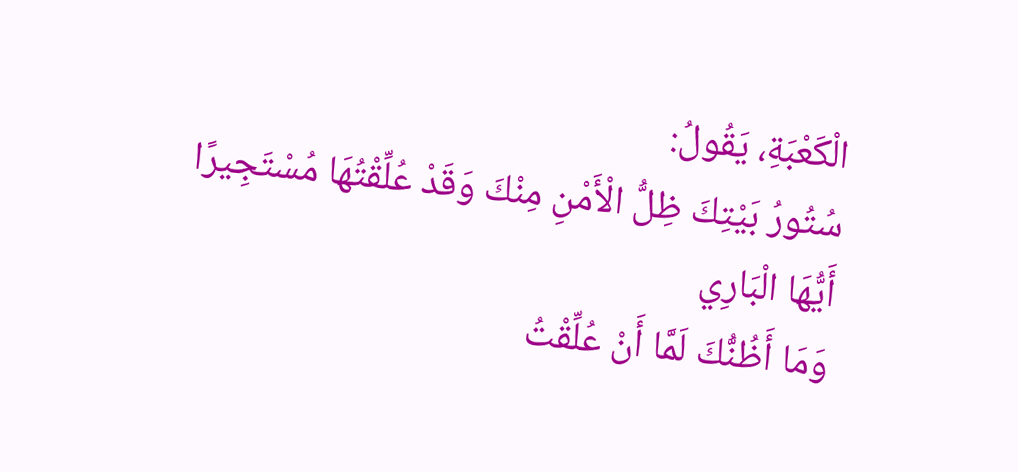الْكَعْبَةِ، يَقُولُ:
سُتُورُ بَيْتِكَ ظِلُّ الْأَمْنِ مِنْكَ وَقَدْ عُلِّقْتُهَا مُسْتَجِيرًا أَيُّهَا الْبَارِي
وَمَا أَظُنُّكَ لَمَّا أَنْ عُلِّقْتُ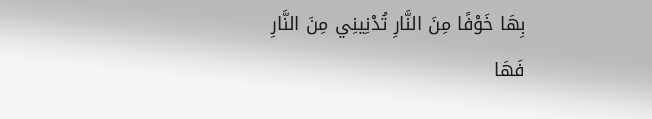بِهَا خَوْفًا مِنَ النَّارِ تُدْنِينِي مِنَ النَّارِ
فَهَا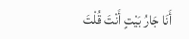أَنَا جَارُ بَيْتٍ أَنْتَ قُلْتَ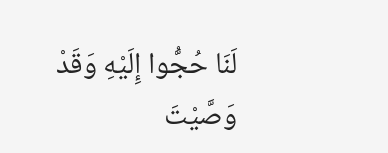لَنَا حُجُّوا إِلَيْهِ وَقَدْ وَصَّيْتَ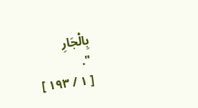بِالْجَارِ
".
[ ١ / ١٩٣ ]